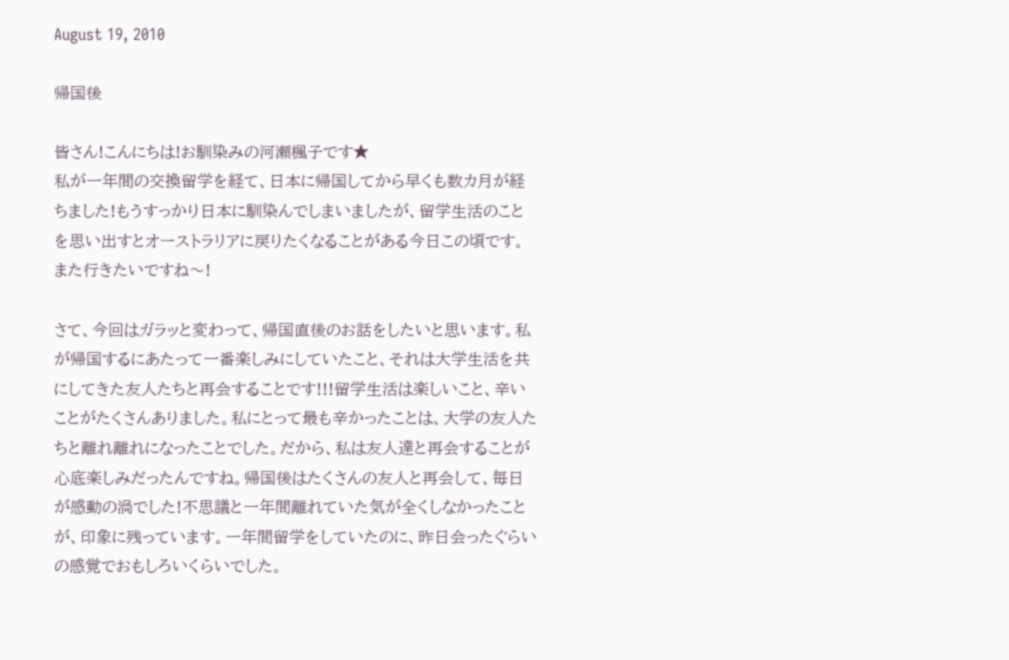August 19, 2010

帰国後

皆さん!こんにちは!お馴染みの河瀬楓子です★
私が一年間の交換留学を経て、日本に帰国してから早くも数カ月が経ちました!もうすっかり日本に馴染んでしまいましたが、留学生活のことを思い出すとオーストラリアに戻りたくなることがある今日この頃です。また行きたいですね〜!

さて、今回はガラッと変わって、帰国直後のお話をしたいと思います。私が帰国するにあたって一番楽しみにしていたこと、それは大学生活を共にしてきた友人たちと再会することです!!!留学生活は楽しいこと、辛いことがたくさんありました。私にとって最も辛かったことは、大学の友人たちと離れ離れになったことでした。だから、私は友人達と再会することが心底楽しみだったんですね。帰国後はたくさんの友人と再会して、毎日が感動の渦でした!不思議と一年間離れていた気が全くしなかったことが、印象に残っています。一年間留学をしていたのに、昨日会ったぐらいの感覚でおもしろいくらいでした。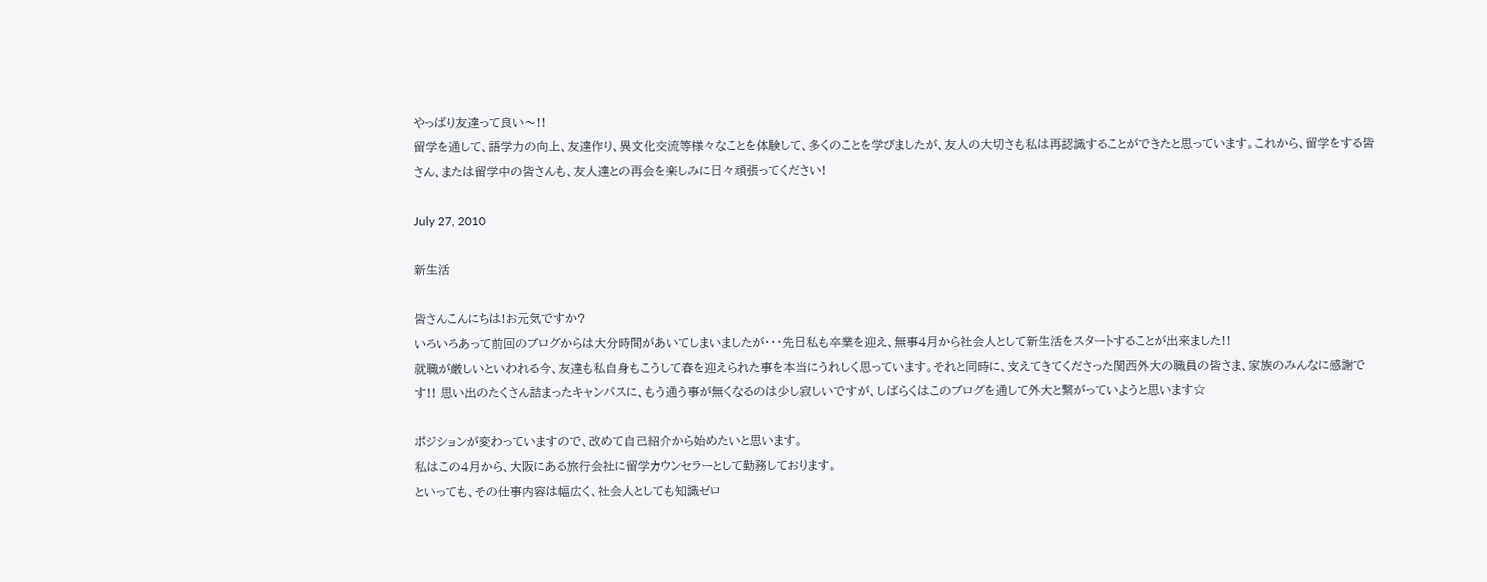やっぱり友達って良い〜!!
留学を通して、語学力の向上、友達作り、異文化交流等様々なことを体験して、多くのことを学びましたが、友人の大切さも私は再認識することができたと思っています。これから、留学をする皆さん、または留学中の皆さんも、友人達との再会を楽しみに日々頑張ってください!

July 27, 2010

新生活

皆さんこんにちは!お元気ですか?
いろいろあって前回のブログからは大分時間があいてしまいましたが・・・先日私も卒業を迎え、無事4月から社会人として新生活をスタートすることが出来ました!!
就職が厳しいといわれる今、友達も私自身もこうして春を迎えられた事を本当にうれしく思っています。それと同時に、支えてきてくださった関西外大の職員の皆さま、家族のみんなに感謝です!! 思い出のたくさん詰まったキャンパスに、もう通う事が無くなるのは少し寂しいですが、しばらくはこのブログを通して外大と繋がっていようと思います☆

ポジションが変わっていますので、改めて自己紹介から始めたいと思います。
私はこの4月から、大阪にある旅行会社に留学カウンセラーとして勤務しております。
といっても、その仕事内容は幅広く、社会人としても知識ゼロ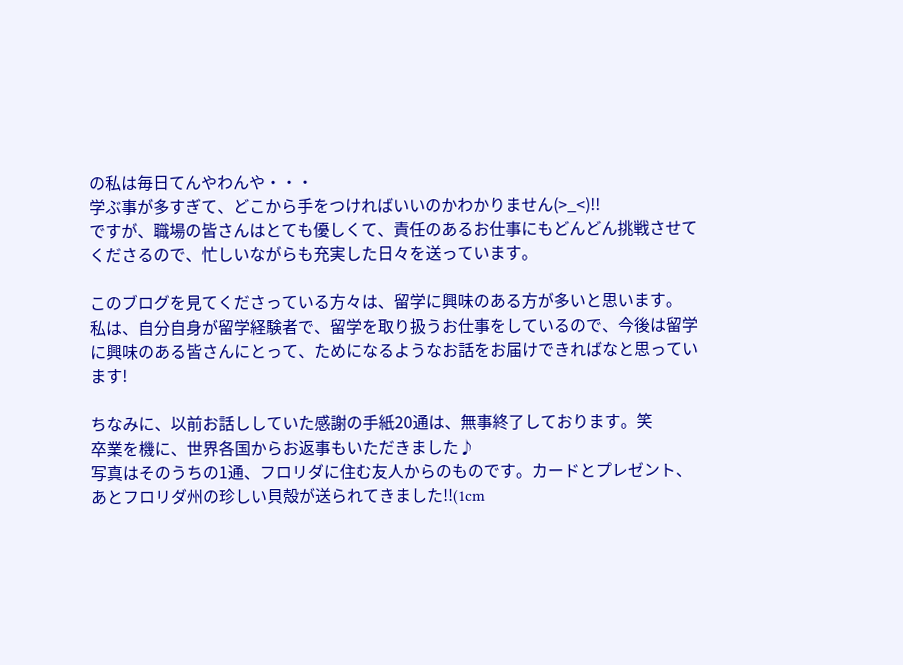の私は毎日てんやわんや・・・
学ぶ事が多すぎて、どこから手をつければいいのかわかりません(>_<)!!
ですが、職場の皆さんはとても優しくて、責任のあるお仕事にもどんどん挑戦させてくださるので、忙しいながらも充実した日々を送っています。

このブログを見てくださっている方々は、留学に興味のある方が多いと思います。
私は、自分自身が留学経験者で、留学を取り扱うお仕事をしているので、今後は留学に興味のある皆さんにとって、ためになるようなお話をお届けできればなと思っています!

ちなみに、以前お話ししていた感謝の手紙20通は、無事終了しております。笑
卒業を機に、世界各国からお返事もいただきました♪
写真はそのうちの1通、フロリダに住む友人からのものです。カードとプレゼント、あとフロリダ州の珍しい貝殻が送られてきました!!(1cm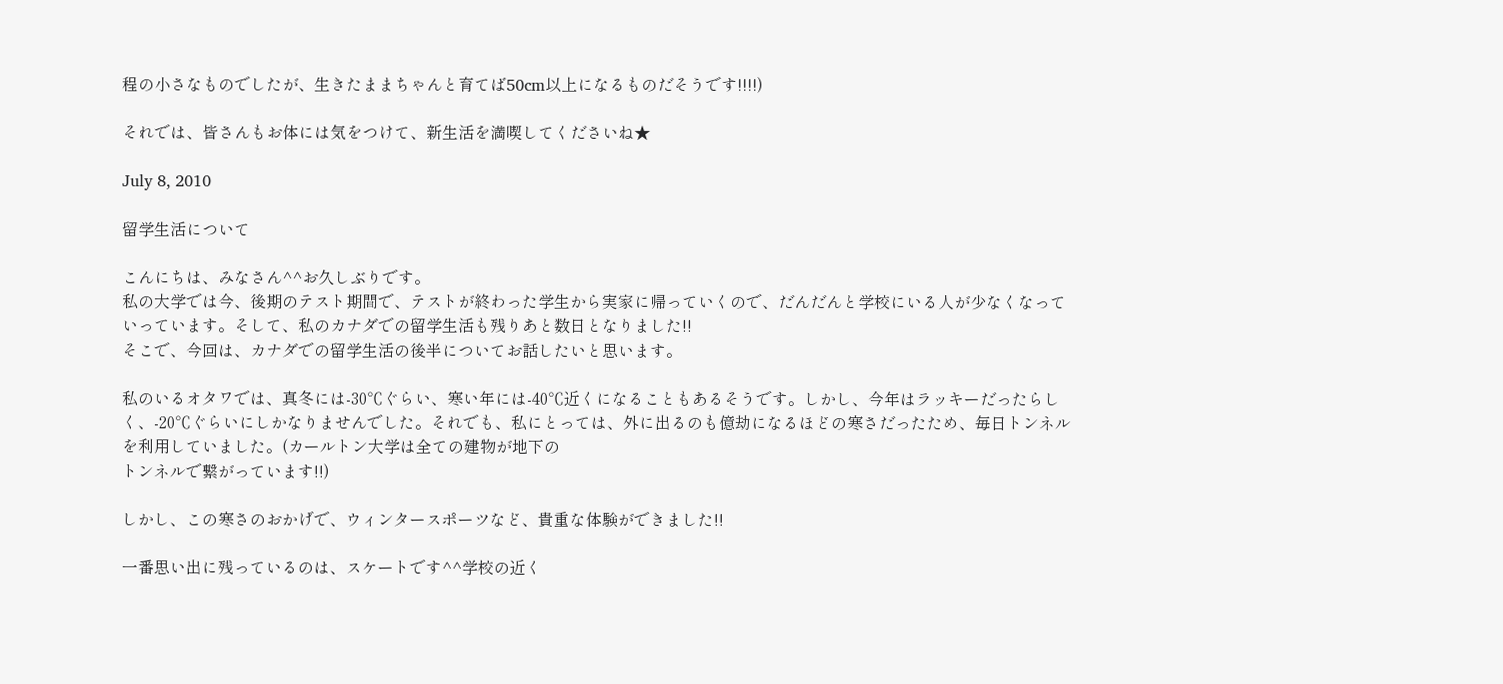程の小さなものでしたが、生きたままちゃんと育てば50cm以上になるものだそうです!!!!)

それでは、皆さんもお体には気をつけて、新生活を満喫してくださいね★

July 8, 2010

留学生活について

こんにちは、みなさん^^お久しぶりです。
私の大学では今、後期のテスト期間で、テストが終わった学生から実家に帰っていくので、だんだんと学校にいる人が少なくなっていっています。そして、私のカナダでの留学生活も残りあと数日となりました!!
そこで、今回は、カナダでの留学生活の後半についてお話したいと思います。

私のいるオタワでは、真冬には-30℃ぐらい、寒い年には-40℃近くになることもあるそうです。しかし、今年はラッキーだったらしく、-20℃ぐらいにしかなりませんでした。それでも、私にとっては、外に出るのも億劫になるほどの寒さだったため、毎日トンネルを利用していました。(カールトン大学は全ての建物が地下の
トンネルで繋がっています!!)

しかし、この寒さのおかげで、ウィンタースポーツなど、貴重な体験ができました!!

一番思い出に残っているのは、スケートです^^学校の近く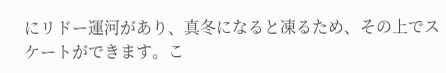にリドー運河があり、真冬になると凍るため、その上でスケートができます。こ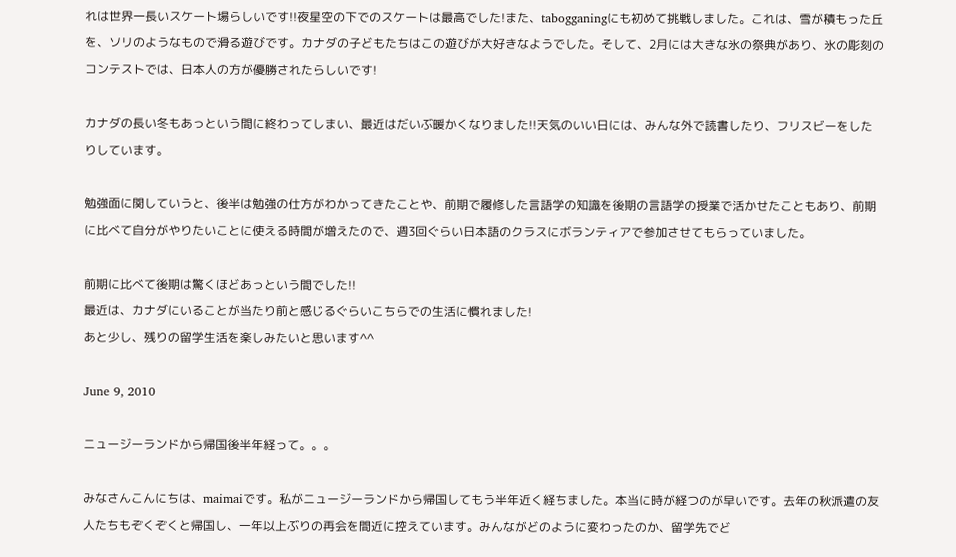れは世界一長いスケート場らしいです!!夜星空の下でのスケートは最高でした!また、tabogganingにも初めて挑戦しました。これは、雪が積もった丘を、ソリのようなもので滑る遊びです。カナダの子どもたちはこの遊びが大好きなようでした。そして、2月には大きな氷の祭典があり、氷の彫刻のコンテストでは、日本人の方が優勝されたらしいです!

カナダの長い冬もあっという間に終わってしまい、最近はだいぶ暖かくなりました!!天気のいい日には、みんな外で読書したり、フリスビーをしたりしています。

勉強面に関していうと、後半は勉強の仕方がわかってきたことや、前期で履修した言語学の知識を後期の言語学の授業で活かせたこともあり、前期に比べて自分がやりたいことに使える時間が増えたので、週3回ぐらい日本語のクラスにボランティアで参加させてもらっていました。

前期に比べて後期は驚くほどあっという間でした!!
最近は、カナダにいることが当たり前と感じるぐらいこちらでの生活に慣れました!
あと少し、残りの留学生活を楽しみたいと思います^^

June 9, 2010

ニュージーランドから帰国後半年経って。。。

みなさんこんにちは、maimaiです。私がニュージーランドから帰国してもう半年近く経ちました。本当に時が経つのが早いです。去年の秋派遣の友人たちもぞくぞくと帰国し、一年以上ぶりの再会を間近に控えています。みんながどのように変わったのか、留学先でど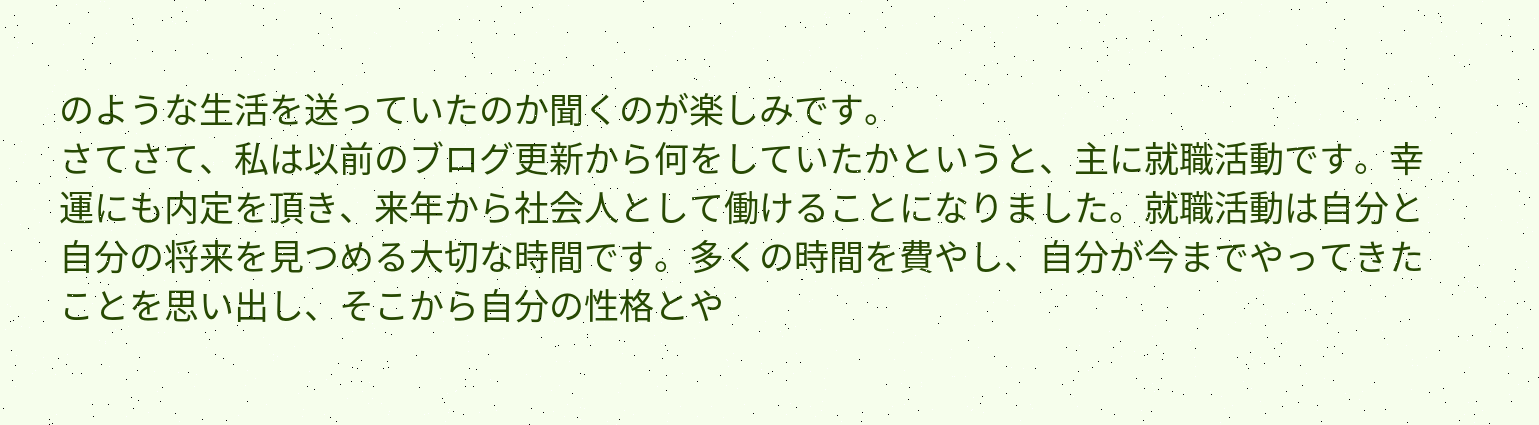のような生活を送っていたのか聞くのが楽しみです。
さてさて、私は以前のブログ更新から何をしていたかというと、主に就職活動です。幸運にも内定を頂き、来年から社会人として働けることになりました。就職活動は自分と自分の将来を見つめる大切な時間です。多くの時間を費やし、自分が今までやってきたことを思い出し、そこから自分の性格とや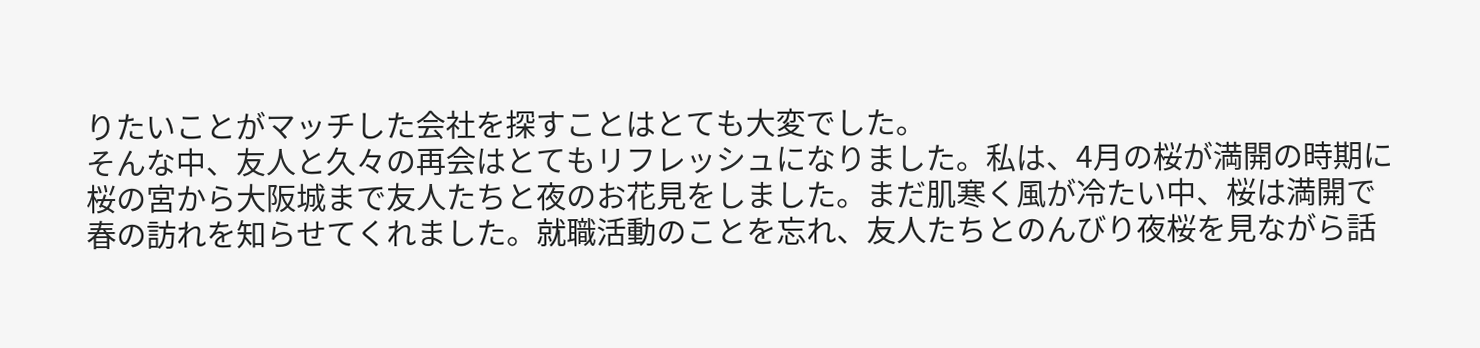りたいことがマッチした会社を探すことはとても大変でした。
そんな中、友人と久々の再会はとてもリフレッシュになりました。私は、4月の桜が満開の時期に桜の宮から大阪城まで友人たちと夜のお花見をしました。まだ肌寒く風が冷たい中、桜は満開で春の訪れを知らせてくれました。就職活動のことを忘れ、友人たちとのんびり夜桜を見ながら話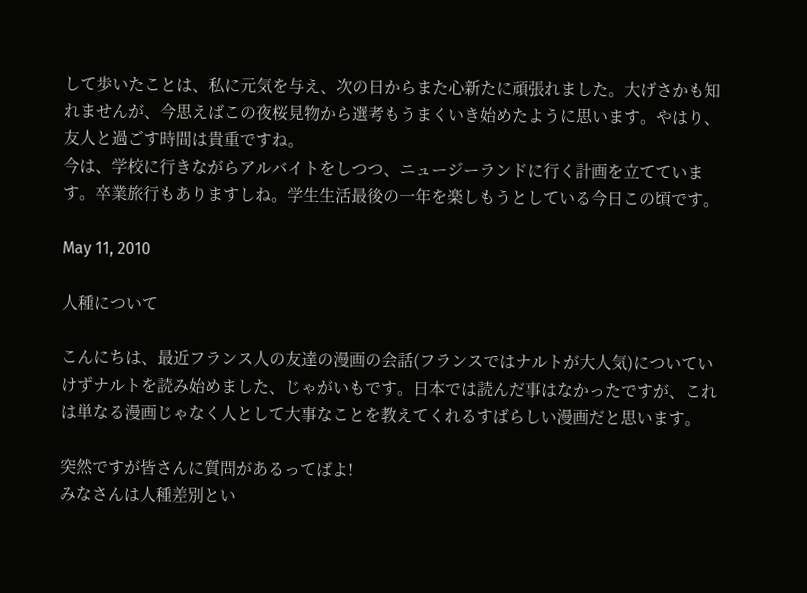して歩いたことは、私に元気を与え、次の日からまた心新たに頑張れました。大げさかも知れませんが、今思えばこの夜桜見物から選考もうまくいき始めたように思います。やはり、友人と過ごす時間は貴重ですね。
今は、学校に行きながらアルバイトをしつつ、ニュージーランドに行く計画を立てています。卒業旅行もありますしね。学生生活最後の一年を楽しもうとしている今日この頃です。

May 11, 2010

人種について

こんにちは、最近フランス人の友達の漫画の会話(フランスではナルトが大人気)についていけずナルトを読み始めました、じゃがいもです。日本では読んだ事はなかったですが、これは単なる漫画じゃなく人として大事なことを教えてくれるすばらしい漫画だと思います。

突然ですが皆さんに質問があるってばよ!
みなさんは人種差別とい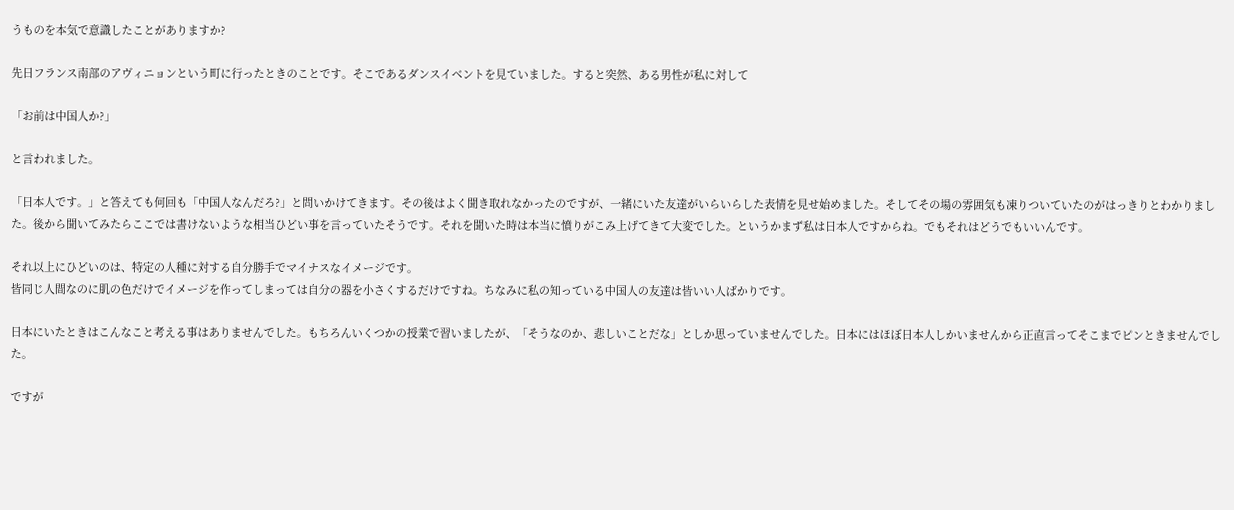うものを本気で意識したことがありますか?

先日フランス南部のアヴィニョンという町に行ったときのことです。そこであるダンスイベントを見ていました。すると突然、ある男性が私に対して

「お前は中国人か?」

と言われました。

「日本人です。」と答えても何回も「中国人なんだろ?」と問いかけてきます。その後はよく聞き取れなかったのですが、一緒にいた友達がいらいらした表情を見せ始めました。そしてその場の雰囲気も凍りついていたのがはっきりとわかりました。後から聞いてみたらここでは書けないような相当ひどい事を言っていたそうです。それを聞いた時は本当に憤りがこみ上げてきて大変でした。というかまず私は日本人ですからね。でもそれはどうでもいいんです。

それ以上にひどいのは、特定の人種に対する自分勝手でマイナスなイメージです。
皆同じ人間なのに肌の色だけでイメージを作ってしまっては自分の器を小さくするだけですね。ちなみに私の知っている中国人の友達は皆いい人ばかりです。

日本にいたときはこんなこと考える事はありませんでした。もちろんいくつかの授業で習いましたが、「そうなのか、悲しいことだな」としか思っていませんでした。日本にはほぼ日本人しかいませんから正直言ってそこまでピンときませんでした。

ですが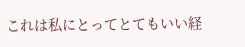これは私にとってとてもいい経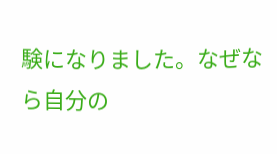験になりました。なぜなら自分の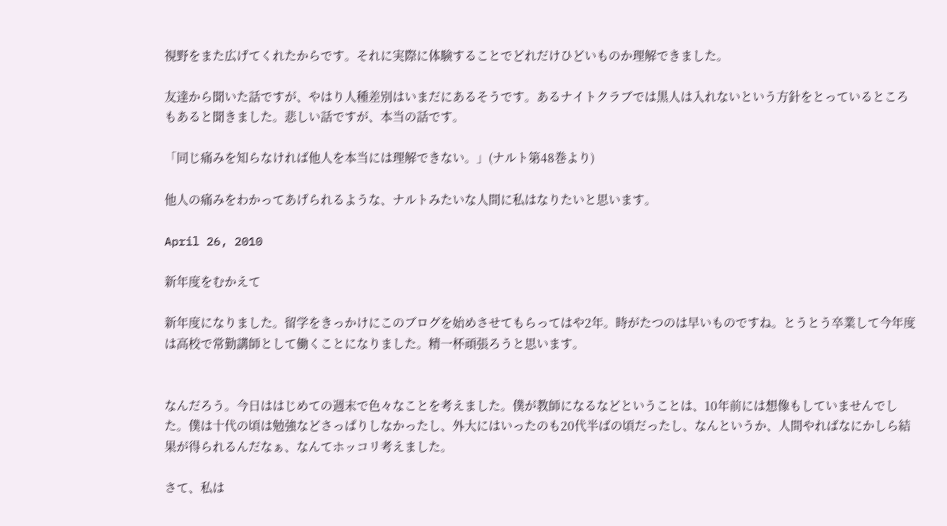視野をまた広げてくれたからです。それに実際に体験することでどれだけひどいものか理解できました。

友達から聞いた話ですが、やはり人種差別はいまだにあるそうです。あるナイトクラブでは黒人は入れないという方針をとっているところもあると聞きました。悲しい話ですが、本当の話です。

「同じ痛みを知らなければ他人を本当には理解できない。」(ナルト第48巻より)

他人の痛みをわかってあげられるような、ナルトみたいな人間に私はなりたいと思います。

April 26, 2010

新年度をむかえて

新年度になりました。留学をきっかけにこのブログを始めさせてもらってはや2年。時がたつのは早いものですね。とうとう卒業して今年度は高校で常勤講師として働くことになりました。精一杯頑張ろうと思います。


なんだろう。今日ははじめての週末で色々なことを考えました。僕が教師になるなどということは、10年前には想像もしていませんでした。僕は十代の頃は勉強などさっぱりしなかったし、外大にはいったのも20代半ばの頃だったし、なんというか、人間やればなにかしら結果が得られるんだなぁ、なんてホッコリ考えました。

さて、私は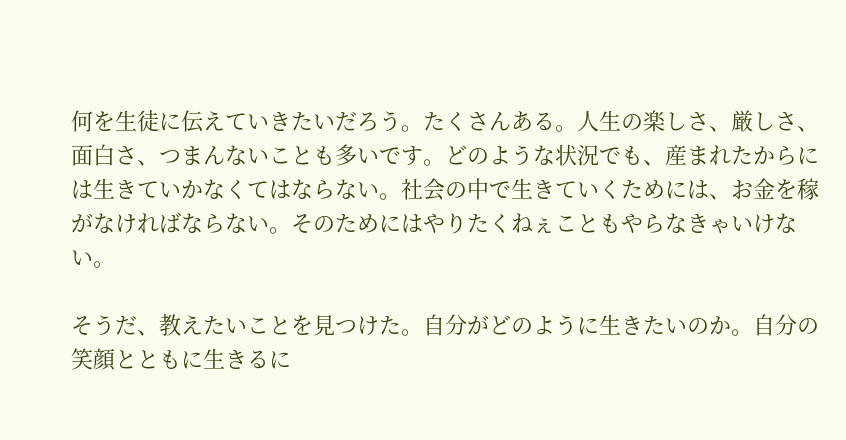何を生徒に伝えていきたいだろう。たくさんある。人生の楽しさ、厳しさ、面白さ、つまんないことも多いです。どのような状況でも、産まれたからには生きていかなくてはならない。社会の中で生きていくためには、お金を稼がなければならない。そのためにはやりたくねぇこともやらなきゃいけない。

そうだ、教えたいことを見つけた。自分がどのように生きたいのか。自分の笑顔とともに生きるに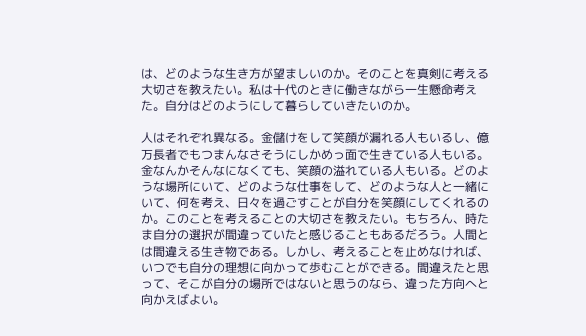は、どのような生き方が望ましいのか。そのことを真剣に考える大切さを教えたい。私は十代のときに働きながら一生懸命考えた。自分はどのようにして暮らしていきたいのか。

人はそれぞれ異なる。金儲けをして笑顔が漏れる人もいるし、億万長者でもつまんなさそうにしかめっ面で生きている人もいる。金なんかそんなになくても、笑顔の溢れている人もいる。どのような場所にいて、どのような仕事をして、どのような人と一緒にいて、何を考え、日々を過ごすことが自分を笑顔にしてくれるのか。このことを考えることの大切さを教えたい。もちろん、時たま自分の選択が間違っていたと感じることもあるだろう。人間とは間違える生き物である。しかし、考えることを止めなければ、いつでも自分の理想に向かって歩むことができる。間違えたと思って、そこが自分の場所ではないと思うのなら、違った方向へと向かえばよい。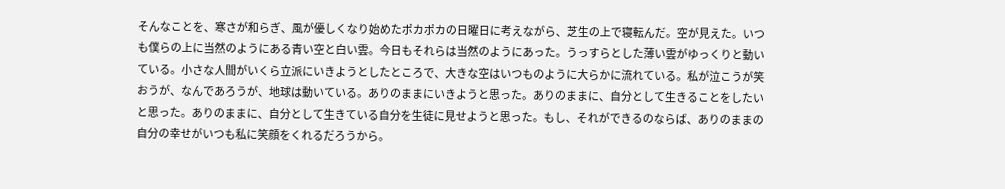そんなことを、寒さが和らぎ、風が優しくなり始めたポカポカの日曜日に考えながら、芝生の上で寝転んだ。空が見えた。いつも僕らの上に当然のようにある青い空と白い雲。今日もそれらは当然のようにあった。うっすらとした薄い雲がゆっくりと動いている。小さな人間がいくら立派にいきようとしたところで、大きな空はいつものように大らかに流れている。私が泣こうが笑おうが、なんであろうが、地球は動いている。ありのままにいきようと思った。ありのままに、自分として生きることをしたいと思った。ありのままに、自分として生きている自分を生徒に見せようと思った。もし、それができるのならば、ありのままの自分の幸せがいつも私に笑顔をくれるだろうから。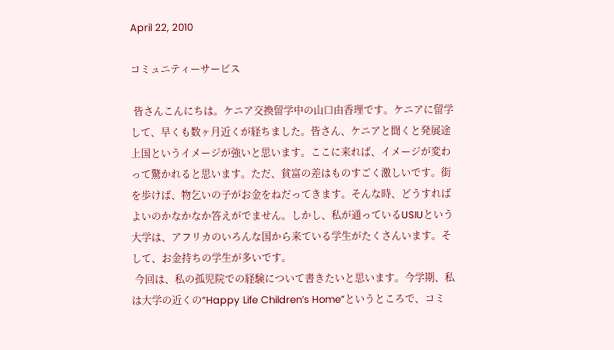April 22, 2010

コミュニティーサービス

 皆さんこんにちは。ケニア交換留学中の山口由香理です。ケニアに留学して、早くも数ヶ月近くが経ちました。皆さん、ケニアと聞くと発展途上国というイメージが強いと思います。ここに来れば、イメージが変わって驚かれると思います。ただ、貧富の差はものすごく激しいです。街を歩けば、物乞いの子がお金をねだってきます。そんな時、どうすればよいのかなかなか答えがでません。しかし、私が通っているUSIUという大学は、アフリカのいろんな国から来ている学生がたくさんいます。そして、お金持ちの学生が多いです。
 今回は、私の孤児院での経験について書きたいと思います。今学期、私は大学の近くの“Happy Life Children’s Home”というところで、コミ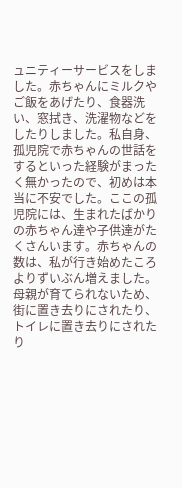ュニティーサービスをしました。赤ちゃんにミルクやご飯をあげたり、食器洗い、窓拭き、洗濯物などをしたりしました。私自身、孤児院で赤ちゃんの世話をするといった経験がまったく無かったので、初めは本当に不安でした。ここの孤児院には、生まれたばかりの赤ちゃん達や子供達がたくさんいます。赤ちゃんの数は、私が行き始めたころよりずいぶん増えました。母親が育てられないため、街に置き去りにされたり、トイレに置き去りにされたり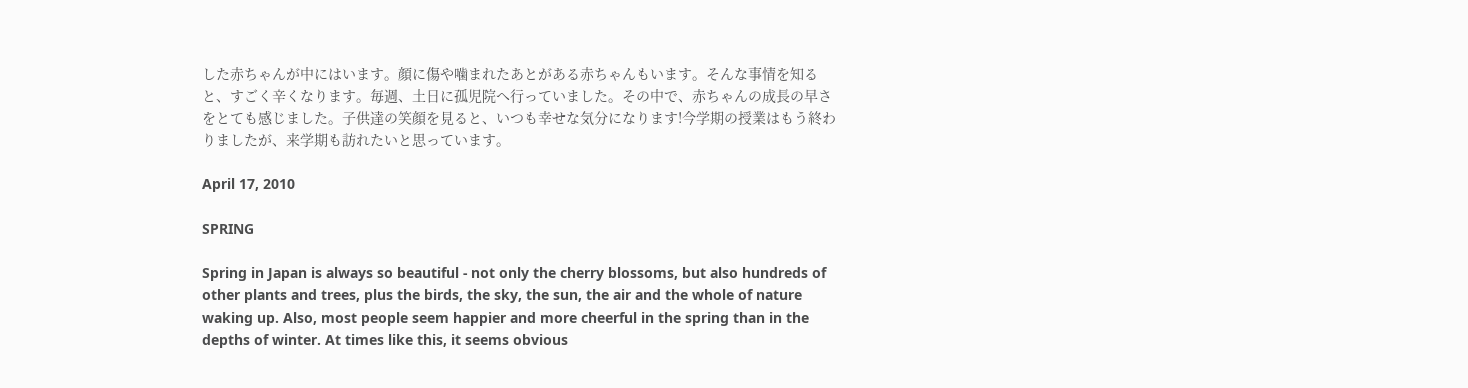した赤ちゃんが中にはいます。顔に傷や噛まれたあとがある赤ちゃんもいます。そんな事情を知ると、すごく辛くなります。毎週、土日に孤児院へ行っていました。その中で、赤ちゃんの成長の早さをとても感じました。子供達の笑顔を見ると、いつも幸せな気分になります!今学期の授業はもう終わりましたが、来学期も訪れたいと思っています。

April 17, 2010

SPRING

Spring in Japan is always so beautiful - not only the cherry blossoms, but also hundreds of other plants and trees, plus the birds, the sky, the sun, the air and the whole of nature waking up. Also, most people seem happier and more cheerful in the spring than in the depths of winter. At times like this, it seems obvious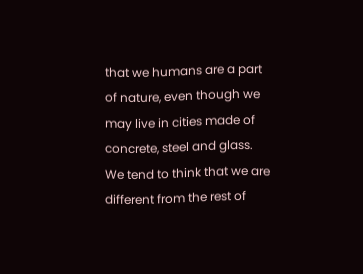that we humans are a part of nature, even though we may live in cities made of concrete, steel and glass. We tend to think that we are different from the rest of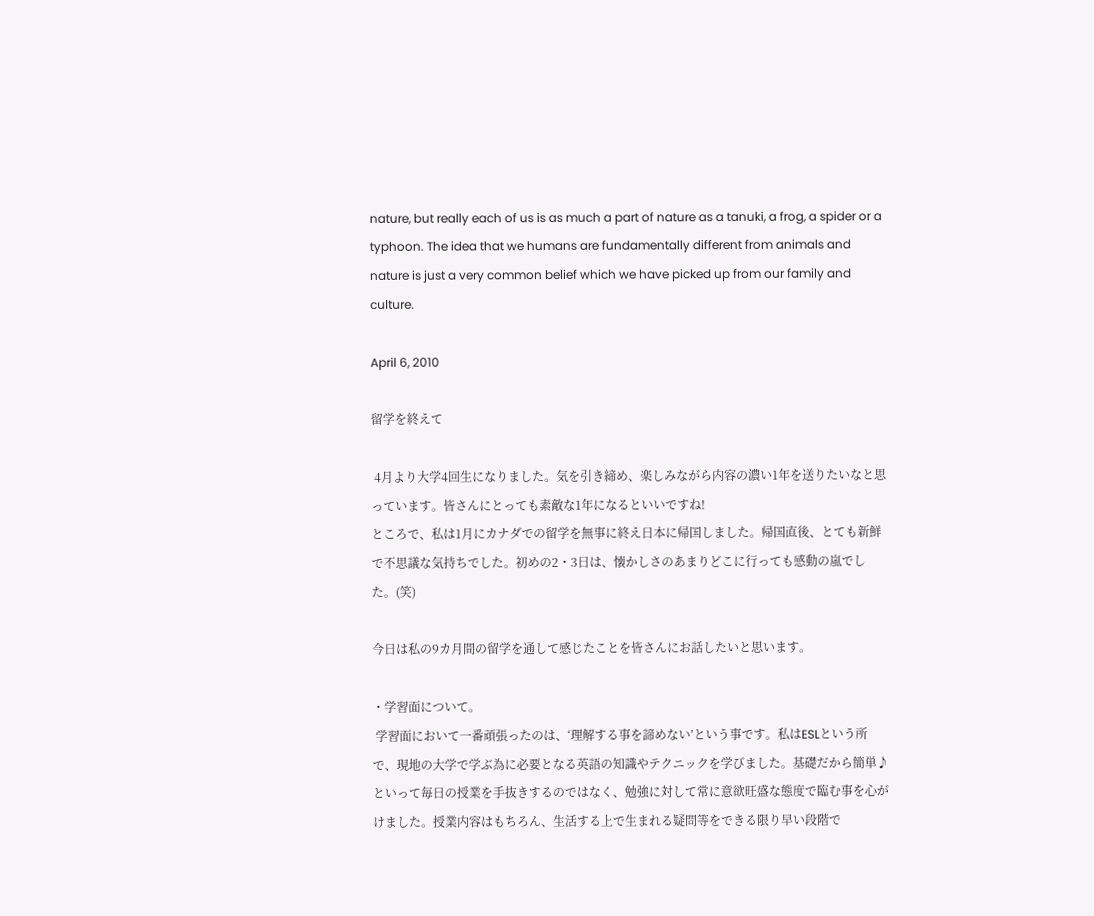nature, but really each of us is as much a part of nature as a tanuki, a frog, a spider or a typhoon. The idea that we humans are fundamentally different from animals and nature is just a very common belief which we have picked up from our family and culture.

April 6, 2010

留学を終えて

 4月より大学4回生になりました。気を引き締め、楽しみながら内容の濃い1年を送りたいなと思っています。皆さんにとっても素敵な1年になるといいですね!
ところで、私は1月にカナダでの留学を無事に終え日本に帰国しました。帰国直後、とても新鮮で不思議な気持ちでした。初めの2・3日は、懐かしさのあまりどこに行っても感動の嵐でした。(笑)

今日は私の9カ月間の留学を通して感じたことを皆さんにお話したいと思います。

・学習面について。
 学習面において一番頑張ったのは、‘理解する事を諦めない’という事です。私はESLという所で、現地の大学で学ぶ為に必要となる英語の知識やテクニックを学びました。基礎だから簡単♪といって毎日の授業を手抜きするのではなく、勉強に対して常に意欲旺盛な態度で臨む事を心がけました。授業内容はもちろん、生活する上で生まれる疑問等をできる限り早い段階で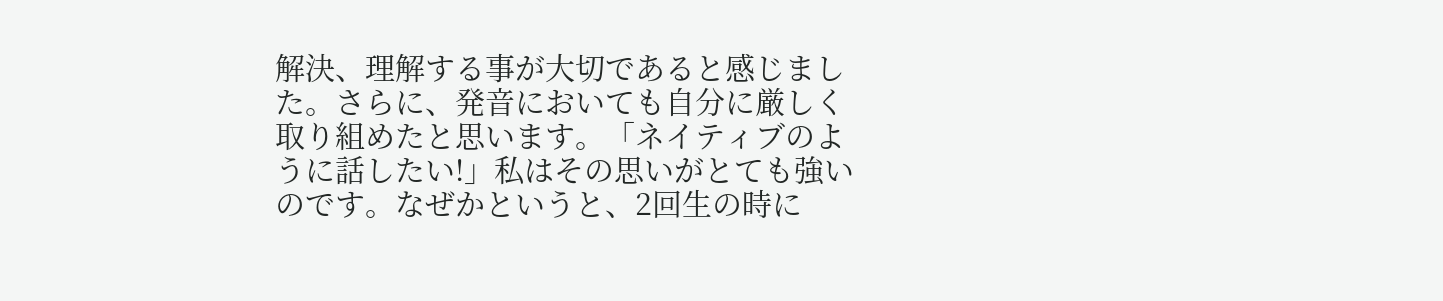解決、理解する事が大切であると感じました。さらに、発音においても自分に厳しく取り組めたと思います。「ネイティブのように話したい!」私はその思いがとても強いのです。なぜかというと、2回生の時に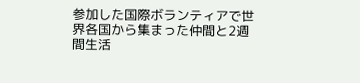参加した国際ボランティアで世界各国から集まった仲間と2週間生活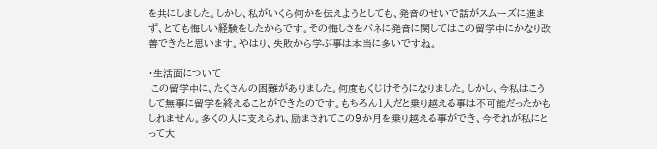を共にしました。しかし、私がいくら何かを伝えようとしても、発音のせいで話がスムーズに進まず、とても悔しい経験をしたからです。その悔しさをバネに発音に関してはこの留学中にかなり改善できたと思います。やはり、失敗から学ぶ事は本当に多いですね。

・生活面について
 この留学中に、たくさんの困難がありました。何度もくじけそうになりました。しかし、今私はこうして無事に留学を終えることができたのです。もちろん1人だと乗り越える事は不可能だったかもしれません。多くの人に支えられ、励まされてこの9か月を乗り越える事ができ、今それが私にとって大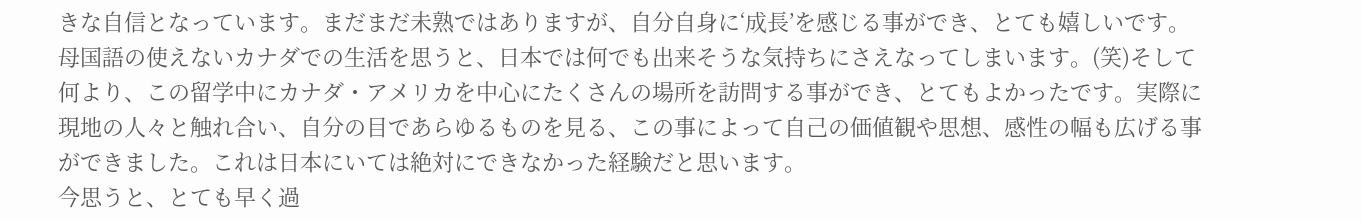きな自信となっています。まだまだ未熟ではありますが、自分自身に‘成長’を感じる事ができ、とても嬉しいです。母国語の使えないカナダでの生活を思うと、日本では何でも出来そうな気持ちにさえなってしまいます。(笑)そして何より、この留学中にカナダ・アメリカを中心にたくさんの場所を訪問する事ができ、とてもよかったです。実際に現地の人々と触れ合い、自分の目であらゆるものを見る、この事によって自己の価値観や思想、感性の幅も広げる事ができました。これは日本にいては絶対にできなかった経験だと思います。
今思うと、とても早く過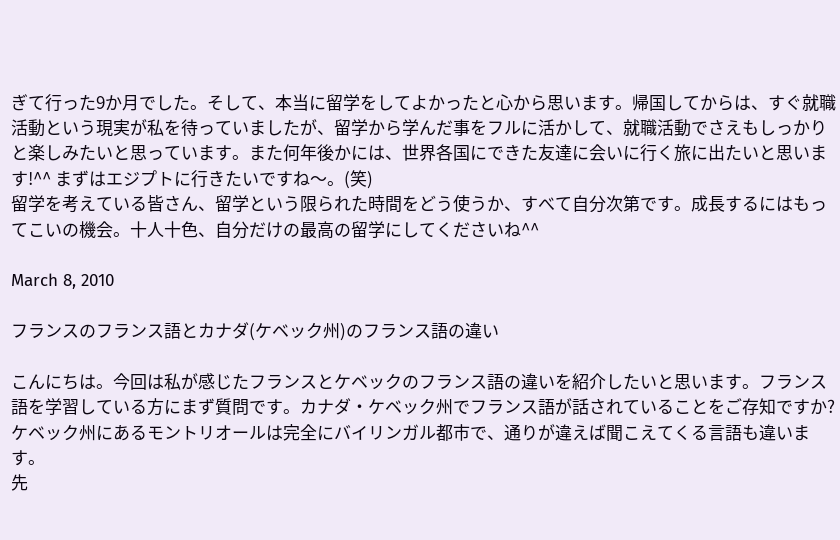ぎて行った9か月でした。そして、本当に留学をしてよかったと心から思います。帰国してからは、すぐ就職活動という現実が私を待っていましたが、留学から学んだ事をフルに活かして、就職活動でさえもしっかりと楽しみたいと思っています。また何年後かには、世界各国にできた友達に会いに行く旅に出たいと思います!^^ まずはエジプトに行きたいですね〜。(笑)
留学を考えている皆さん、留学という限られた時間をどう使うか、すべて自分次第です。成長するにはもってこいの機会。十人十色、自分だけの最高の留学にしてくださいね^^

March 8, 2010

フランスのフランス語とカナダ(ケベック州)のフランス語の違い

こんにちは。今回は私が感じたフランスとケベックのフランス語の違いを紹介したいと思います。フランス語を学習している方にまず質問です。カナダ・ケベック州でフランス語が話されていることをご存知ですか?
ケベック州にあるモントリオールは完全にバイリンガル都市で、通りが違えば聞こえてくる言語も違います。
先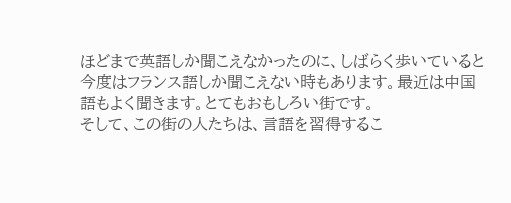ほどまで英語しか聞こえなかったのに、しばらく歩いていると今度はフランス語しか聞こえない時もあります。最近は中国語もよく聞きます。とてもおもしろい街です。
そして、この街の人たちは、言語を習得するこ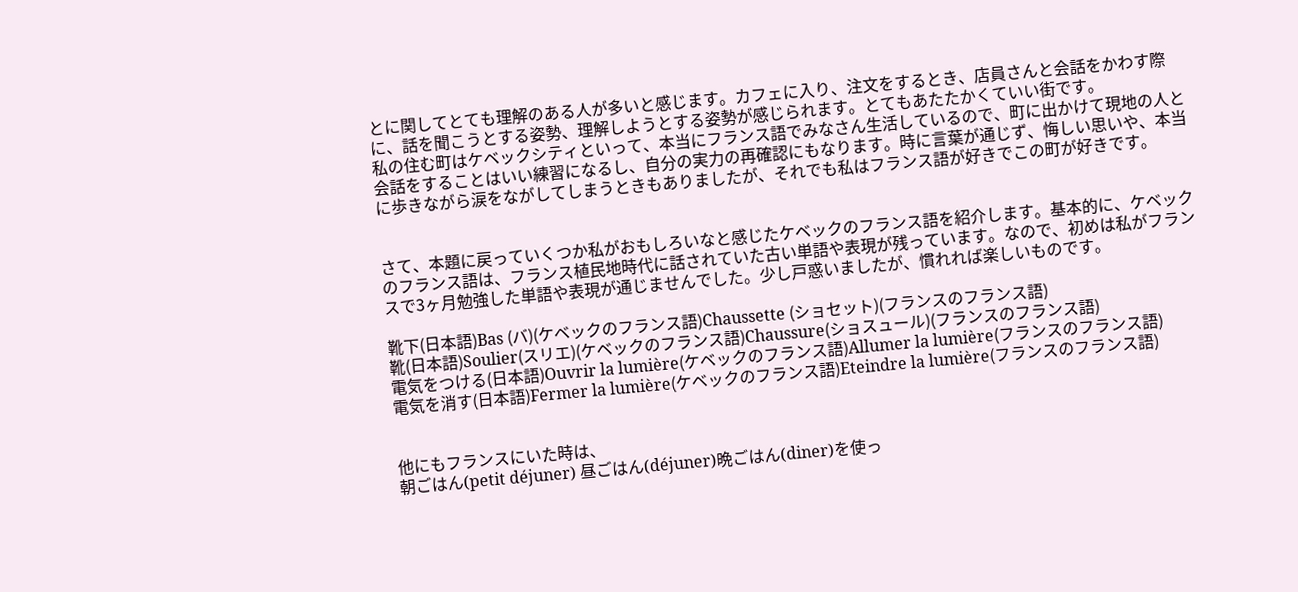とに関してとても理解のある人が多いと感じます。カフェに入り、注文をするとき、店員さんと会話をかわす際に、話を聞こうとする姿勢、理解しようとする姿勢が感じられます。とてもあたたかくていい街です。
私の住む町はケベックシティといって、本当にフランス語でみなさん生活しているので、町に出かけて現地の人と会話をすることはいい練習になるし、自分の実力の再確認にもなります。時に言葉が通じず、悔しい思いや、本当に歩きながら涙をながしてしまうときもありましたが、それでも私はフランス語が好きでこの町が好きです。


さて、本題に戻っていくつか私がおもしろいなと感じたケベックのフランス語を紹介します。基本的に、ケベックのフランス語は、フランス植民地時代に話されていた古い単語や表現が残っています。なので、初めは私がフランスで3ヶ月勉強した単語や表現が通じませんでした。少し戸惑いましたが、慣れれば楽しいものです。

靴下(日本語)Bas (バ)(ケベックのフランス語)Chaussette (ショセット)(フランスのフランス語)
靴(日本語)Soulier(スリエ)(ケベックのフランス語)Chaussure(ショスュール)(フランスのフランス語)
電気をつける(日本語)Ouvrir la lumière(ケベックのフランス語)Allumer la lumière(フランスのフランス語)
電気を消す(日本語)Fermer la lumière(ケベックのフランス語)Eteindre la lumière(フランスのフランス語)


他にもフランスにいた時は、
朝ごはん(petit déjuner) 昼ごはん(déjuner)晩ごはん(diner)を使っ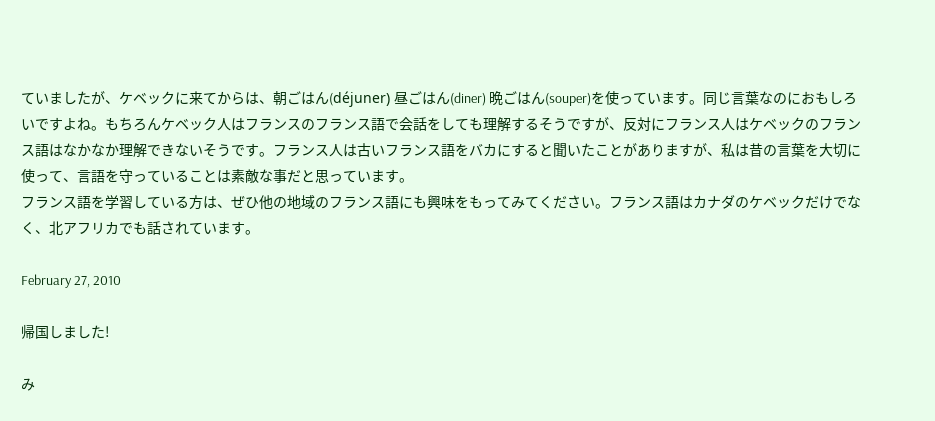ていましたが、ケベックに来てからは、朝ごはん(déjuner) 昼ごはん(diner) 晩ごはん(souper)を使っています。同じ言葉なのにおもしろいですよね。もちろんケベック人はフランスのフランス語で会話をしても理解するそうですが、反対にフランス人はケベックのフランス語はなかなか理解できないそうです。フランス人は古いフランス語をバカにすると聞いたことがありますが、私は昔の言葉を大切に使って、言語を守っていることは素敵な事だと思っています。
フランス語を学習している方は、ぜひ他の地域のフランス語にも興味をもってみてください。フランス語はカナダのケベックだけでなく、北アフリカでも話されています。

February 27, 2010

帰国しました!

み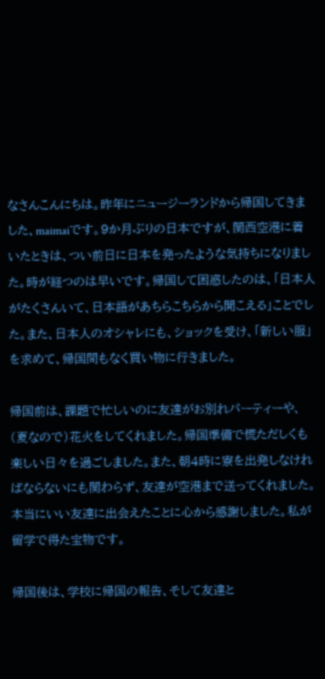なさんこんにちは。昨年にニュージーランドから帰国してきました、maimaiです。9か月ぶりの日本ですが、関西空港に着いたときは、つい前日に日本を発ったような気持ちになりました。時が経つのは早いです。帰国して困惑したのは、「日本人がたくさんいて、日本語があちらこちらから聞こえる」ことでした。また、日本人のオシャレにも、ショックを受け、「新しい服」を求めて、帰国間もなく買い物に行きました。

帰国前は、課題で忙しいのに友達がお別れパーティーや、(夏なので)花火をしてくれました。帰国準備で慌ただしくも楽しい日々を過ごしました。また、朝4時に寮を出発しなければならないにも関わらず、友達が空港まで送ってくれました。本当にいい友達に出会えたことに心から感謝しました。私が留学で得た宝物です。

帰国後は、学校に帰国の報告、そして友達と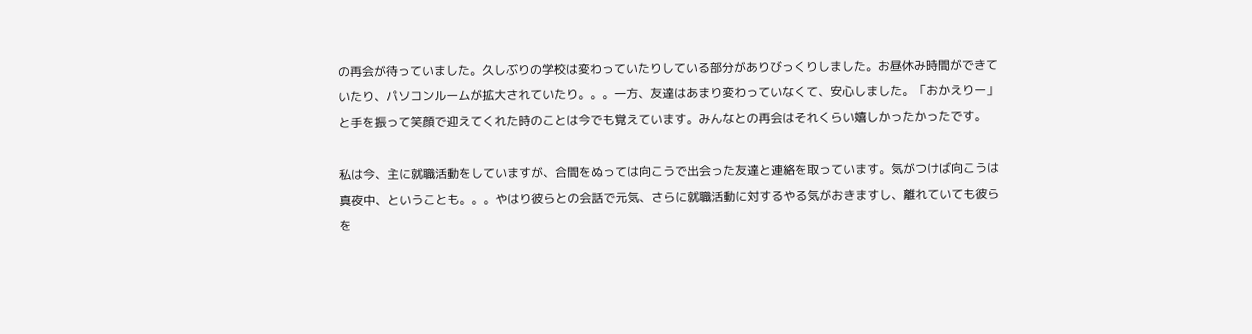の再会が待っていました。久しぶりの学校は変わっていたりしている部分がありびっくりしました。お昼休み時間ができていたり、パソコンルームが拡大されていたり。。。一方、友達はあまり変わっていなくて、安心しました。「おかえりー」と手を振って笑顔で迎えてくれた時のことは今でも覚えています。みんなとの再会はそれくらい嬉しかったかったです。

私は今、主に就職活動をしていますが、合間をぬっては向こうで出会った友達と連絡を取っています。気がつけば向こうは真夜中、ということも。。。やはり彼らとの会話で元気、さらに就職活動に対するやる気がおきますし、離れていても彼らを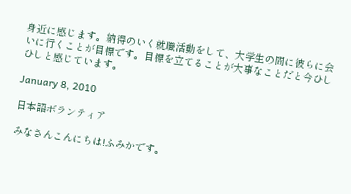身近に感じます。納得のいく就職活動をして、大学生の間に彼らに会いに行くことが目標です。目標を立てることが大事なことだと今ひしひしと感じています。

January 8, 2010

日本語ボランティア

みなさんこんにちは!ふみかです。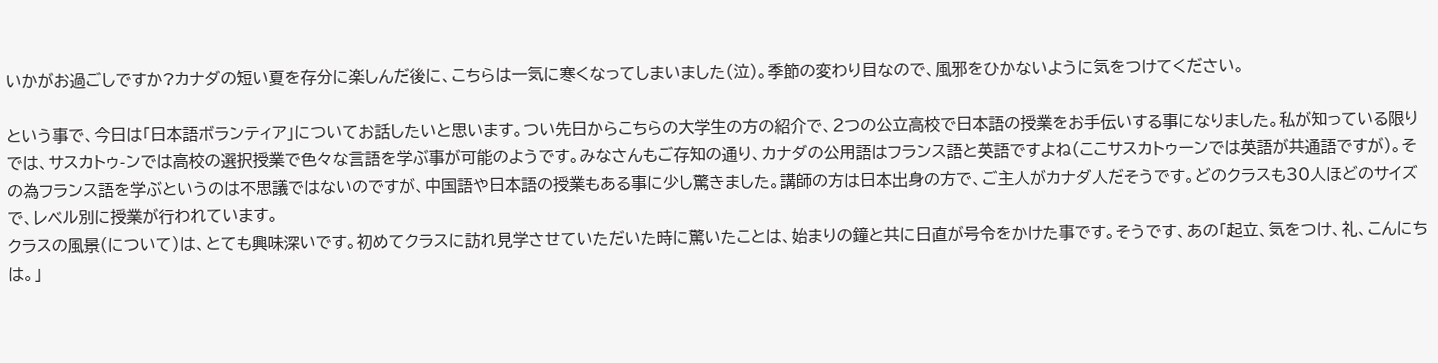いかがお過ごしですか?カナダの短い夏を存分に楽しんだ後に、こちらは一気に寒くなってしまいました(泣)。季節の変わり目なので、風邪をひかないように気をつけてください。

という事で、今日は「日本語ボランティア」についてお話したいと思います。つい先日からこちらの大学生の方の紹介で、2つの公立高校で日本語の授業をお手伝いする事になりました。私が知っている限りでは、サスカトゥ-ンでは高校の選択授業で色々な言語を学ぶ事が可能のようです。みなさんもご存知の通り、カナダの公用語はフランス語と英語ですよね(ここサスカトゥーンでは英語が共通語ですが)。その為フランス語を学ぶというのは不思議ではないのですが、中国語や日本語の授業もある事に少し驚きました。講師の方は日本出身の方で、ご主人がカナダ人だそうです。どのクラスも30人ほどのサイズで、レベル別に授業が行われています。
クラスの風景(について)は、とても興味深いです。初めてクラスに訪れ見学させていただいた時に驚いたことは、始まりの鐘と共に日直が号令をかけた事です。そうです、あの「起立、気をつけ、礼、こんにちは。」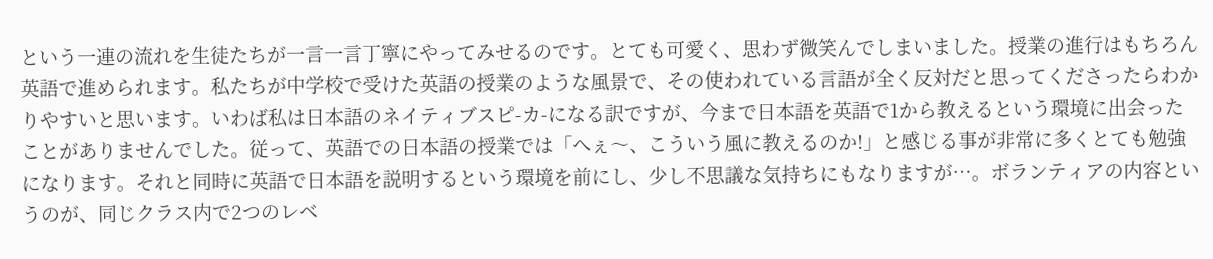という一連の流れを生徒たちが一言一言丁寧にやってみせるのです。とても可愛く、思わず微笑んでしまいました。授業の進行はもちろん英語で進められます。私たちが中学校で受けた英語の授業のような風景で、その使われている言語が全く反対だと思ってくださったらわかりやすいと思います。いわば私は日本語のネイティブスピ-カ-になる訳ですが、今まで日本語を英語で1から教えるという環境に出会ったことがありませんでした。従って、英語での日本語の授業では「へぇ〜、こういう風に教えるのか!」と感じる事が非常に多くとても勉強になります。それと同時に英語で日本語を説明するという環境を前にし、少し不思議な気持ちにもなりますが…。ボランティアの内容というのが、同じクラス内で2つのレベ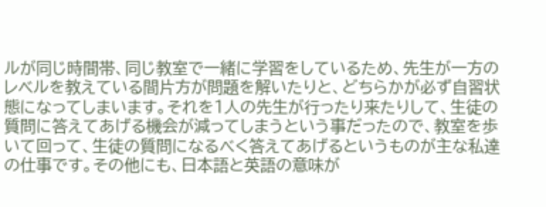ルが同じ時間帯、同じ教室で一緒に学習をしているため、先生が一方のレベルを教えている間片方が問題を解いたりと、どちらかが必ず自習状態になってしまいます。それを1人の先生が行ったり来たりして、生徒の質問に答えてあげる機会が減ってしまうという事だったので、教室を歩いて回って、生徒の質問になるべく答えてあげるというものが主な私達の仕事です。その他にも、日本語と英語の意味が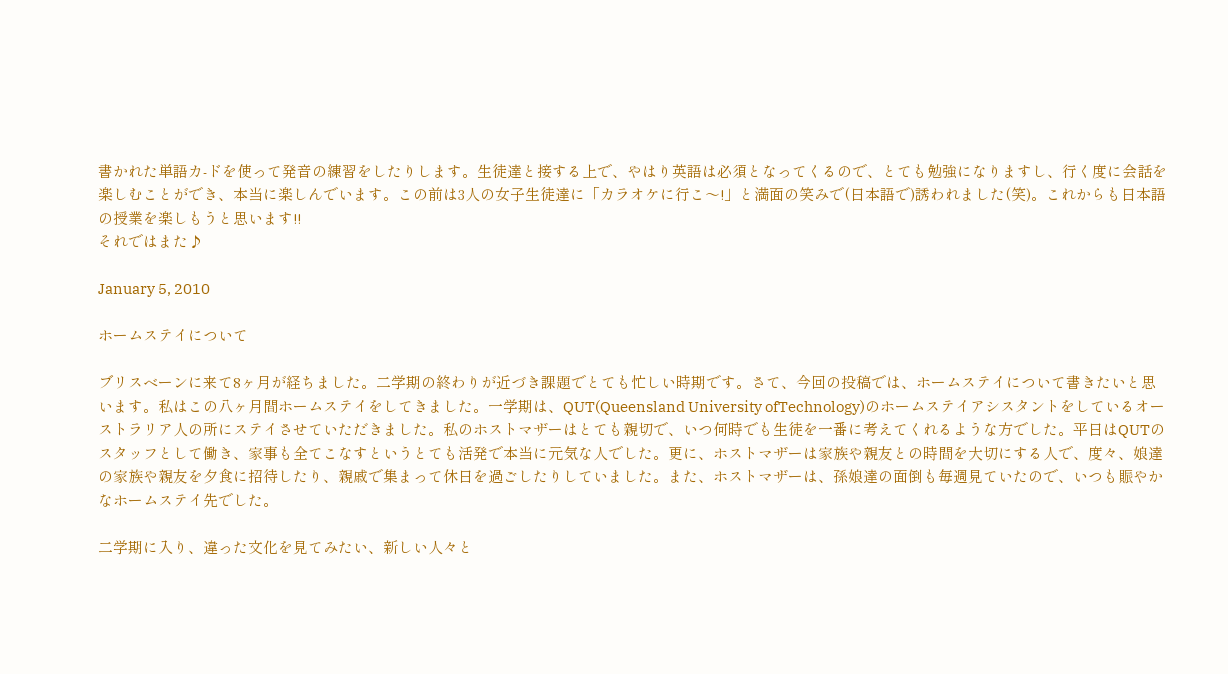書かれた単語カ-ドを使って発音の練習をしたりします。生徒達と接する上で、やはり英語は必須となってくるので、とても勉強になりますし、行く度に会話を楽しむことができ、本当に楽しんでいます。この前は3人の女子生徒達に「カラオケに行こ〜!」と満面の笑みで(日本語で)誘われました(笑)。これからも日本語の授業を楽しもうと思います!!
それではまた♪

January 5, 2010

ホームステイについて

ブリスベーンに来て8ヶ月が経ちました。二学期の終わりが近づき課題でとても忙しい時期です。さて、今回の投稿では、ホームステイについて書きたいと思います。私はこの八ヶ月間ホームステイをしてきました。一学期は、QUT(Queensland University ofTechnology)のホームステイアシスタントをしているオーストラリア人の所にステイさせていただきました。私のホストマザーはとても親切で、いつ何時でも生徒を一番に考えてくれるような方でした。平日はQUTのスタッフとして働き、家事も全てこなすというとても活発で本当に元気な人でした。更に、ホストマザーは家族や親友との時間を大切にする人で、度々、娘達の家族や親友を夕食に招待したり、親戚で集まって休日を過ごしたりしていました。また、ホストマザーは、孫娘達の面倒も毎週見ていたので、いつも賑やかなホームステイ先でした。

二学期に入り、違った文化を見てみたい、新しい人々と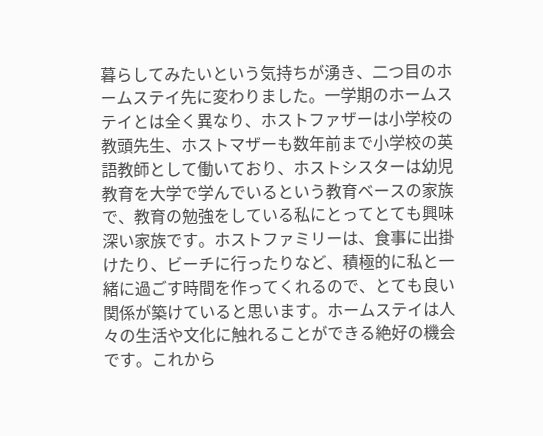暮らしてみたいという気持ちが湧き、二つ目のホームステイ先に変わりました。一学期のホームステイとは全く異なり、ホストファザーは小学校の教頭先生、ホストマザーも数年前まで小学校の英語教師として働いており、ホストシスターは幼児教育を大学で学んでいるという教育ベースの家族で、教育の勉強をしている私にとってとても興味深い家族です。ホストファミリーは、食事に出掛けたり、ビーチに行ったりなど、積極的に私と一緒に過ごす時間を作ってくれるので、とても良い関係が築けていると思います。ホームステイは人々の生活や文化に触れることができる絶好の機会です。これから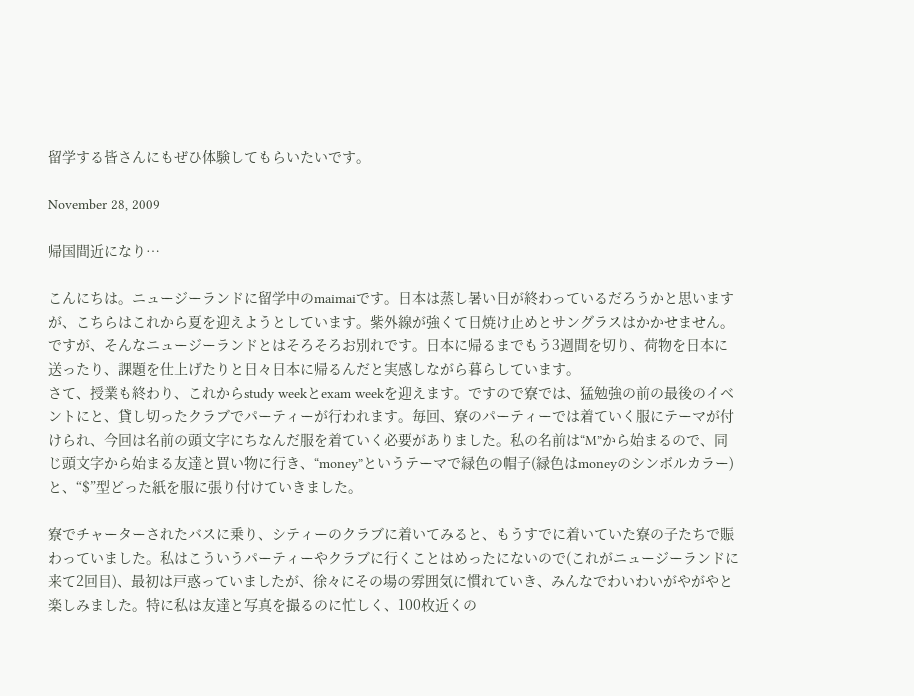留学する皆さんにもぜひ体験してもらいたいです。

November 28, 2009

帰国間近になり…

こんにちは。ニュージーランドに留学中のmaimaiです。日本は蒸し暑い日が終わっているだろうかと思いますが、こちらはこれから夏を迎えようとしています。紫外線が強くて日焼け止めとサングラスはかかせません。ですが、そんなニュージーランドとはそろそろお別れです。日本に帰るまでもう3週間を切り、荷物を日本に送ったり、課題を仕上げたりと日々日本に帰るんだと実感しながら暮らしています。
さて、授業も終わり、これからstudy weekとexam weekを迎えます。ですので寮では、猛勉強の前の最後のイベントにと、貸し切ったクラブでパーティーが行われます。毎回、寮のパーティーでは着ていく服にテーマが付けられ、今回は名前の頭文字にちなんだ服を着ていく必要がありました。私の名前は“M”から始まるので、同じ頭文字から始まる友達と買い物に行き、“money”というテーマで緑色の帽子(緑色はmoneyのシンボルカラー)と、“$”型どった紙を服に張り付けていきました。

寮でチャーターされたバスに乗り、シティーのクラブに着いてみると、もうすでに着いていた寮の子たちで賑わっていました。私はこういうパーティーやクラブに行くことはめったにないので(これがニュージーランドに来て2回目)、最初は戸惑っていましたが、徐々にその場の雰囲気に慣れていき、みんなでわいわいがやがやと楽しみました。特に私は友達と写真を撮るのに忙しく、100枚近くの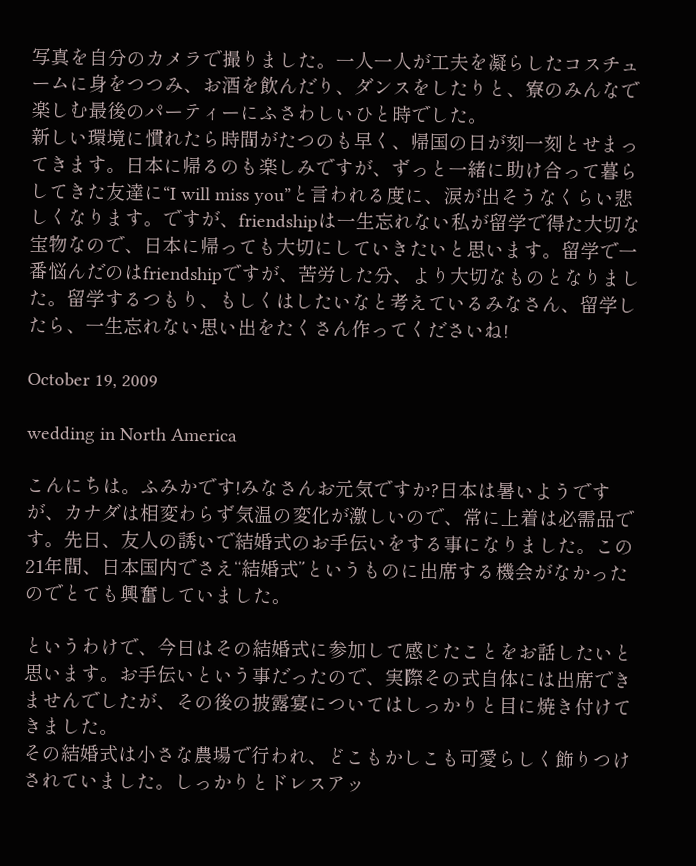写真を自分のカメラで撮りました。一人一人が工夫を凝らしたコスチュームに身をつつみ、お酒を飲んだり、ダンスをしたりと、寮のみんなで楽しむ最後のパーティーにふさわしいひと時でした。
新しい環境に慣れたら時間がたつのも早く、帰国の日が刻一刻とせまってきます。日本に帰るのも楽しみですが、ずっと一緒に助け合って暮らしてきた友達に“I will miss you”と言われる度に、涙が出そうなくらい悲しくなります。ですが、friendshipは一生忘れない私が留学で得た大切な宝物なので、日本に帰っても大切にしていきたいと思います。留学で一番悩んだのはfriendshipですが、苦労した分、より大切なものとなりました。留学するつもり、もしくはしたいなと考えているみなさん、留学したら、一生忘れない思い出をたくさん作ってくださいね!

October 19, 2009

wedding in North America

こんにちは。ふみかです!みなさんお元気ですか?日本は暑いようですが、カナダは相変わらず気温の変化が激しいので、常に上着は必需品です。先日、友人の誘いで結婚式のお手伝いをする事になりました。この21年間、日本国内でさえ“結婚式”というものに出席する機会がなかったのでとても興奮していました。

というわけで、今日はその結婚式に参加して感じたことをお話したいと思います。お手伝いという事だったので、実際その式自体には出席できませんでしたが、その後の披露宴についてはしっかりと目に焼き付けてきました。
その結婚式は小さな農場で行われ、どこもかしこも可愛らしく飾りつけされていました。しっかりとドレスアッ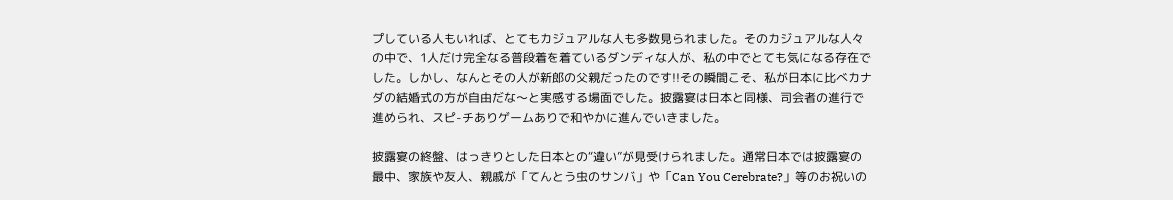プしている人もいれば、とてもカジュアルな人も多数見られました。そのカジュアルな人々の中で、1人だけ完全なる普段着を着ているダンディな人が、私の中でとても気になる存在でした。しかし、なんとその人が新郎の父親だったのです!!その瞬間こそ、私が日本に比べカナダの結婚式の方が自由だな〜と実感する場面でした。披露宴は日本と同様、司会者の進行で進められ、スピ-チありゲームありで和やかに進んでいきました。

披露宴の終盤、はっきりとした日本との“違い”が見受けられました。通常日本では披露宴の最中、家族や友人、親戚が「てんとう虫のサンバ」や「Can You Cerebrate?」等のお祝いの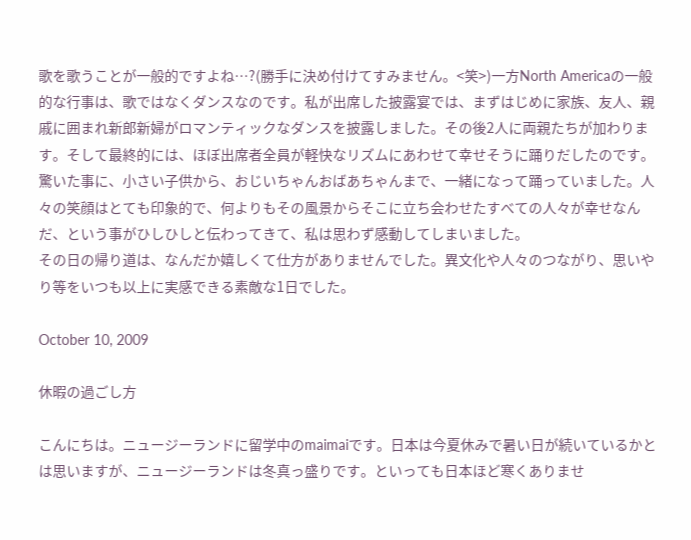歌を歌うことが一般的ですよね…?(勝手に決め付けてすみません。<笑>)一方North Americaの一般的な行事は、歌ではなくダンスなのです。私が出席した披露宴では、まずはじめに家族、友人、親戚に囲まれ新郎新婦がロマンティックなダンスを披露しました。その後2人に両親たちが加わります。そして最終的には、ほぼ出席者全員が軽快なリズムにあわせて幸せそうに踊りだしたのです。驚いた事に、小さい子供から、おじいちゃんおばあちゃんまで、一緒になって踊っていました。人々の笑顔はとても印象的で、何よりもその風景からそこに立ち会わせたすべての人々が幸せなんだ、という事がひしひしと伝わってきて、私は思わず感動してしまいました。
その日の帰り道は、なんだか嬉しくて仕方がありませんでした。異文化や人々のつながり、思いやり等をいつも以上に実感できる素敵な1日でした。

October 10, 2009

休暇の過ごし方

こんにちは。ニュージーランドに留学中のmaimaiです。日本は今夏休みで暑い日が続いているかとは思いますが、ニュージーランドは冬真っ盛りです。といっても日本ほど寒くありませ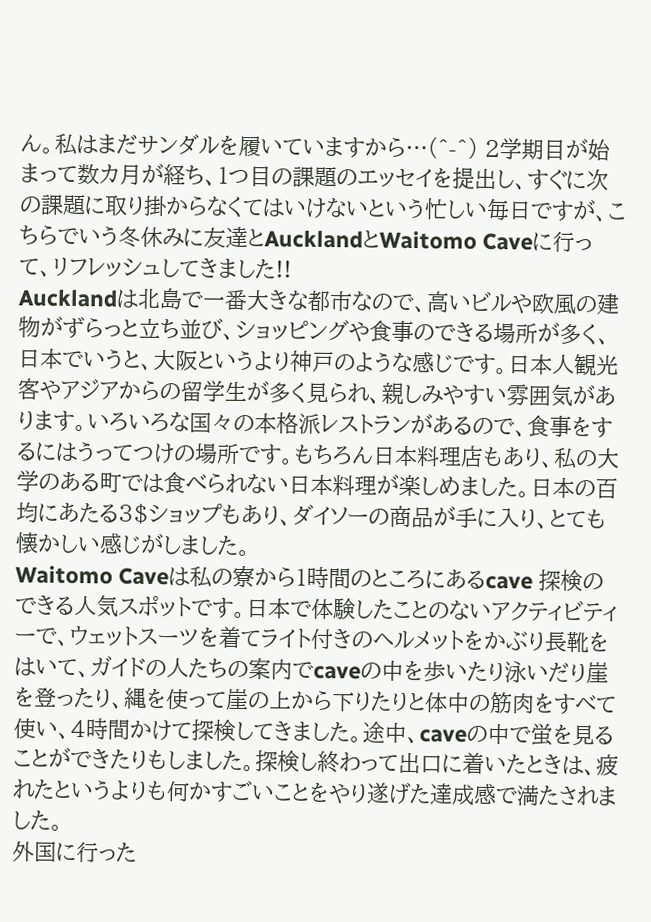ん。私はまだサンダルを履いていますから…(^-^) 2学期目が始まって数カ月が経ち、1つ目の課題のエッセイを提出し、すぐに次の課題に取り掛からなくてはいけないという忙しい毎日ですが、こちらでいう冬休みに友達とAucklandとWaitomo Caveに行って、リフレッシュしてきました!!
Aucklandは北島で一番大きな都市なので、高いビルや欧風の建物がずらっと立ち並び、ショッピングや食事のできる場所が多く、日本でいうと、大阪というより神戸のような感じです。日本人観光客やアジアからの留学生が多く見られ、親しみやすい雰囲気があります。いろいろな国々の本格派レストランがあるので、食事をするにはうってつけの場所です。もちろん日本料理店もあり、私の大学のある町では食べられない日本料理が楽しめました。日本の百均にあたる3$ショップもあり、ダイソーの商品が手に入り、とても懐かしい感じがしました。
Waitomo Caveは私の寮から1時間のところにあるcave 探検のできる人気スポットです。日本で体験したことのないアクティビティーで、ウェットスーツを着てライト付きのヘルメットをかぶり長靴をはいて、ガイドの人たちの案内でcaveの中を歩いたり泳いだり崖を登ったり、縄を使って崖の上から下りたりと体中の筋肉をすべて使い、4時間かけて探検してきました。途中、caveの中で蛍を見ることができたりもしました。探検し終わって出口に着いたときは、疲れたというよりも何かすごいことをやり遂げた達成感で満たされました。
外国に行った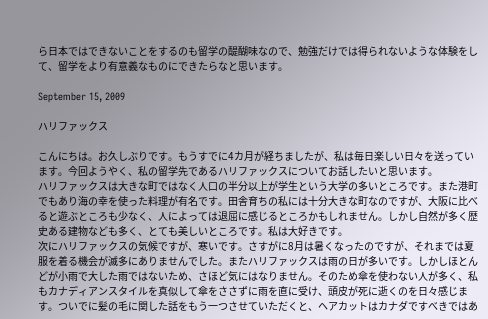ら日本ではできないことをするのも留学の醍醐味なので、勉強だけでは得られないような体験をして、留学をより有意義なものにできたらなと思います。

September 15, 2009

ハリファックス

こんにちは。お久しぶりです。もうすでに4カ月が経ちましたが、私は毎日楽しい日々を送っています。今回ようやく、私の留学先であるハリファックスについてお話したいと思います。
ハリファックスは大きな町ではなく人口の半分以上が学生という大学の多いところです。また港町でもあり海の幸を使った料理が有名です。田舎育ちの私には十分大きな町なのですが、大阪に比べると遊ぶところも少なく、人によっては退屈に感じるところかもしれません。しかし自然が多く歴史ある建物なども多く、とても美しいところです。私は大好きです。
次にハリファックスの気候ですが、寒いです。さすがに8月は暑くなったのですが、それまでは夏服を着る機会が滅多にありませんでした。またハリファックスは雨の日が多いです。しかしほとんどが小雨で大した雨ではないため、さほど気にはなりません。そのため傘を使わない人が多く、私もカナディアンスタイルを真似して傘をささずに雨を直に受け、頭皮が死に逝くのを日々感じます。ついでに髪の毛に関した話をもう一つさせていただくと、ヘアカットはカナダですべきではあ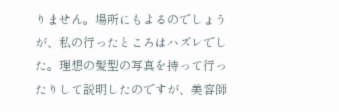りません。場所にもよるのでしょうが、私の行ったところはハズレでした。理想の髪型の写真を持って行ったりして説明したのですが、美容師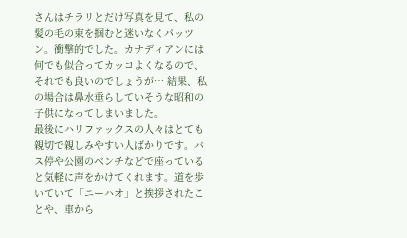さんはチラリとだけ写真を見て、私の髪の毛の束を掴むと迷いなくパッツン。衝撃的でした。カナディアンには何でも似合ってカッコよくなるので、それでも良いのでしょうが… 結果、私の場合は鼻水垂らしていそうな昭和の子供になってしまいました。
最後にハリファックスの人々はとても親切で親しみやすい人ばかりです。バス停や公園のベンチなどで座っていると気軽に声をかけてくれます。道を歩いていて「ニーハオ」と挨拶されたことや、車から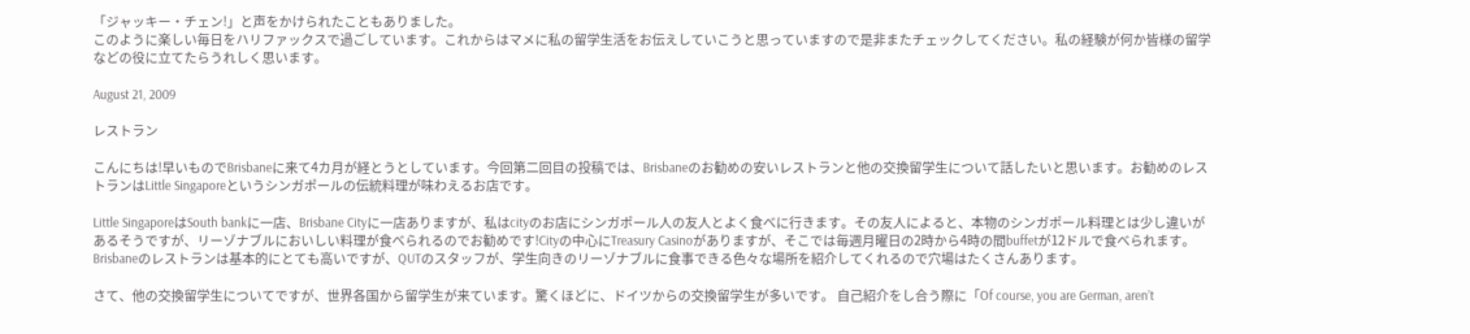「ジャッキー・チェン!」と声をかけられたこともありました。
このように楽しい毎日をハリファックスで過ごしています。これからはマメに私の留学生活をお伝えしていこうと思っていますので是非またチェックしてください。私の経験が何か皆様の留学などの役に立てたらうれしく思います。

August 21, 2009

レストラン

こんにちは!早いものでBrisbaneに来て4カ月が経とうとしています。今回第二回目の投稿では、Brisbaneのお勧めの安いレストランと他の交換留学生について話したいと思います。お勧めのレストランはLittle Singaporeというシンガポールの伝統料理が味わえるお店です。

Little SingaporeはSouth bankに一店、Brisbane Cityに一店ありますが、私はcityのお店にシンガポール人の友人とよく食べに行きます。その友人によると、本物のシンガポール料理とは少し違いがあるそうですが、リーゾナブルにおいしい料理が食べられるのでお勧めです!Cityの中心にTreasury Casinoがありますが、そこでは毎週月曜日の2時から4時の間buffetが12ドルで食べられます。Brisbaneのレストランは基本的にとても高いですが、QUTのスタッフが、学生向きのリーゾナブルに食事できる色々な場所を紹介してくれるので穴場はたくさんあります。

さて、他の交換留学生についてですが、世界各国から留学生が来ています。驚くほどに、ドイツからの交換留学生が多いです。 自己紹介をし合う際に「Of course, you are German, aren’t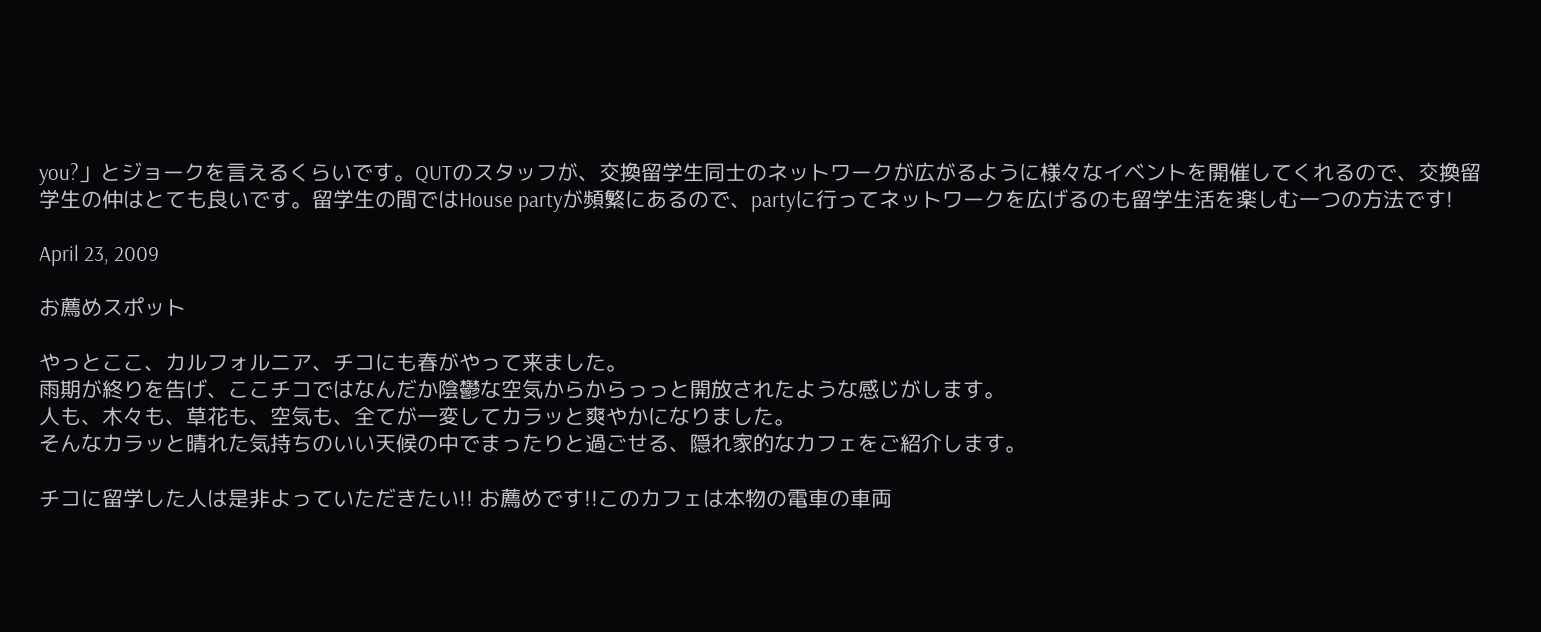you?」とジョークを言えるくらいです。QUTのスタッフが、交換留学生同士のネットワークが広がるように様々なイベントを開催してくれるので、交換留学生の仲はとても良いです。留学生の間ではHouse partyが頻繁にあるので、partyに行ってネットワークを広げるのも留学生活を楽しむ一つの方法です!

April 23, 2009

お薦めスポット

やっとここ、カルフォルニア、チコにも春がやって来ました。
雨期が終りを告げ、ここチコではなんだか陰鬱な空気からからっっと開放されたような感じがします。
人も、木々も、草花も、空気も、全てが一変してカラッと爽やかになりました。
そんなカラッと晴れた気持ちのいい天候の中でまったりと過ごせる、隠れ家的なカフェをご紹介します。

チコに留学した人は是非よっていただきたい!! お薦めです!!このカフェは本物の電車の車両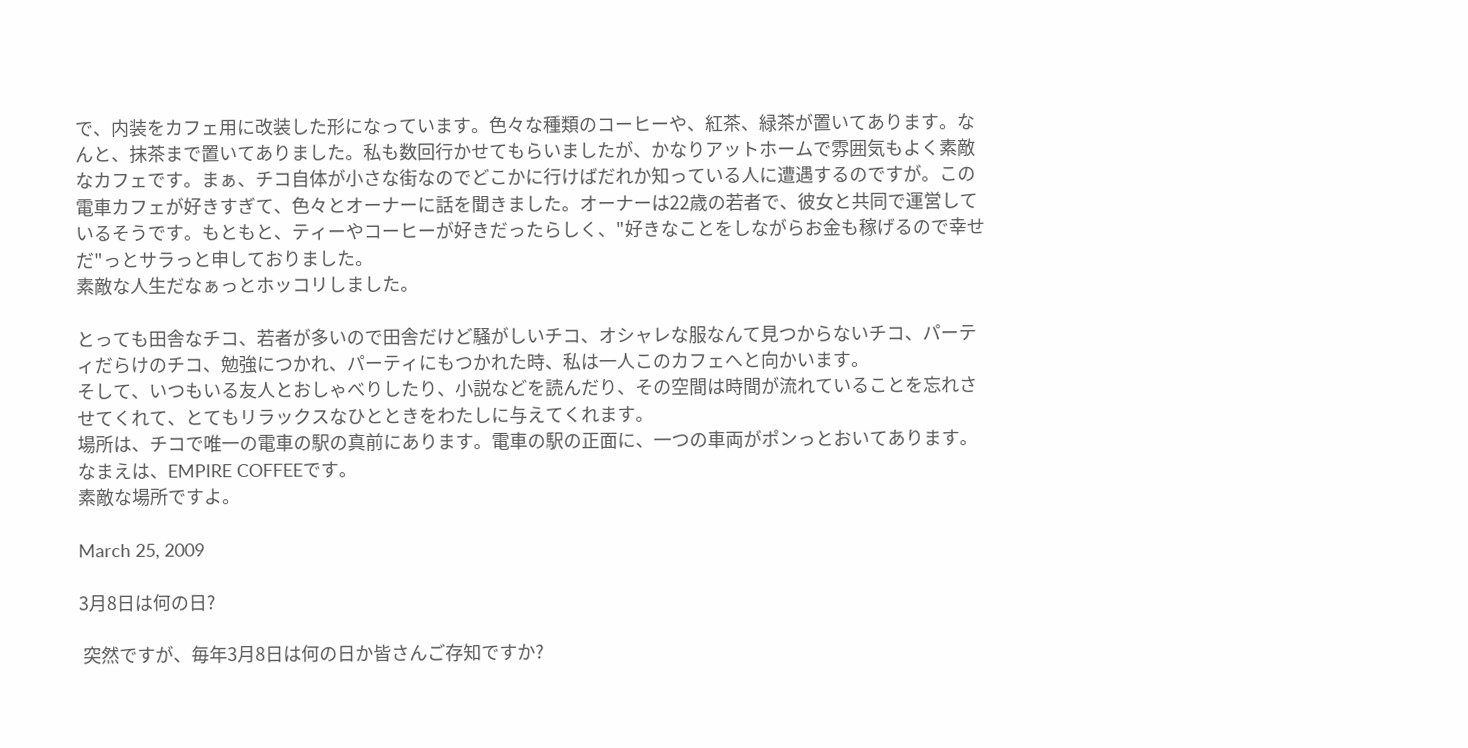で、内装をカフェ用に改装した形になっています。色々な種類のコーヒーや、紅茶、緑茶が置いてあります。なんと、抹茶まで置いてありました。私も数回行かせてもらいましたが、かなりアットホームで雰囲気もよく素敵なカフェです。まぁ、チコ自体が小さな街なのでどこかに行けばだれか知っている人に遭遇するのですが。この電車カフェが好きすぎて、色々とオーナーに話を聞きました。オーナーは22歳の若者で、彼女と共同で運営しているそうです。もともと、ティーやコーヒーが好きだったらしく、"好きなことをしながらお金も稼げるので幸せだ"っとサラっと申しておりました。
素敵な人生だなぁっとホッコリしました。

とっても田舎なチコ、若者が多いので田舎だけど騒がしいチコ、オシャレな服なんて見つからないチコ、パーティだらけのチコ、勉強につかれ、パーティにもつかれた時、私は一人このカフェへと向かいます。
そして、いつもいる友人とおしゃべりしたり、小説などを読んだり、その空間は時間が流れていることを忘れさせてくれて、とてもリラックスなひとときをわたしに与えてくれます。
場所は、チコで唯一の電車の駅の真前にあります。電車の駅の正面に、一つの車両がポンっとおいてあります。なまえは、EMPIRE COFFEEです。
素敵な場所ですよ。

March 25, 2009

3月8日は何の日?

 突然ですが、毎年3月8日は何の日か皆さんご存知ですか?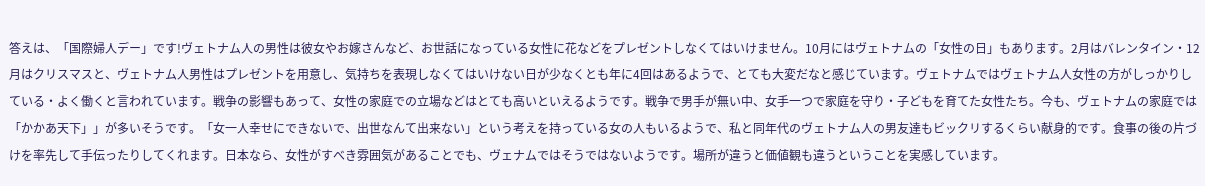答えは、「国際婦人デー」です!ヴェトナム人の男性は彼女やお嫁さんなど、お世話になっている女性に花などをプレゼントしなくてはいけません。10月にはヴェトナムの「女性の日」もあります。2月はバレンタイン・12月はクリスマスと、ヴェトナム人男性はプレゼントを用意し、気持ちを表現しなくてはいけない日が少なくとも年に4回はあるようで、とても大変だなと感じています。ヴェトナムではヴェトナム人女性の方がしっかりしている・よく働くと言われています。戦争の影響もあって、女性の家庭での立場などはとても高いといえるようです。戦争で男手が無い中、女手一つで家庭を守り・子どもを育てた女性たち。今も、ヴェトナムの家庭では「かかあ天下」」が多いそうです。「女一人幸せにできないで、出世なんて出来ない」という考えを持っている女の人もいるようで、私と同年代のヴェトナム人の男友達もビックリするくらい献身的です。食事の後の片づけを率先して手伝ったりしてくれます。日本なら、女性がすべき雰囲気があることでも、ヴェナムではそうではないようです。場所が違うと価値観も違うということを実感しています。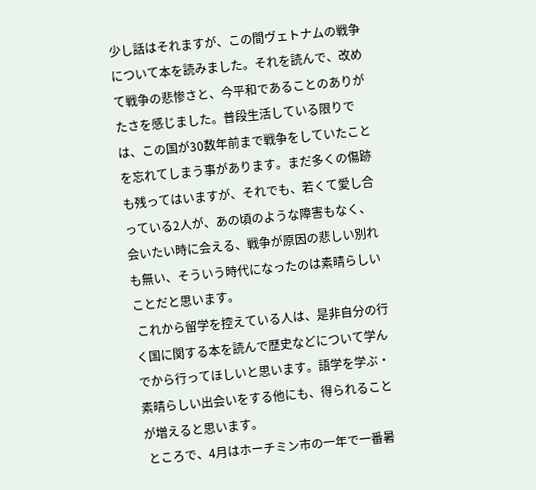少し話はそれますが、この間ヴェトナムの戦争について本を読みました。それを読んで、改めて戦争の悲惨さと、今平和であることのありがたさを感じました。普段生活している限りでは、この国が30数年前まで戦争をしていたことを忘れてしまう事があります。まだ多くの傷跡も残ってはいますが、それでも、若くて愛し合っている2人が、あの頃のような障害もなく、会いたい時に会える、戦争が原因の悲しい別れも無い、そういう時代になったのは素晴らしいことだと思います。
 これから留学を控えている人は、是非自分の行く国に関する本を読んで歴史などについて学んでから行ってほしいと思います。語学を学ぶ・素晴らしい出会いをする他にも、得られることが増えると思います。
 ところで、4月はホーチミン市の一年で一番暑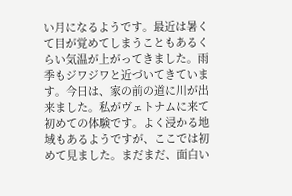い月になるようです。最近は暑くて目が覚めてしまうこともあるくらい気温が上がってきました。雨季もジワジワと近づいてきています。今日は、家の前の道に川が出来ました。私がヴェトナムに来て初めての体験です。よく浸かる地域もあるようですが、ここでは初めて見ました。まだまだ、面白い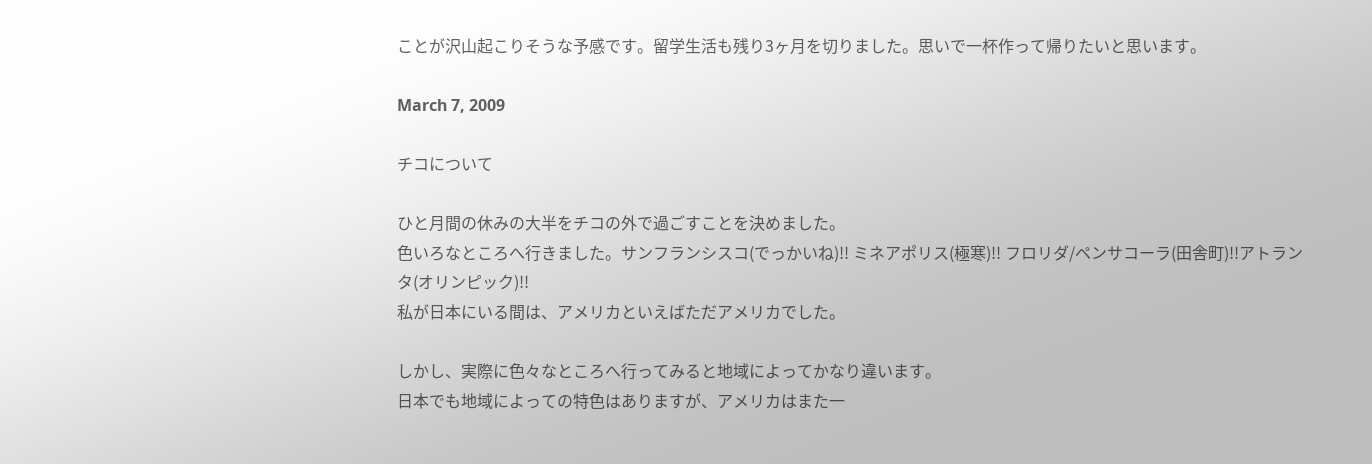ことが沢山起こりそうな予感です。留学生活も残り3ヶ月を切りました。思いで一杯作って帰りたいと思います。

March 7, 2009

チコについて

ひと月間の休みの大半をチコの外で過ごすことを決めました。
色いろなところへ行きました。サンフランシスコ(でっかいね)!! ミネアポリス(極寒)!! フロリダ/ペンサコーラ(田舎町)!!アトランタ(オリンピック)!!
私が日本にいる間は、アメリカといえばただアメリカでした。

しかし、実際に色々なところへ行ってみると地域によってかなり違います。
日本でも地域によっての特色はありますが、アメリカはまた一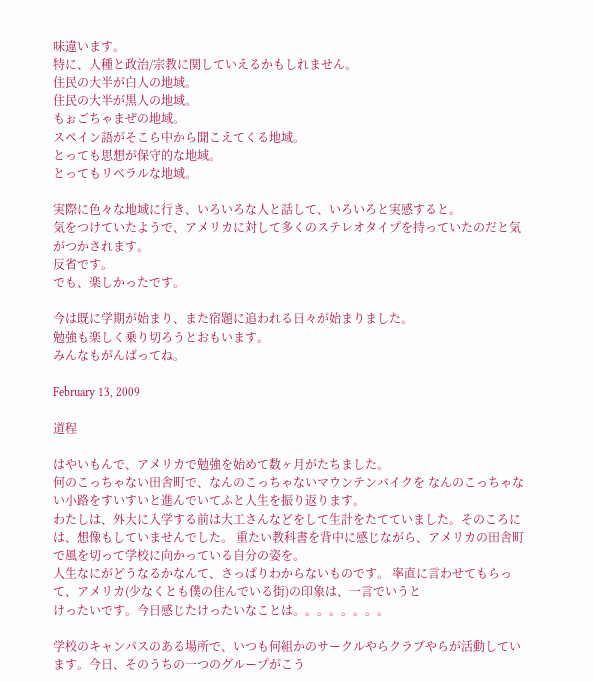味違います。
特に、人種と政治/宗教に関していえるかもしれません。
住民の大半が白人の地域。
住民の大半が黒人の地域。
もぉごちゃまぜの地域。
スペイン語がそこら中から聞こえてくる地域。
とっても思想が保守的な地域。
とってもリベラルな地域。

実際に色々な地域に行き、いろいろな人と話して、いろいろと実感すると。
気をつけていたようで、アメリカに対して多くのステレオタイプを持っていたのだと気がつかされます。
反省です。
でも、楽しかったです。

今は既に学期が始まり、また宿題に追われる日々が始まりました。
勉強も楽しく乗り切ろうとおもいます。
みんなもがんばってね。

February 13, 2009

道程

はやいもんで、アメリカで勉強を始めて数ヶ月がたちました。
何のこっちゃない田舎町で、なんのこっちゃないマウンテンバイクを なんのこっちゃない小路をすいすいと進んでいてふと人生を振り返ります。
わたしは、外大に入学する前は大工さんなどをして生計をたてていました。そのころには、想像もしていませんでした。 重たい教科書を背中に感じながら、アメリカの田舎町で風を切って学校に向かっている自分の姿を。
人生なにがどうなるかなんて、さっぱりわからないものです。 率直に言わせてもらって、アメリカ(少なくとも僕の住んでいる街)の印象は、一言でいうと
けったいです。今日感じたけったいなことは。。。。。。。。

学校のキャンパスのある場所で、いつも何組かのサークルやらクラブやらが活動しています。今日、そのうちの一つのグループがこう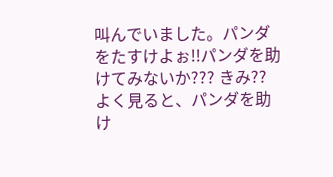叫んでいました。パンダをたすけよぉ!!パンダを助けてみないか??? きみ??
よく見ると、パンダを助け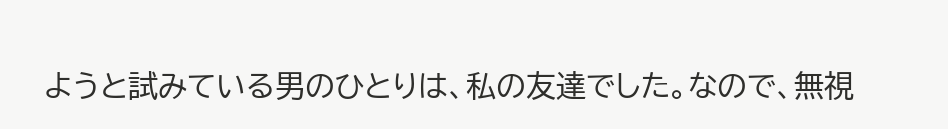ようと試みている男のひとりは、私の友達でした。なので、無視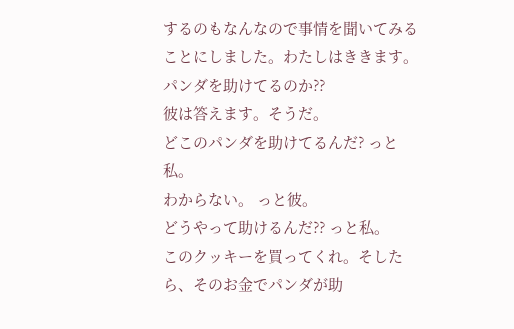するのもなんなので事情を聞いてみることにしました。わたしはききます。パンダを助けてるのか??
彼は答えます。そうだ。
どこのパンダを助けてるんだ? っと私。
わからない。 っと彼。
どうやって助けるんだ?? っと私。
このクッキーを買ってくれ。そしたら、そのお金でパンダが助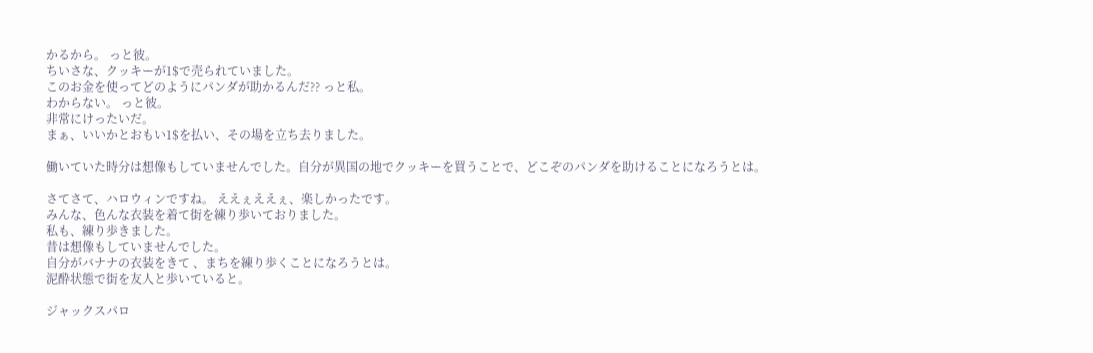かるから。 っと彼。
ちいさな、クッキーが1$で売られていました。
このお金を使ってどのようにパンダが助かるんだ?? っと私。
わからない。 っと彼。
非常にけったいだ。
まぁ、いいかとおもい1$を払い、その場を立ち去りました。

働いていた時分は想像もしていませんでした。自分が異国の地でクッキーを買うことで、どこぞのパンダを助けることになろうとは。

さてさて、ハロウィンですね。 ええぇええぇ、楽しかったです。
みんな、色んな衣装を着て街を練り歩いておりました。
私も、練り歩きました。
昔は想像もしていませんでした。
自分がバナナの衣装をきて 、まちを練り歩くことになろうとは。
泥酔状態で街を友人と歩いていると。

ジャックスパロ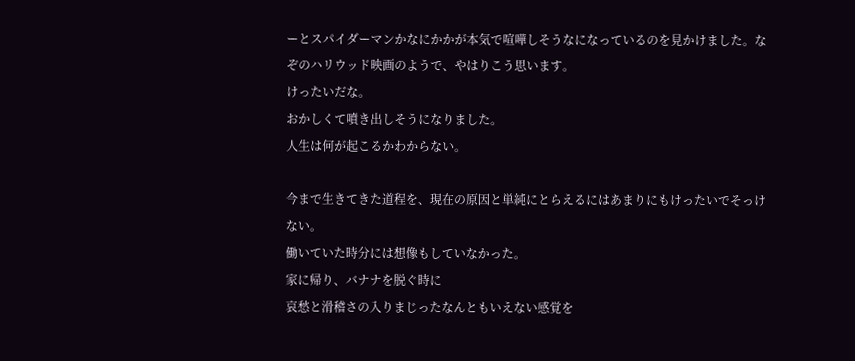ーとスパイダーマンかなにかかが本気で喧嘩しそうなになっているのを見かけました。なぞのハリウッド映画のようで、やはりこう思います。
けったいだな。
おかしくて噴き出しそうになりました。
人生は何が起こるかわからない。

今まで生きてきた道程を、現在の原因と単純にとらえるにはあまりにもけったいでそっけない。
働いていた時分には想像もしていなかった。
家に帰り、バナナを脱ぐ時に
哀愁と滑稽さの入りまじったなんともいえない感覚を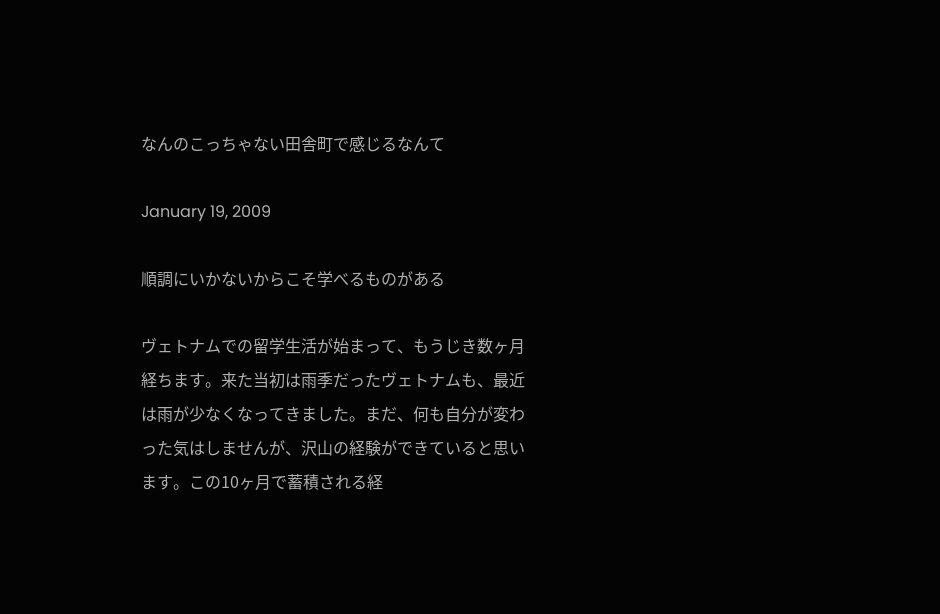なんのこっちゃない田舎町で感じるなんて

January 19, 2009

順調にいかないからこそ学べるものがある

ヴェトナムでの留学生活が始まって、もうじき数ヶ月経ちます。来た当初は雨季だったヴェトナムも、最近は雨が少なくなってきました。まだ、何も自分が変わった気はしませんが、沢山の経験ができていると思います。この10ヶ月で蓄積される経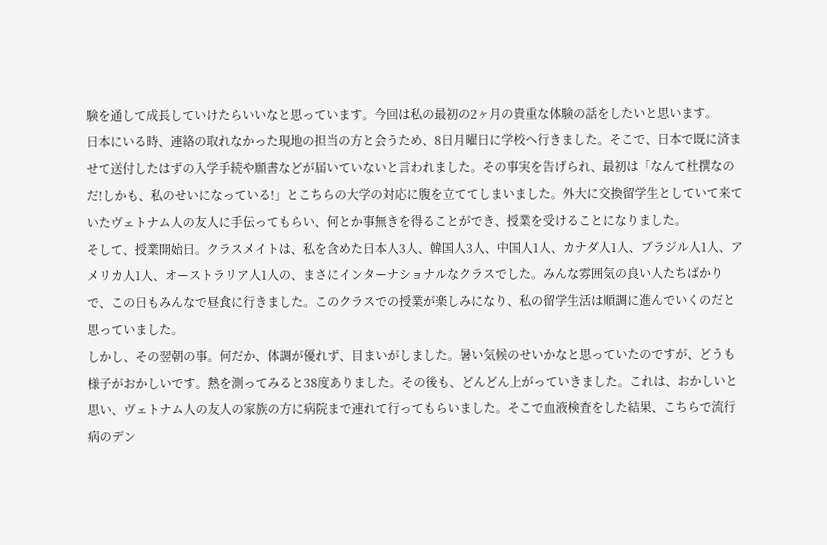験を通して成長していけたらいいなと思っています。今回は私の最初の2ヶ月の貴重な体験の話をしたいと思います。
日本にいる時、連絡の取れなかった現地の担当の方と会うため、8日月曜日に学校へ行きました。そこで、日本で既に済ませて送付したはずの入学手続や願書などが届いていないと言われました。その事実を告げられ、最初は「なんて杜撰なのだ!しかも、私のせいになっている!」とこちらの大学の対応に腹を立ててしまいました。外大に交換留学生としていて来ていたヴェトナム人の友人に手伝ってもらい、何とか事無きを得ることができ、授業を受けることになりました。
そして、授業開始日。クラスメイトは、私を含めた日本人3人、韓国人3人、中国人1人、カナダ人1人、ブラジル人1人、アメリカ人1人、オーストラリア人1人の、まさにインターナショナルなクラスでした。みんな雰囲気の良い人たちばかりで、この日もみんなで昼食に行きました。このクラスでの授業が楽しみになり、私の留学生活は順調に進んでいくのだと思っていました。
しかし、その翌朝の事。何だか、体調が優れず、目まいがしました。暑い気候のせいかなと思っていたのですが、どうも様子がおかしいです。熱を測ってみると38度ありました。その後も、どんどん上がっていきました。これは、おかしいと思い、ヴェトナム人の友人の家族の方に病院まで連れて行ってもらいました。そこで血液検査をした結果、こちらで流行病のデン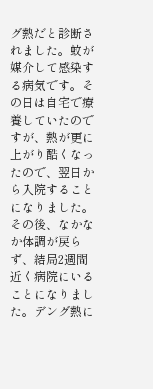グ熱だと診断されました。蚊が媒介して感染する病気です。その日は自宅で療養していたのですが、熱が更に上がり酷くなったので、翌日から入院することになりました。その後、なかなか体調が戻らず、結局2週間近く病院にいることになりました。デング熱に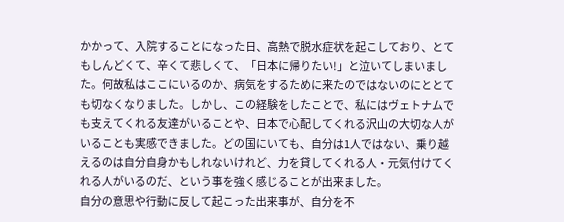かかって、入院することになった日、高熱で脱水症状を起こしており、とてもしんどくて、辛くて悲しくて、「日本に帰りたい!」と泣いてしまいました。何故私はここにいるのか、病気をするために来たのではないのにととても切なくなりました。しかし、この経験をしたことで、私にはヴェトナムでも支えてくれる友達がいることや、日本で心配してくれる沢山の大切な人がいることも実感できました。どの国にいても、自分は1人ではない、乗り越えるのは自分自身かもしれないけれど、力を貸してくれる人・元気付けてくれる人がいるのだ、という事を強く感じることが出来ました。
自分の意思や行動に反して起こった出来事が、自分を不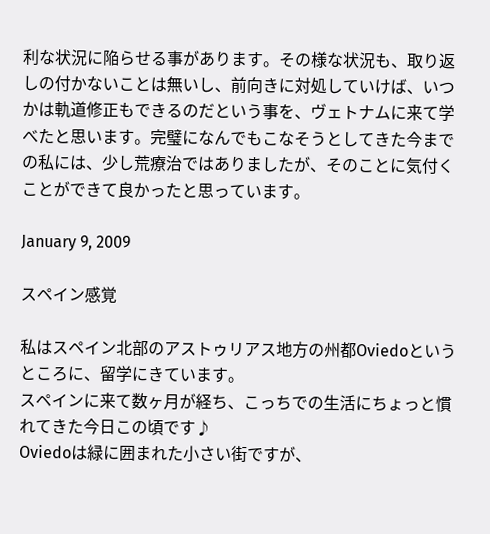利な状況に陥らせる事があります。その様な状況も、取り返しの付かないことは無いし、前向きに対処していけば、いつかは軌道修正もできるのだという事を、ヴェトナムに来て学べたと思います。完璧になんでもこなそうとしてきた今までの私には、少し荒療治ではありましたが、そのことに気付くことができて良かったと思っています。

January 9, 2009

スペイン感覚

私はスペイン北部のアストゥリアス地方の州都Oviedoというところに、留学にきています。
スペインに来て数ヶ月が経ち、こっちでの生活にちょっと慣れてきた今日この頃です♪
Oviedoは緑に囲まれた小さい街ですが、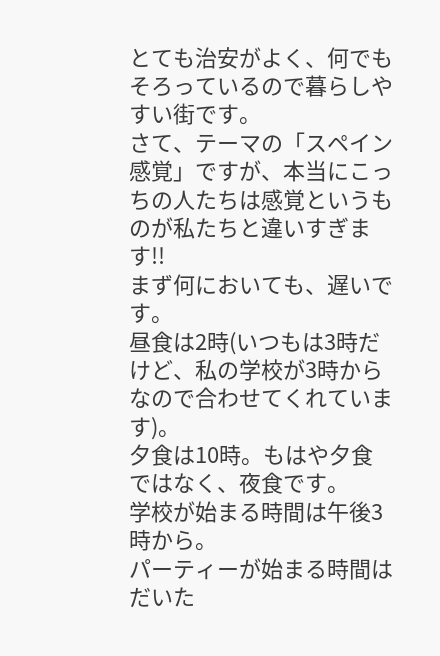とても治安がよく、何でもそろっているので暮らしやすい街です。
さて、テーマの「スペイン感覚」ですが、本当にこっちの人たちは感覚というものが私たちと違いすぎます!!
まず何においても、遅いです。
昼食は2時(いつもは3時だけど、私の学校が3時からなので合わせてくれています)。
夕食は10時。もはや夕食ではなく、夜食です。
学校が始まる時間は午後3時から。
パーティーが始まる時間はだいた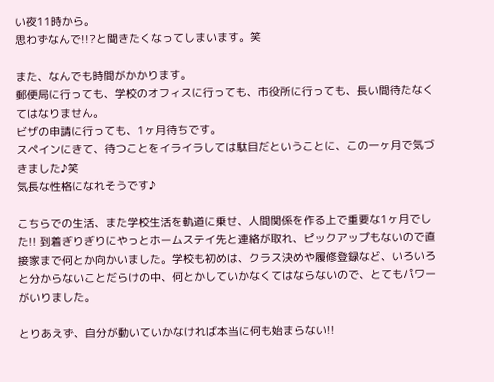い夜11時から。
思わずなんで!!?と聞きたくなってしまいます。笑

また、なんでも時間がかかります。
郵便局に行っても、学校のオフィスに行っても、市役所に行っても、長い間待たなくてはなりません。
ビザの申請に行っても、1ヶ月待ちです。
スペインにきて、待つことをイライラしては駄目だということに、この一ヶ月で気づきました♪笑
気長な性格になれそうです♪

こちらでの生活、また学校生活を軌道に乗せ、人間関係を作る上で重要な1ヶ月でした!! 到着ぎりぎりにやっとホームステイ先と連絡が取れ、ピックアップもないので直接家まで何とか向かいました。学校も初めは、クラス決めや履修登録など、いろいろと分からないことだらけの中、何とかしていかなくてはならないので、とてもパワーがいりました。

とりあえず、自分が動いていかなければ本当に何も始まらない!!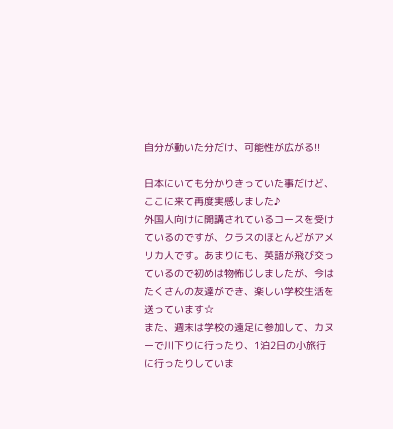自分が動いた分だけ、可能性が広がる!!

日本にいても分かりきっていた事だけど、ここに来て再度実感しました♪
外国人向けに開講されているコースを受けているのですが、クラスのほとんどがアメリカ人です。あまりにも、英語が飛び交っているので初めは物怖じしましたが、今はたくさんの友達ができ、楽しい学校生活を送っています☆
また、週末は学校の遠足に参加して、カヌーで川下りに行ったり、1泊2日の小旅行に行ったりしていま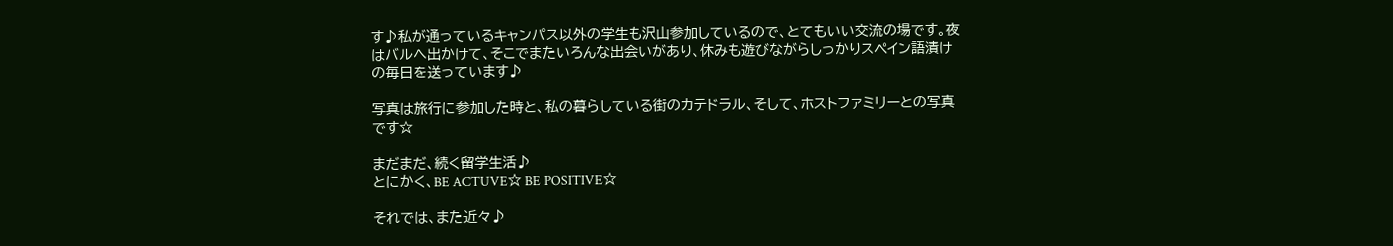す♪私が通っているキャンパス以外の学生も沢山参加しているので、とてもいい交流の場です。夜はバルへ出かけて、そこでまたいろんな出会いがあり、休みも遊びながらしっかりスペイン語漬けの毎日を送っています♪

写真は旅行に参加した時と、私の暮らしている街のカテドラル、そして、ホストファミリーとの写真です☆

まだまだ、続く留学生活♪
とにかく、BE ACTUVE☆ BE POSITIVE☆

それでは、また近々♪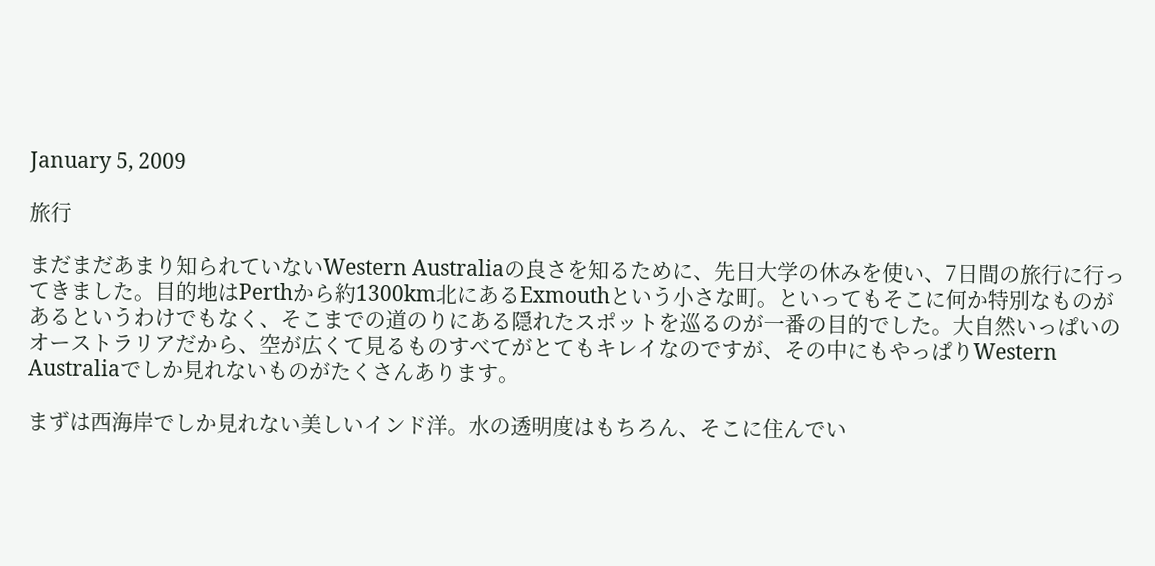January 5, 2009

旅行

まだまだあまり知られていないWestern Australiaの良さを知るために、先日大学の休みを使い、7日間の旅行に行ってきました。目的地はPerthから約1300km北にあるExmouthという小さな町。といってもそこに何か特別なものがあるというわけでもなく、そこまでの道のりにある隠れたスポットを巡るのが一番の目的でした。大自然いっぱいのオーストラリアだから、空が広くて見るものすべてがとてもキレイなのですが、その中にもやっぱりWestern Australiaでしか見れないものがたくさんあります。

まずは西海岸でしか見れない美しいインド洋。水の透明度はもちろん、そこに住んでい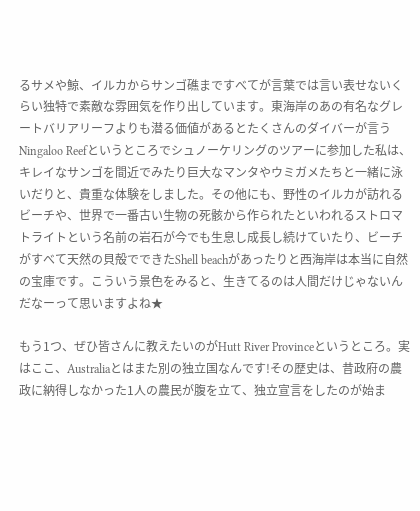るサメや鯨、イルカからサンゴ礁まですべてが言葉では言い表せないくらい独特で素敵な雰囲気を作り出しています。東海岸のあの有名なグレートバリアリーフよりも潜る価値があるとたくさんのダイバーが言うNingaloo Reefというところでシュノーケリングのツアーに参加した私は、キレイなサンゴを間近でみたり巨大なマンタやウミガメたちと一緒に泳いだりと、貴重な体験をしました。その他にも、野性のイルカが訪れるビーチや、世界で一番古い生物の死骸から作られたといわれるストロマトライトという名前の岩石が今でも生息し成長し続けていたり、ビーチがすべて天然の貝殻でできたShell beachがあったりと西海岸は本当に自然の宝庫です。こういう景色をみると、生きてるのは人間だけじゃないんだなーって思いますよね★

もう1つ、ぜひ皆さんに教えたいのがHutt River Provinceというところ。実はここ、Australiaとはまた別の独立国なんです!その歴史は、昔政府の農政に納得しなかった1人の農民が腹を立て、独立宣言をしたのが始ま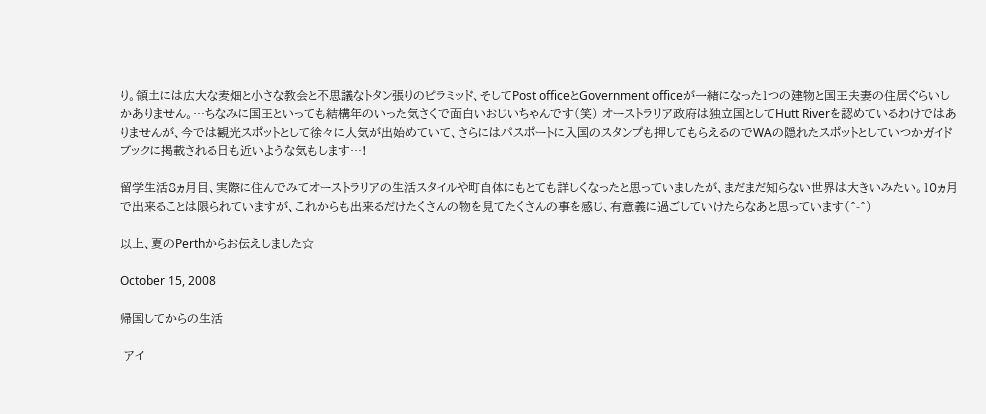り。領土には広大な麦畑と小さな教会と不思議なトタン張りのピラミッド、そしてPost officeとGovernment officeが一緒になった1つの建物と国王夫妻の住居ぐらいしかありません。…ちなみに国王といっても結構年のいった気さくで面白いおじいちゃんです(笑) オーストラリア政府は独立国としてHutt Riverを認めているわけではありませんが、今では観光スポットとして徐々に人気が出始めていて、さらにはパスポートに入国のスタンプも押してもらえるのでWAの隠れたスポットとしていつかガイドブックに掲載される日も近いような気もします…!

留学生活8ヵ月目、実際に住んでみてオーストラリアの生活スタイルや町自体にもとても詳しくなったと思っていましたが、まだまだ知らない世界は大きいみたい。10ヵ月で出来ることは限られていますが、これからも出来るだけたくさんの物を見てたくさんの事を感じ、有意義に過ごしていけたらなあと思っています(^-^)

以上、夏のPerthからお伝えしました☆

October 15, 2008

帰国してからの生活

 アイ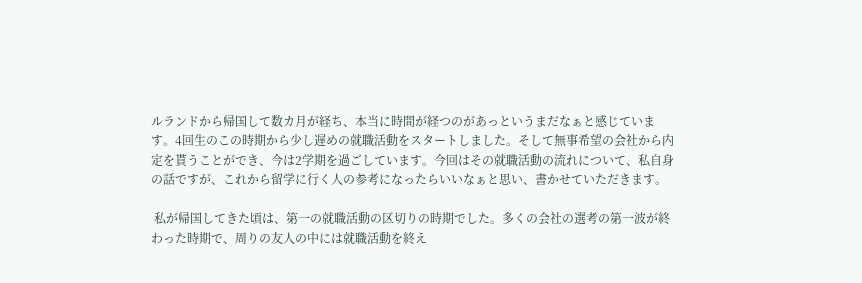ルランドから帰国して数カ月が経ち、本当に時間が経つのがあっというまだなぁと感じています。4回生のこの時期から少し遅めの就職活動をスタートしました。そして無事希望の会社から内定を貰うことができ、今は2学期を過ごしています。今回はその就職活動の流れについて、私自身の話ですが、これから留学に行く人の参考になったらいいなぁと思い、書かせていただきます。

 私が帰国してきた頃は、第一の就職活動の区切りの時期でした。多くの会社の選考の第一波が終わった時期で、周りの友人の中には就職活動を終え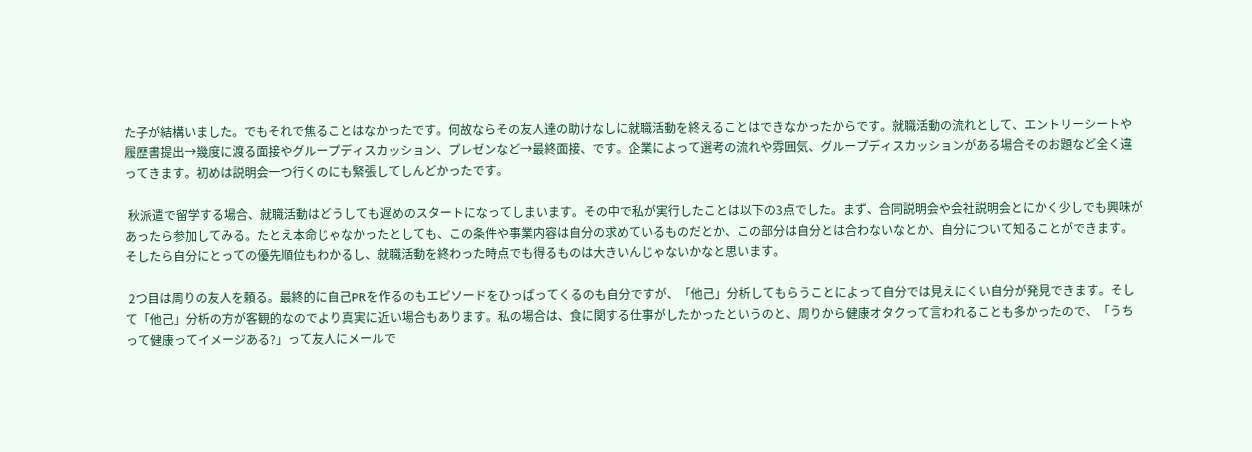た子が結構いました。でもそれで焦ることはなかったです。何故ならその友人達の助けなしに就職活動を終えることはできなかったからです。就職活動の流れとして、エントリーシートや履歴書提出→幾度に渡る面接やグループディスカッション、プレゼンなど→最終面接、です。企業によって選考の流れや雰囲気、グループディスカッションがある場合そのお題など全く違ってきます。初めは説明会一つ行くのにも緊張してしんどかったです。

 秋派遣で留学する場合、就職活動はどうしても遅めのスタートになってしまいます。その中で私が実行したことは以下の3点でした。まず、合同説明会や会社説明会とにかく少しでも興味があったら参加してみる。たとえ本命じゃなかったとしても、この条件や事業内容は自分の求めているものだとか、この部分は自分とは合わないなとか、自分について知ることができます。そしたら自分にとっての優先順位もわかるし、就職活動を終わった時点でも得るものは大きいんじゃないかなと思います。

 2つ目は周りの友人を頼る。最終的に自己PRを作るのもエピソードをひっぱってくるのも自分ですが、「他己」分析してもらうことによって自分では見えにくい自分が発見できます。そして「他己」分析の方が客観的なのでより真実に近い場合もあります。私の場合は、食に関する仕事がしたかったというのと、周りから健康オタクって言われることも多かったので、「うちって健康ってイメージある?」って友人にメールで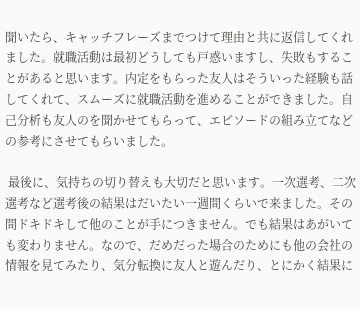聞いたら、キャッチフレーズまでつけて理由と共に返信してくれました。就職活動は最初どうしても戸惑いますし、失敗もすることがあると思います。内定をもらった友人はそういった経験も話してくれて、スムーズに就職活動を進めることができました。自己分析も友人のを聞かせてもらって、エピソードの組み立てなどの参考にさせてもらいました。

 最後に、気持ちの切り替えも大切だと思います。一次選考、二次選考など選考後の結果はだいたい一週間くらいで来ました。その間ドキドキして他のことが手につきません。でも結果はあがいても変わりません。なので、だめだった場合のためにも他の会社の情報を見てみたり、気分転換に友人と遊んだり、とにかく結果に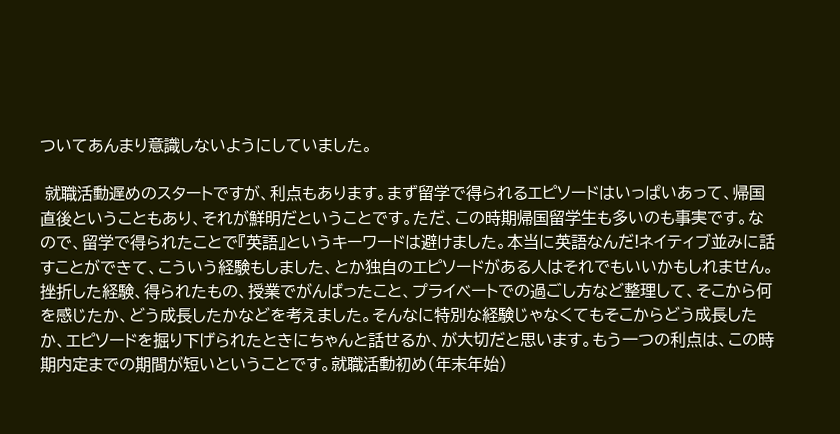ついてあんまり意識しないようにしていました。

 就職活動遅めのスタートですが、利点もあります。まず留学で得られるエピソードはいっぱいあって、帰国直後ということもあり、それが鮮明だということです。ただ、この時期帰国留学生も多いのも事実です。なので、留学で得られたことで『英語』というキーワードは避けました。本当に英語なんだ!ネイティブ並みに話すことができて、こういう経験もしました、とか独自のエピソードがある人はそれでもいいかもしれません。挫折した経験、得られたもの、授業でがんばったこと、プライベートでの過ごし方など整理して、そこから何を感じたか、どう成長したかなどを考えました。そんなに特別な経験じゃなくてもそこからどう成長したか、エピソードを掘り下げられたときにちゃんと話せるか、が大切だと思います。もう一つの利点は、この時期内定までの期間が短いということです。就職活動初め(年末年始)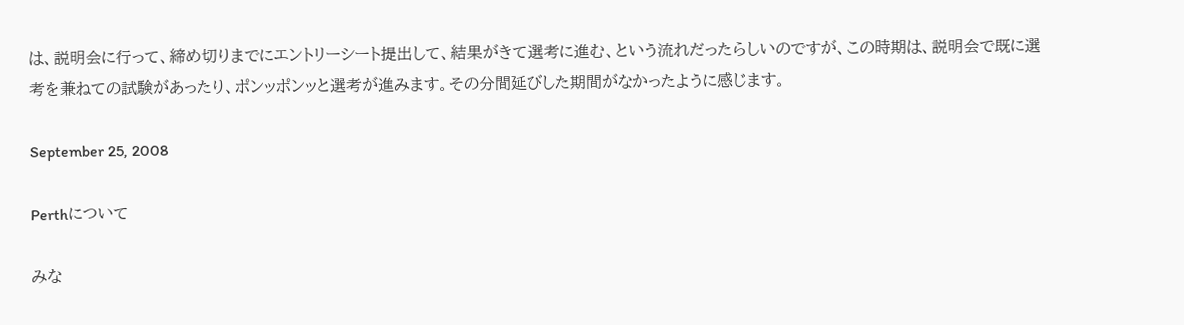は、説明会に行って、締め切りまでにエントリーシート提出して、結果がきて選考に進む、という流れだったらしいのですが、この時期は、説明会で既に選考を兼ねての試験があったり、ポンッポンッと選考が進みます。その分間延びした期間がなかったように感じます。

September 25, 2008

Perthについて

みな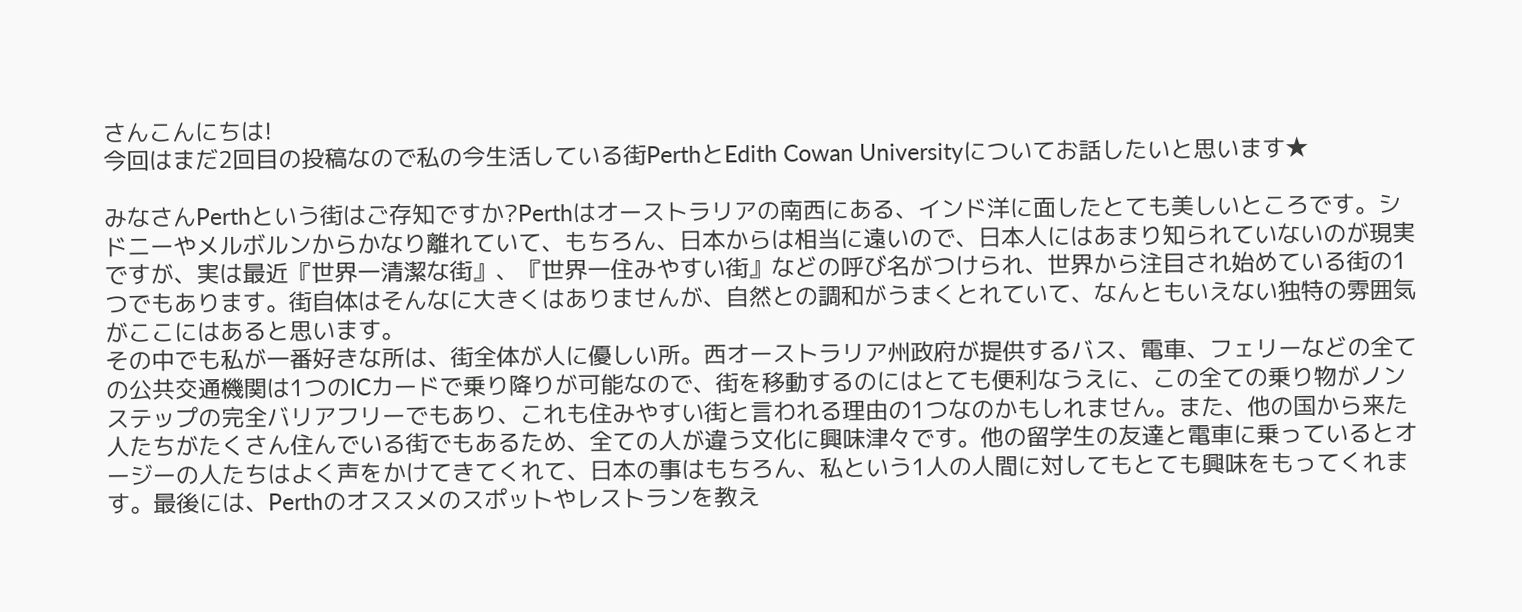さんこんにちは!
今回はまだ2回目の投稿なので私の今生活している街PerthとEdith Cowan Universityについてお話したいと思います★

みなさんPerthという街はご存知ですか?Perthはオーストラリアの南西にある、インド洋に面したとても美しいところです。シドニーやメルボルンからかなり離れていて、もちろん、日本からは相当に遠いので、日本人にはあまり知られていないのが現実ですが、実は最近『世界一清潔な街』、『世界一住みやすい街』などの呼び名がつけられ、世界から注目され始めている街の1つでもあります。街自体はそんなに大きくはありませんが、自然との調和がうまくとれていて、なんともいえない独特の雰囲気がここにはあると思います。
その中でも私が一番好きな所は、街全体が人に優しい所。西オーストラリア州政府が提供するバス、電車、フェリーなどの全ての公共交通機関は1つのICカードで乗り降りが可能なので、街を移動するのにはとても便利なうえに、この全ての乗り物がノンステップの完全バリアフリーでもあり、これも住みやすい街と言われる理由の1つなのかもしれません。また、他の国から来た人たちがたくさん住んでいる街でもあるため、全ての人が違う文化に興味津々です。他の留学生の友達と電車に乗っているとオージーの人たちはよく声をかけてきてくれて、日本の事はもちろん、私という1人の人間に対してもとても興味をもってくれます。最後には、Perthのオススメのスポットやレストランを教え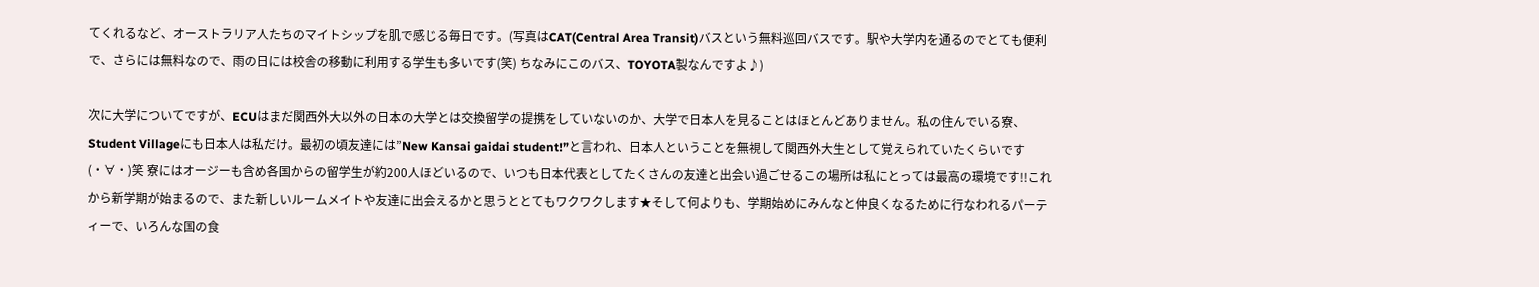てくれるなど、オーストラリア人たちのマイトシップを肌で感じる毎日です。(写真はCAT(Central Area Transit)バスという無料巡回バスです。駅や大学内を通るのでとても便利で、さらには無料なので、雨の日には校舎の移動に利用する学生も多いです(笑) ちなみにこのバス、TOYOTA製なんですよ♪)

次に大学についてですが、ECUはまだ関西外大以外の日本の大学とは交換留学の提携をしていないのか、大学で日本人を見ることはほとんどありません。私の住んでいる寮、Student Villageにも日本人は私だけ。最初の頃友達には”New Kansai gaidai student!”と言われ、日本人ということを無視して関西外大生として覚えられていたくらいです(・∀・)笑 寮にはオージーも含め各国からの留学生が約200人ほどいるので、いつも日本代表としてたくさんの友達と出会い過ごせるこの場所は私にとっては最高の環境です!!これから新学期が始まるので、また新しいルームメイトや友達に出会えるかと思うととてもワクワクします★そして何よりも、学期始めにみんなと仲良くなるために行なわれるパーティーで、いろんな国の食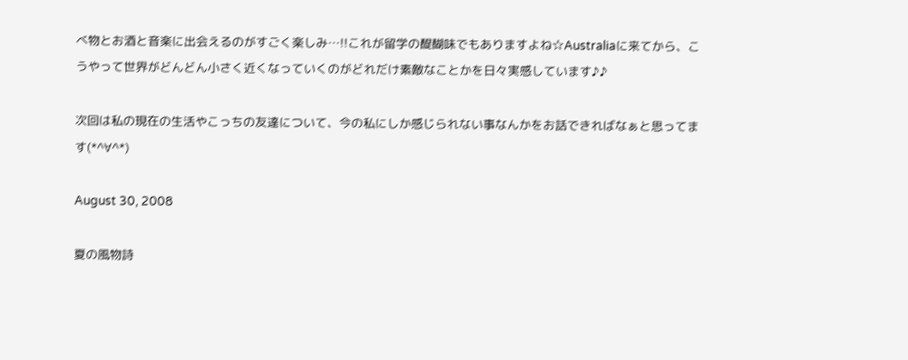べ物とお酒と音楽に出会えるのがすごく楽しみ…!!これが留学の醍醐味でもありますよね☆Australiaに来てから、こうやって世界がどんどん小さく近くなっていくのがどれだけ素敵なことかを日々実感しています♪♪

次回は私の現在の生活やこっちの友達について、今の私にしか感じられない事なんかをお話できればなぁと思ってます(*^∀^*)

August 30, 2008

夏の風物詩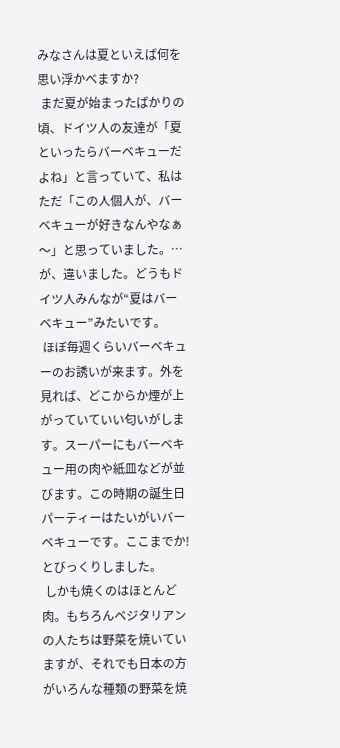みなさんは夏といえば何を思い浮かべますか?
 まだ夏が始まったばかりの頃、ドイツ人の友達が「夏といったらバーベキューだよね」と言っていて、私はただ「この人個人が、バーベキューが好きなんやなぁ〜」と思っていました。…が、違いました。どうもドイツ人みんなが“夏はバーベキュー”みたいです。
 ほぼ毎週くらいバーベキューのお誘いが来ます。外を見れば、どこからか煙が上がっていていい匂いがします。スーパーにもバーベキュー用の肉や紙皿などが並びます。この時期の誕生日パーティーはたいがいバーベキューです。ここまでか!とびっくりしました。
 しかも焼くのはほとんど肉。もちろんベジタリアンの人たちは野菜を焼いていますが、それでも日本の方がいろんな種類の野菜を焼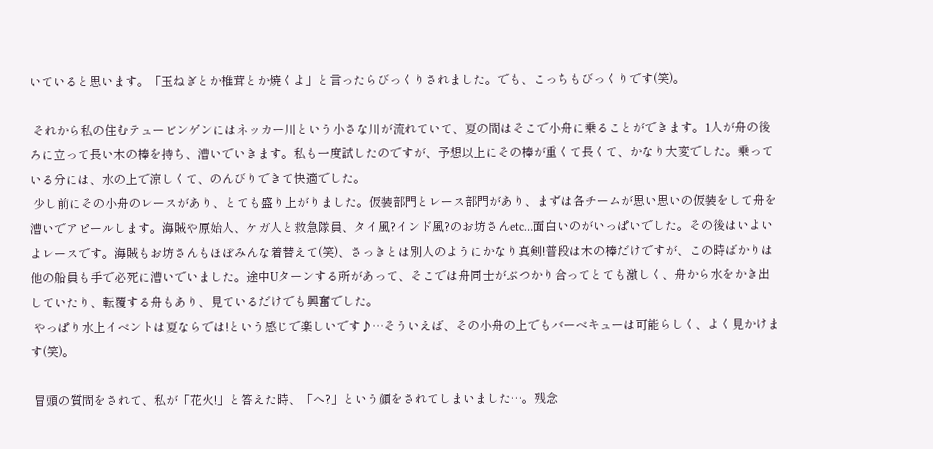いていると思います。「玉ねぎとか椎茸とか焼くよ」と言ったらびっくりされました。でも、こっちもびっくりです(笑)。

 それから私の住むテュービンゲンにはネッカー川という小さな川が流れていて、夏の間はそこで小舟に乗ることができます。1人が舟の後ろに立って長い木の棒を持ち、漕いでいきます。私も一度試したのですが、予想以上にその棒が重くて長くて、かなり大変でした。乗っている分には、水の上で涼しくて、のんびりできて快適でした。
 少し前にその小舟のレースがあり、とても盛り上がりました。仮装部門とレース部門があり、まずは各チームが思い思いの仮装をして舟を漕いでアピールします。海賊や原始人、ケガ人と救急隊員、タイ風?インド風?のお坊さんetc…面白いのがいっぱいでした。その後はいよいよレースです。海賊もお坊さんもほぼみんな着替えて(笑)、さっきとは別人のようにかなり真剣!普段は木の棒だけですが、この時ばかりは他の船員も手で必死に漕いでいました。途中Uターンする所があって、そこでは舟同士がぶつかり合ってとても激しく、舟から水をかき出していたり、転覆する舟もあり、見ているだけでも興奮でした。
 やっぱり水上イベントは夏ならでは!という感じで楽しいです♪…そういえば、その小舟の上でもバーベキューは可能らしく、よく見かけます(笑)。

 冒頭の質問をされて、私が「花火!」と答えた時、「へ?」という顔をされてしまいました…。残念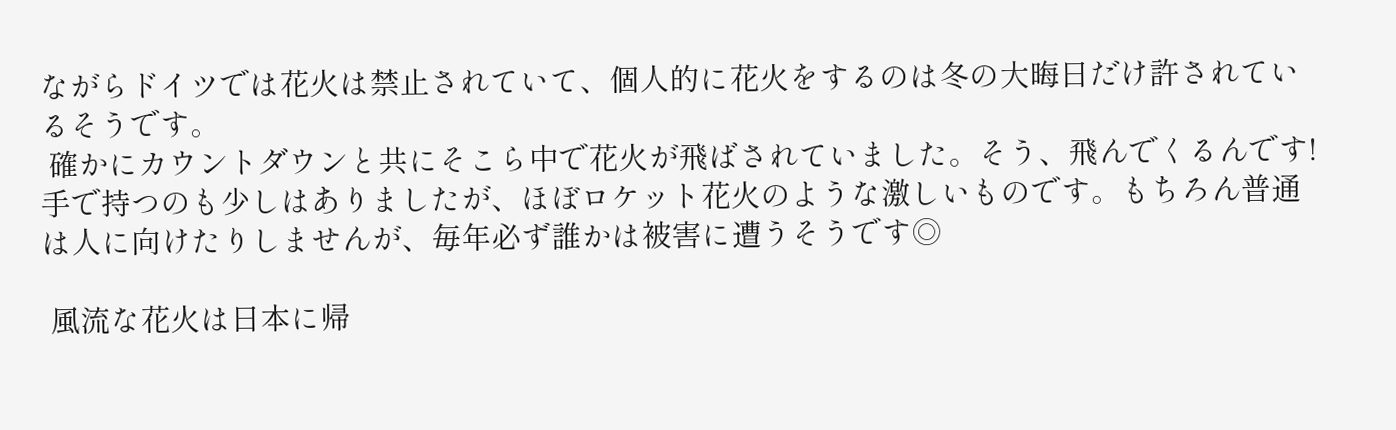ながらドイツでは花火は禁止されていて、個人的に花火をするのは冬の大晦日だけ許されているそうです。
 確かにカウントダウンと共にそこら中で花火が飛ばされていました。そう、飛んでくるんです!手で持つのも少しはありましたが、ほぼロケット花火のような激しいものです。もちろん普通は人に向けたりしませんが、毎年必ず誰かは被害に遭うそうです◎

 風流な花火は日本に帰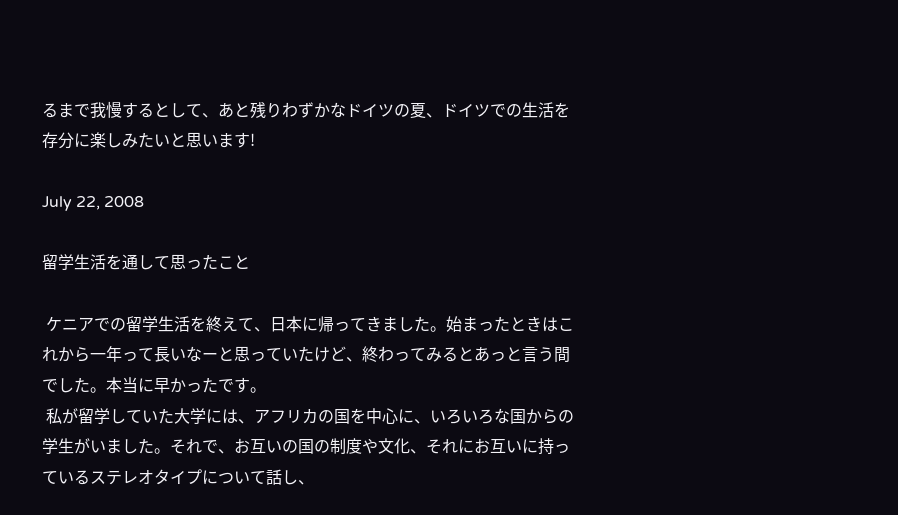るまで我慢するとして、あと残りわずかなドイツの夏、ドイツでの生活を存分に楽しみたいと思います!

July 22, 2008

留学生活を通して思ったこと

 ケニアでの留学生活を終えて、日本に帰ってきました。始まったときはこれから一年って長いなーと思っていたけど、終わってみるとあっと言う間でした。本当に早かったです。
 私が留学していた大学には、アフリカの国を中心に、いろいろな国からの学生がいました。それで、お互いの国の制度や文化、それにお互いに持っているステレオタイプについて話し、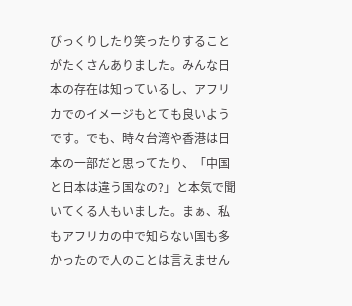びっくりしたり笑ったりすることがたくさんありました。みんな日本の存在は知っているし、アフリカでのイメージもとても良いようです。でも、時々台湾や香港は日本の一部だと思ってたり、「中国と日本は違う国なの?」と本気で聞いてくる人もいました。まぁ、私もアフリカの中で知らない国も多かったので人のことは言えません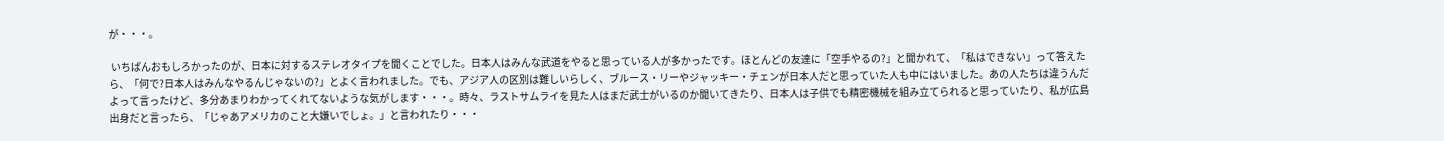が・・・。

 いちばんおもしろかったのが、日本に対するステレオタイプを聞くことでした。日本人はみんな武道をやると思っている人が多かったです。ほとんどの友達に「空手やるの?」と聞かれて、「私はできない」って答えたら、「何で?日本人はみんなやるんじゃないの?」とよく言われました。でも、アジア人の区別は難しいらしく、ブルース・リーやジャッキー・チェンが日本人だと思っていた人も中にはいました。あの人たちは違うんだよって言ったけど、多分あまりわかってくれてないような気がします・・・。時々、ラストサムライを見た人はまだ武士がいるのか聞いてきたり、日本人は子供でも精密機械を組み立てられると思っていたり、私が広島出身だと言ったら、「じゃあアメリカのこと大嫌いでしょ。」と言われたり・・・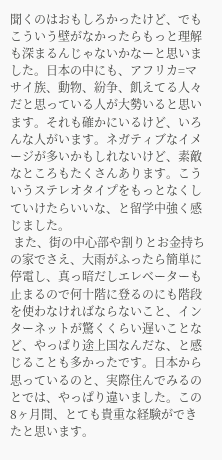聞くのはおもしろかったけど、でもこういう壁がなかったらもっと理解も深まるんじゃないかなーと思いました。日本の中にも、アフリカ=マサイ族、動物、紛争、飢えてる人々だと思っている人が大勢いると思います。それも確かにいるけど、いろんな人がいます。ネガティブなイメージが多いかもしれないけど、素敵なところもたくさんあります。こういうステレオタイプをもっとなくしていけたらいいな、と留学中強く感じました。
 また、街の中心部や割りとお金持ちの家でさえ、大雨がふったら簡単に停電し、真っ暗だしエレベーターも止まるので何十階に登るのにも階段を使わなければならないこと、インターネットが驚くくらい遅いことなど、やっぱり途上国なんだな、と感じることも多かったです。日本から思っているのと、実際住んでみるのとでは、やっぱり違いました。この8ヶ月間、とても貴重な経験ができたと思います。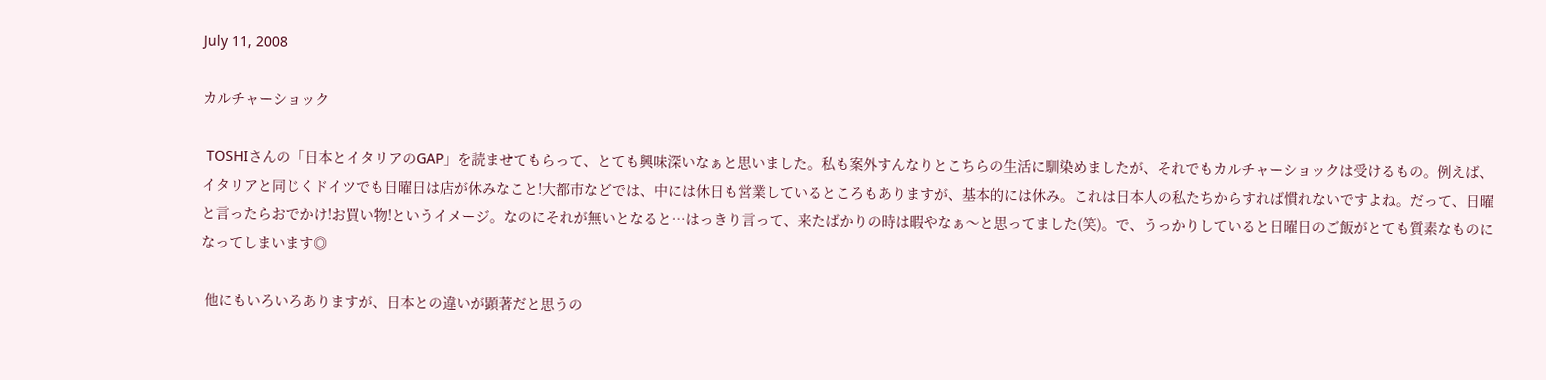July 11, 2008

カルチャーショック

 TOSHIさんの「日本とイタリアのGAP」を読ませてもらって、とても興味深いなぁと思いました。私も案外すんなりとこちらの生活に馴染めましたが、それでもカルチャーショックは受けるもの。例えば、イタリアと同じくドイツでも日曜日は店が休みなこと!大都市などでは、中には休日も営業しているところもありますが、基本的には休み。これは日本人の私たちからすれば慣れないですよね。だって、日曜と言ったらおでかけ!お買い物!というイメージ。なのにそれが無いとなると…はっきり言って、来たばかりの時は暇やなぁ〜と思ってました(笑)。で、うっかりしていると日曜日のご飯がとても質素なものになってしまいます◎

 他にもいろいろありますが、日本との違いが顕著だと思うの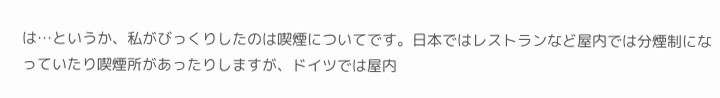は…というか、私がびっくりしたのは喫煙についてです。日本ではレストランなど屋内では分煙制になっていたり喫煙所があったりしますが、ドイツでは屋内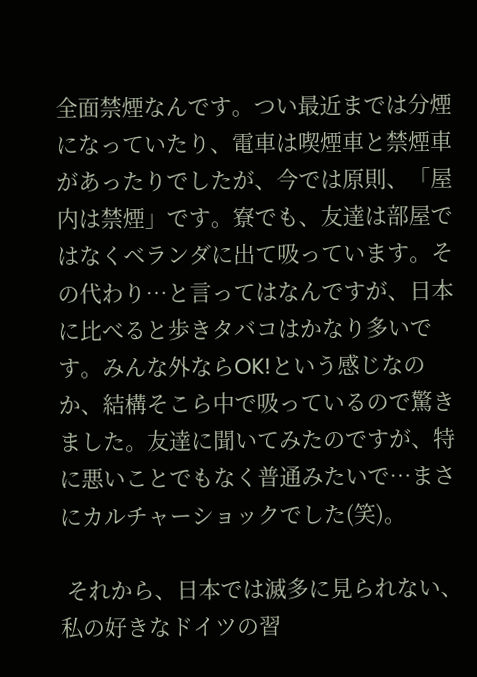全面禁煙なんです。つい最近までは分煙になっていたり、電車は喫煙車と禁煙車があったりでしたが、今では原則、「屋内は禁煙」です。寮でも、友達は部屋ではなくベランダに出て吸っています。その代わり…と言ってはなんですが、日本に比べると歩きタバコはかなり多いです。みんな外ならOK!という感じなのか、結構そこら中で吸っているので驚きました。友達に聞いてみたのですが、特に悪いことでもなく普通みたいで…まさにカルチャーショックでした(笑)。

 それから、日本では滅多に見られない、私の好きなドイツの習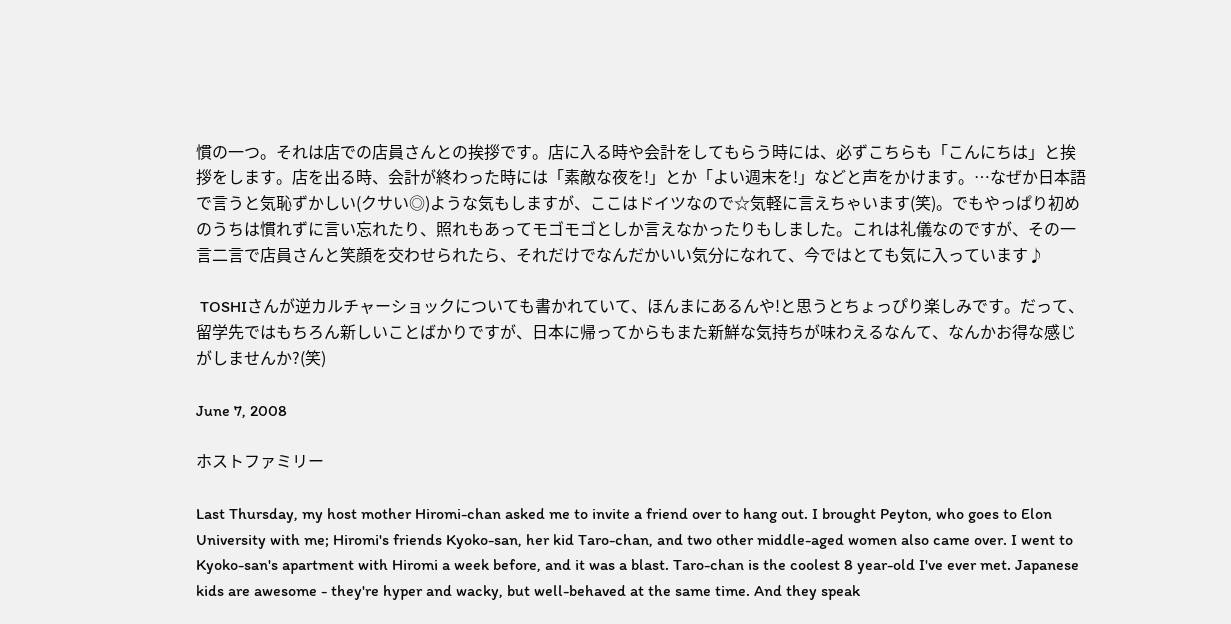慣の一つ。それは店での店員さんとの挨拶です。店に入る時や会計をしてもらう時には、必ずこちらも「こんにちは」と挨拶をします。店を出る時、会計が終わった時には「素敵な夜を!」とか「よい週末を!」などと声をかけます。…なぜか日本語で言うと気恥ずかしい(クサい◎)ような気もしますが、ここはドイツなので☆気軽に言えちゃいます(笑)。でもやっぱり初めのうちは慣れずに言い忘れたり、照れもあってモゴモゴとしか言えなかったりもしました。これは礼儀なのですが、その一言二言で店員さんと笑顔を交わせられたら、それだけでなんだかいい気分になれて、今ではとても気に入っています♪

 TOSHIさんが逆カルチャーショックについても書かれていて、ほんまにあるんや!と思うとちょっぴり楽しみです。だって、留学先ではもちろん新しいことばかりですが、日本に帰ってからもまた新鮮な気持ちが味わえるなんて、なんかお得な感じがしませんか?(笑)

June 7, 2008

ホストファミリー

Last Thursday, my host mother Hiromi-chan asked me to invite a friend over to hang out. I brought Peyton, who goes to Elon University with me; Hiromi's friends Kyoko-san, her kid Taro-chan, and two other middle-aged women also came over. I went to Kyoko-san's apartment with Hiromi a week before, and it was a blast. Taro-chan is the coolest 8 year-old I've ever met. Japanese kids are awesome - they're hyper and wacky, but well-behaved at the same time. And they speak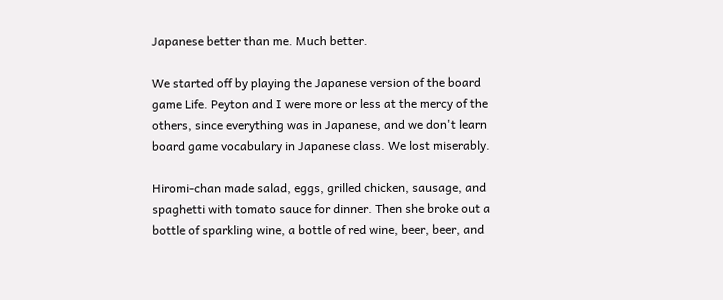Japanese better than me. Much better.

We started off by playing the Japanese version of the board game Life. Peyton and I were more or less at the mercy of the others, since everything was in Japanese, and we don't learn board game vocabulary in Japanese class. We lost miserably.

Hiromi-chan made salad, eggs, grilled chicken, sausage, and spaghetti with tomato sauce for dinner. Then she broke out a bottle of sparkling wine, a bottle of red wine, beer, beer, and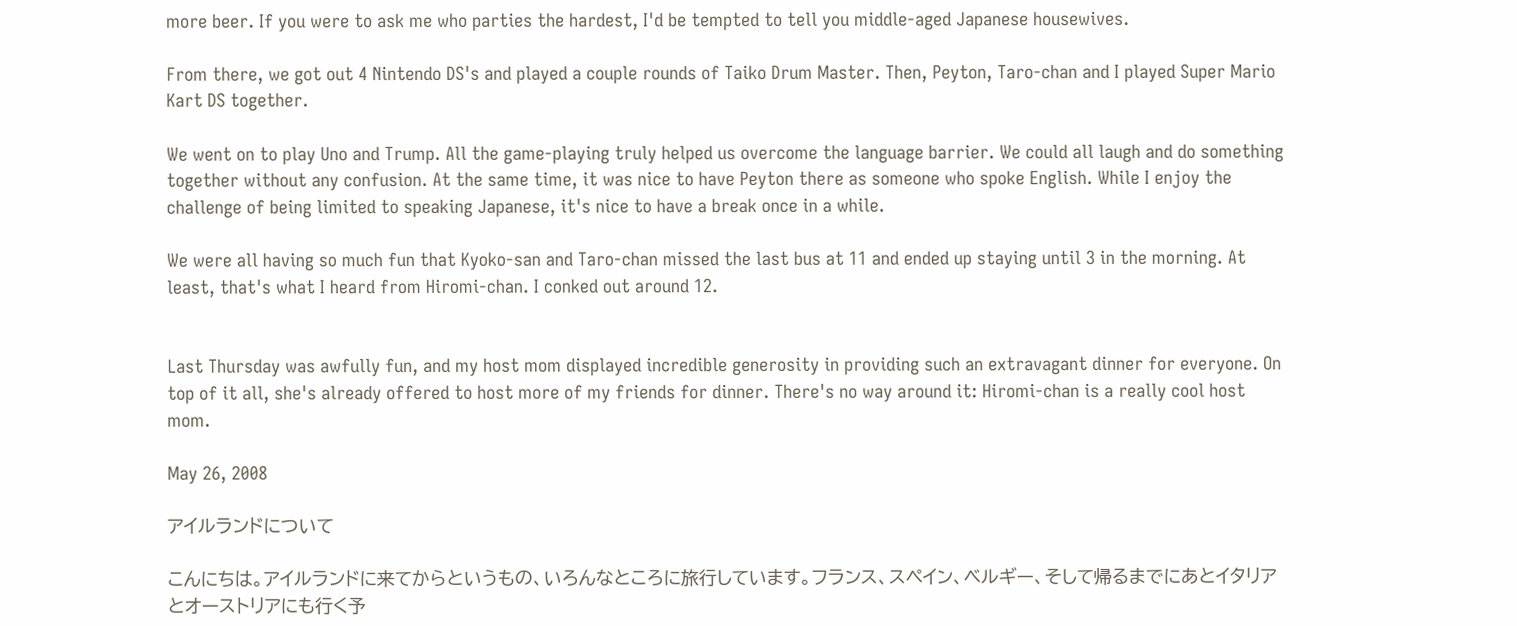more beer. If you were to ask me who parties the hardest, I'd be tempted to tell you middle-aged Japanese housewives.

From there, we got out 4 Nintendo DS's and played a couple rounds of Taiko Drum Master. Then, Peyton, Taro-chan and I played Super Mario Kart DS together.

We went on to play Uno and Trump. All the game-playing truly helped us overcome the language barrier. We could all laugh and do something together without any confusion. At the same time, it was nice to have Peyton there as someone who spoke English. While I enjoy the challenge of being limited to speaking Japanese, it's nice to have a break once in a while.

We were all having so much fun that Kyoko-san and Taro-chan missed the last bus at 11 and ended up staying until 3 in the morning. At least, that's what I heard from Hiromi-chan. I conked out around 12.


Last Thursday was awfully fun, and my host mom displayed incredible generosity in providing such an extravagant dinner for everyone. On top of it all, she's already offered to host more of my friends for dinner. There's no way around it: Hiromi-chan is a really cool host mom.

May 26, 2008

アイルランドについて

こんにちは。アイルランドに来てからというもの、いろんなところに旅行しています。フランス、スペイン、ベルギー、そして帰るまでにあとイタリアとオーストリアにも行く予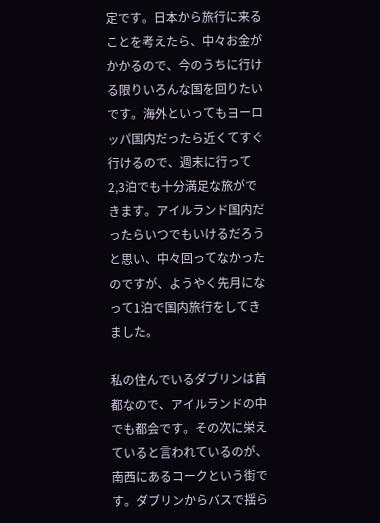定です。日本から旅行に来ることを考えたら、中々お金がかかるので、今のうちに行ける限りいろんな国を回りたいです。海外といってもヨーロッパ国内だったら近くてすぐ行けるので、週末に行って2,3泊でも十分満足な旅ができます。アイルランド国内だったらいつでもいけるだろうと思い、中々回ってなかったのですが、ようやく先月になって1泊で国内旅行をしてきました。

私の住んでいるダブリンは首都なので、アイルランドの中でも都会です。その次に栄えていると言われているのが、南西にあるコークという街です。ダブリンからバスで揺ら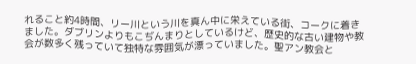れること約4時間、リー川という川を真ん中に栄えている街、コークに着きました。ダブリンよりもこぢんまりとしているけど、歴史的な古い建物や教会が数多く残っていて独特な雰囲気が漂っていました。聖アン教会と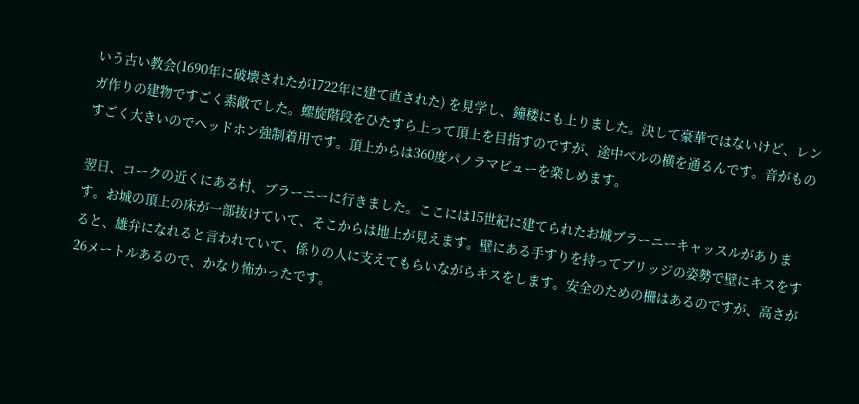いう古い教会(1690年に破壊されたが1722年に建て直された) を見学し、鐘楼にも上りました。決して豪華ではないけど、レンガ作りの建物ですごく素敵でした。螺旋階段をひたすら上って頂上を目指すのですが、途中ベルの横を通るんです。音がものすごく大きいのでヘッドホン強制着用です。頂上からは360度パノラマビューを楽しめます。

翌日、コークの近くにある村、ブラーニーに行きました。ここには15世紀に建てられたお城ブラーニーキャッスルがあります。お城の頂上の床が一部抜けていて、そこからは地上が見えます。壁にある手すりを持ってブリッジの姿勢で壁にキスをすると、雄弁になれると言われていて、係りの人に支えてもらいながらキスをします。安全のための柵はあるのですが、高さが26メートルあるので、かなり怖かったです。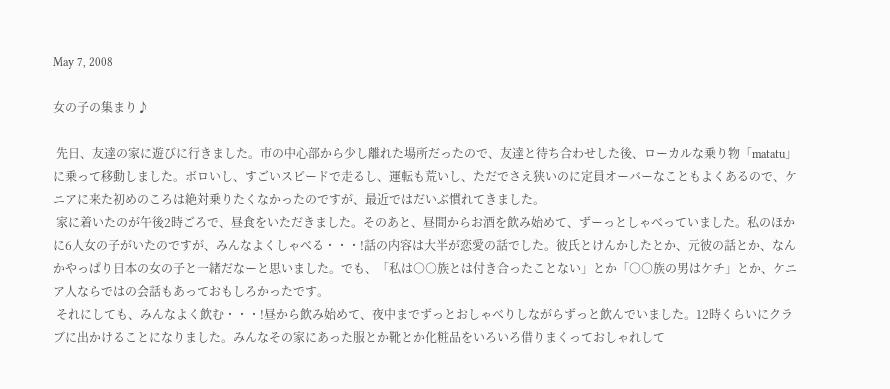May 7, 2008

女の子の集まり♪

 先日、友達の家に遊びに行きました。市の中心部から少し離れた場所だったので、友達と待ち合わせした後、ローカルな乗り物「matatu」に乗って移動しました。ボロいし、すごいスピードで走るし、運転も荒いし、ただでさえ狭いのに定員オーバーなこともよくあるので、ケニアに来た初めのころは絶対乗りたくなかったのですが、最近ではだいぶ慣れてきました。
 家に着いたのが午後2時ごろで、昼食をいただきました。そのあと、昼間からお酒を飲み始めて、ずーっとしゃべっていました。私のほかに6人女の子がいたのですが、みんなよくしゃべる・・・!話の内容は大半が恋愛の話でした。彼氏とけんかしたとか、元彼の話とか、なんかやっぱり日本の女の子と一緒だなーと思いました。でも、「私は○○族とは付き合ったことない」とか「○○族の男はケチ」とか、ケニア人ならではの会話もあっておもしろかったです。
 それにしても、みんなよく飲む・・・!昼から飲み始めて、夜中までずっとおしゃべりしながらずっと飲んでいました。12時くらいにクラブに出かけることになりました。みんなその家にあった服とか靴とか化粧品をいろいろ借りまくっておしゃれして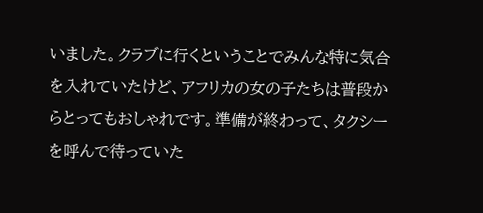いました。クラブに行くということでみんな特に気合を入れていたけど、アフリカの女の子たちは普段からとってもおしゃれです。準備が終わって、タクシーを呼んで待っていた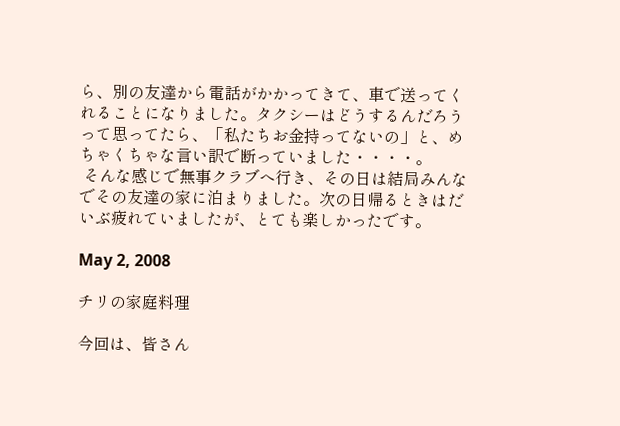ら、別の友達から電話がかかってきて、車で送ってくれることになりました。タクシーはどうするんだろうって思ってたら、「私たちお金持ってないの」と、めちゃくちゃな言い訳で断っていました・・・・。
 そんな感じで無事クラブへ行き、その日は結局みんなでその友達の家に泊まりました。次の日帰るときはだいぶ疲れていましたが、とても楽しかったです。

May 2, 2008

チリの家庭料理

今回は、皆さん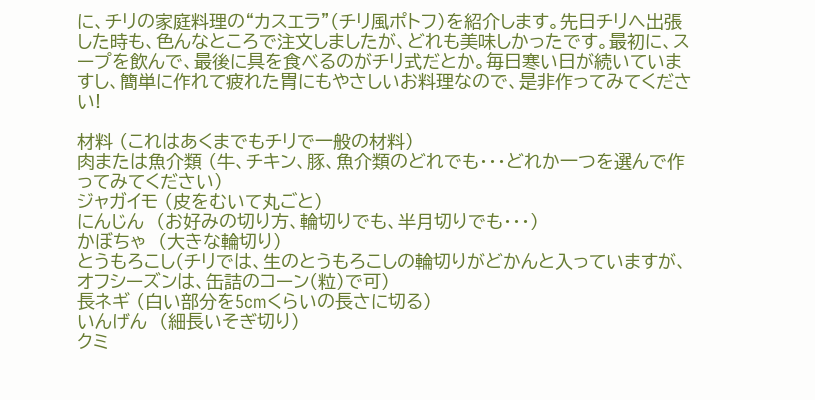に、チリの家庭料理の“カスエラ”(チリ風ポトフ)を紹介します。先日チリへ出張した時も、色んなところで注文しましたが、どれも美味しかったです。最初に、スープを飲んで、最後に具を食べるのがチリ式だとか。毎日寒い日が続いていますし、簡単に作れて疲れた胃にもやさしいお料理なので、是非作ってみてください!

材料 (これはあくまでもチリで一般の材料)
肉または魚介類 (牛、チキン、豚、魚介類のどれでも・・・どれか一つを選んで作ってみてください)
ジャガイモ (皮をむいて丸ごと)
にんじん  (お好みの切り方、輪切りでも、半月切りでも・・・)
かぼちゃ  (大きな輪切り)
とうもろこし(チリでは、生のとうもろこしの輪切りがどかんと入っていますが、オフシーズンは、缶詰のコーン(粒)で可)
長ネギ (白い部分を5cmくらいの長さに切る)
いんげん  (細長いそぎ切り)
クミ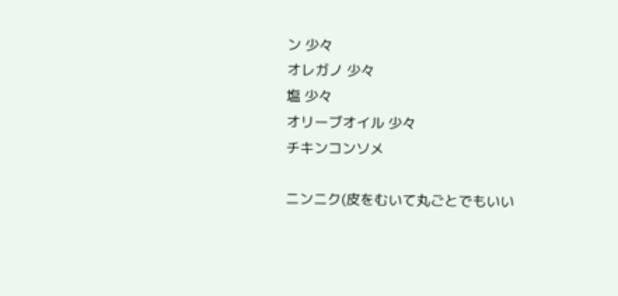ン 少々
オレガノ 少々
塩 少々
オリーブオイル 少々
チキンコンソメ

ニンニク(皮をむいて丸ごとでもいい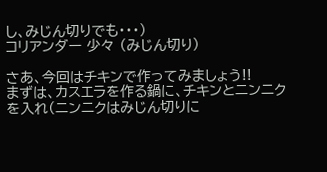し、みじん切りでも・・・)
コリアンダー 少々 (みじん切り)

さあ、今回はチキンで作ってみましょう!!
まずは、カスエラを作る鍋に、チキンとニンニクを入れ(ニンニクはみじん切りに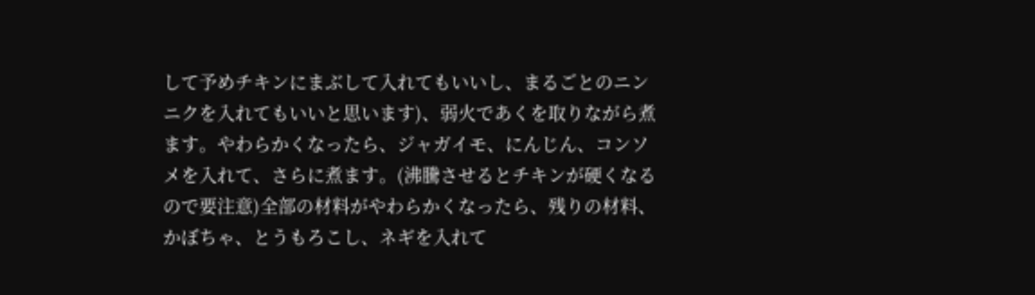して予めチキンにまぶして入れてもいいし、まるごとのニンニクを入れてもいいと思います)、弱火であくを取りながら煮ます。やわらかくなったら、ジャガイモ、にんじん、コンソメを入れて、さらに煮ます。(沸騰させるとチキンが硬くなるので要注意)全部の材料がやわらかくなったら、残りの材料、かぼちゃ、とうもろこし、ネギを入れて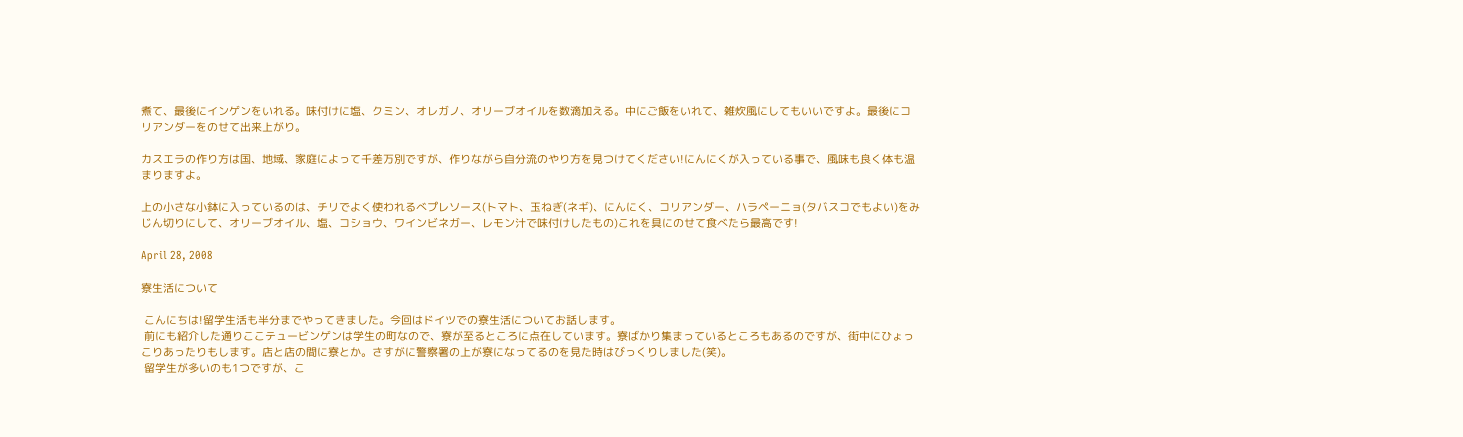煮て、最後にインゲンをいれる。味付けに塩、クミン、オレガノ、オリーブオイルを数滴加える。中にご飯をいれて、雑炊風にしてもいいですよ。最後にコリアンダーをのせて出来上がり。

カスエラの作り方は国、地域、家庭によって千差万別ですが、作りながら自分流のやり方を見つけてください!にんにくが入っている事で、風味も良く体も温まりますよ。

上の小さな小鉢に入っているのは、チリでよく使われるべプレソース(トマト、玉ねぎ(ネギ)、にんにく、コリアンダー、ハラペーニョ(タバスコでもよい)をみじん切りにして、オリーブオイル、塩、コショウ、ワインビネガー、レモン汁で味付けしたもの)これを具にのせて食べたら最高です!

April 28, 2008

寮生活について

 こんにちは!留学生活も半分までやってきました。今回はドイツでの寮生活についてお話します。
 前にも紹介した通りここテュービンゲンは学生の町なので、寮が至るところに点在しています。寮ばかり集まっているところもあるのですが、街中にひょっこりあったりもします。店と店の間に寮とか。さすがに警察署の上が寮になってるのを見た時はびっくりしました(笑)。
 留学生が多いのも1つですが、こ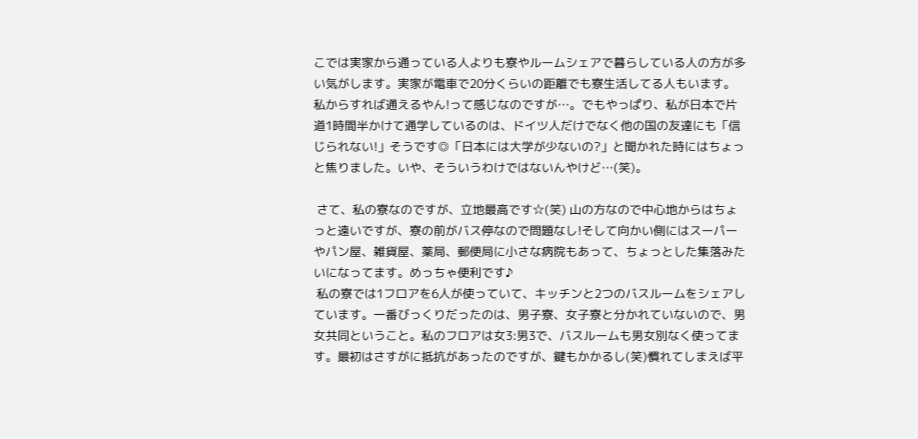こでは実家から通っている人よりも寮やルームシェアで暮らしている人の方が多い気がします。実家が電車で20分くらいの距離でも寮生活してる人もいます。私からすれば通えるやん!って感じなのですが…。でもやっぱり、私が日本で片道1時間半かけて通学しているのは、ドイツ人だけでなく他の国の友達にも「信じられない!」そうです◎「日本には大学が少ないの?」と聞かれた時にはちょっと焦りました。いや、そういうわけではないんやけど…(笑)。

 さて、私の寮なのですが、立地最高です☆(笑) 山の方なので中心地からはちょっと遠いですが、寮の前がバス停なので問題なし!そして向かい側にはスーパーやパン屋、雑貨屋、薬局、郵便局に小さな病院もあって、ちょっとした集落みたいになってます。めっちゃ便利です♪
 私の寮では1フロアを6人が使っていて、キッチンと2つのバスルームをシェアしています。一番びっくりだったのは、男子寮、女子寮と分かれていないので、男女共同ということ。私のフロアは女3:男3で、バスルームも男女別なく使ってます。最初はさすがに抵抗があったのですが、鍵もかかるし(笑)慣れてしまえば平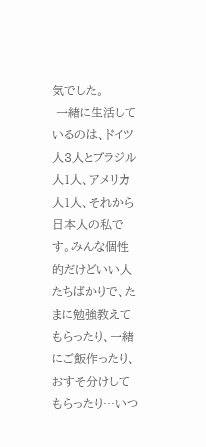気でした。
 一緒に生活しているのは、ドイツ人3人とブラジル人1人、アメリカ人1人、それから日本人の私です。みんな個性的だけどいい人たちばかりで、たまに勉強教えてもらったり、一緒にご飯作ったり、おすそ分けしてもらったり…いつ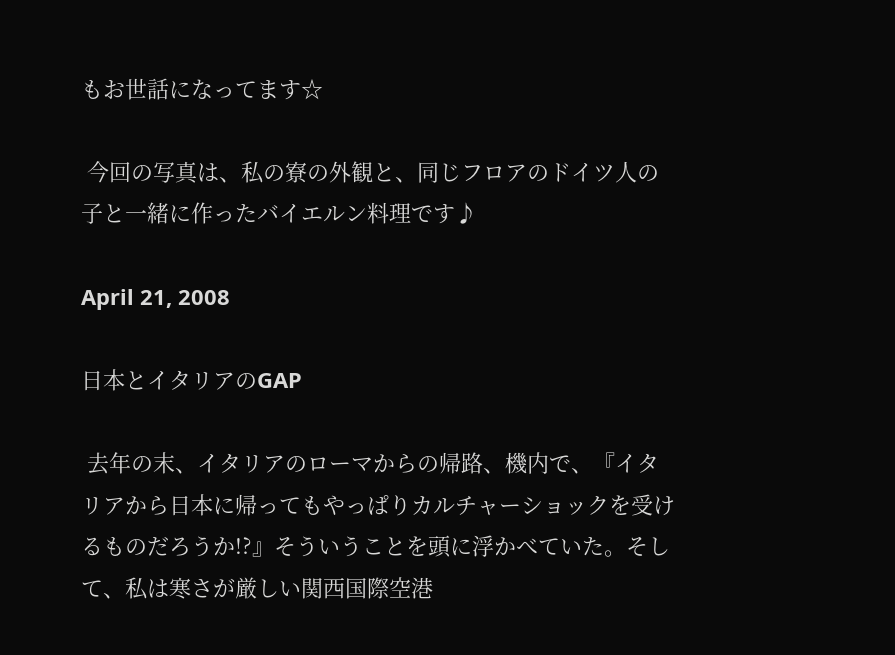もお世話になってます☆

 今回の写真は、私の寮の外観と、同じフロアのドイツ人の子と一緒に作ったバイエルン料理です♪

April 21, 2008

日本とイタリアのGAP

 去年の末、イタリアのローマからの帰路、機内で、『イタリアから日本に帰ってもやっぱりカルチャーショックを受けるものだろうか!?』そういうことを頭に浮かべていた。そして、私は寒さが厳しい関西国際空港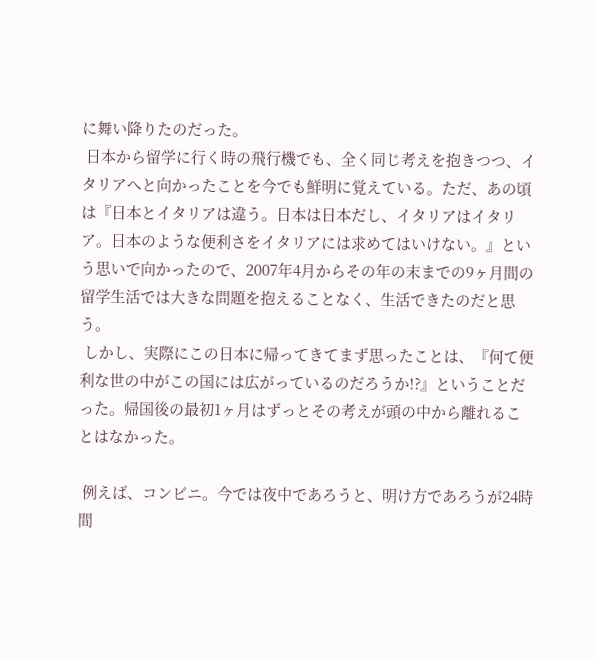に舞い降りたのだった。
 日本から留学に行く時の飛行機でも、全く同じ考えを抱きつつ、イタリアへと向かったことを今でも鮮明に覚えている。ただ、あの頃は『日本とイタリアは違う。日本は日本だし、イタリアはイタリア。日本のような便利さをイタリアには求めてはいけない。』という思いで向かったので、2007年4月からその年の末までの9ヶ月間の留学生活では大きな問題を抱えることなく、生活できたのだと思う。
 しかし、実際にこの日本に帰ってきてまず思ったことは、『何て便利な世の中がこの国には広がっているのだろうか!?』ということだった。帰国後の最初1ヶ月はずっとその考えが頭の中から離れることはなかった。

 例えば、コンビニ。今では夜中であろうと、明け方であろうが24時間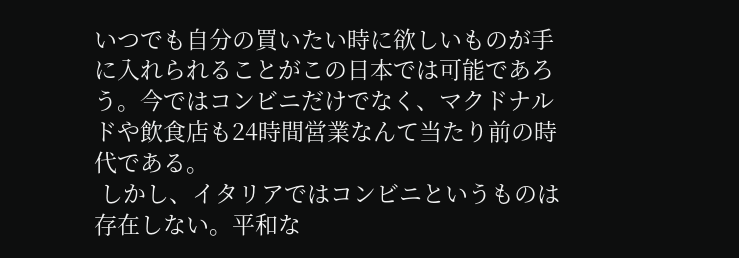いつでも自分の買いたい時に欲しいものが手に入れられることがこの日本では可能であろう。今ではコンビニだけでなく、マクドナルドや飲食店も24時間営業なんて当たり前の時代である。
 しかし、イタリアではコンビニというものは存在しない。平和な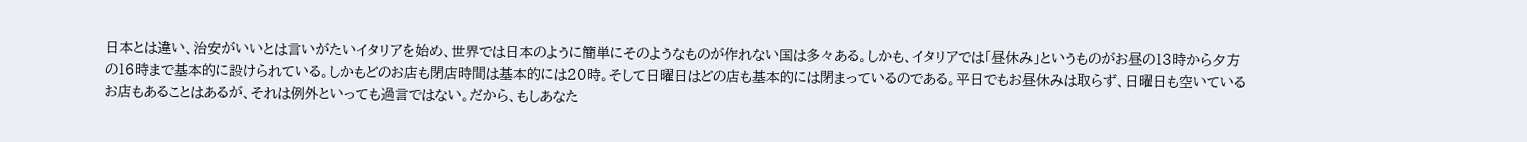日本とは違い、治安がいいとは言いがたいイタリアを始め、世界では日本のように簡単にそのようなものが作れない国は多々ある。しかも、イタリアでは「昼休み」というものがお昼の13時から夕方の16時まで基本的に設けられている。しかもどのお店も閉店時間は基本的には20時。そして日曜日はどの店も基本的には閉まっているのである。平日でもお昼休みは取らず、日曜日も空いているお店もあることはあるが、それは例外といっても過言ではない。だから、もしあなた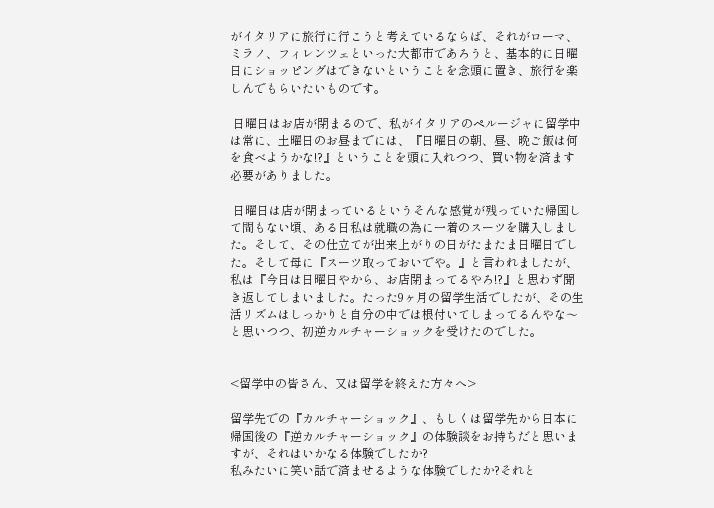がイタリアに旅行に行こうと考えているならば、それがローマ、ミラノ、フィレンツェといった大都市であろうと、基本的に日曜日にショッピングはできないということを念頭に置き、旅行を楽しんでもらいたいものです。

 日曜日はお店が閉まるので、私がイタリアのペルージャに留学中は常に、土曜日のお昼までには、『日曜日の朝、昼、晩ご飯は何を食べようかな!?』ということを頭に入れつつ、買い物を済ます必要がありました。

 日曜日は店が閉まっているというそんな感覚が残っていた帰国して間もない頃、ある日私は就職の為に一着のスーツを購入しました。そして、その仕立てが出来上がりの日がたまたま日曜日でした。そして母に『スーツ取っておいでや。』と言われましたが、私は『今日は日曜日やから、お店閉まってるやろ!?』と思わず聞き返してしまいました。たった9ヶ月の留学生活でしたが、その生活リズムはしっかりと自分の中では根付いてしまってるんやな〜と思いつつ、初逆カルチャーショックを受けたのでした。


<留学中の皆さん、又は留学を終えた方々へ>

留学先での『カルチャーショック』、もしくは留学先から日本に帰国後の『逆カルチャーショック』の体験談をお持ちだと思いますが、それはいかなる体験でしたか?
私みたいに笑い話で済ませるような体験でしたか?それと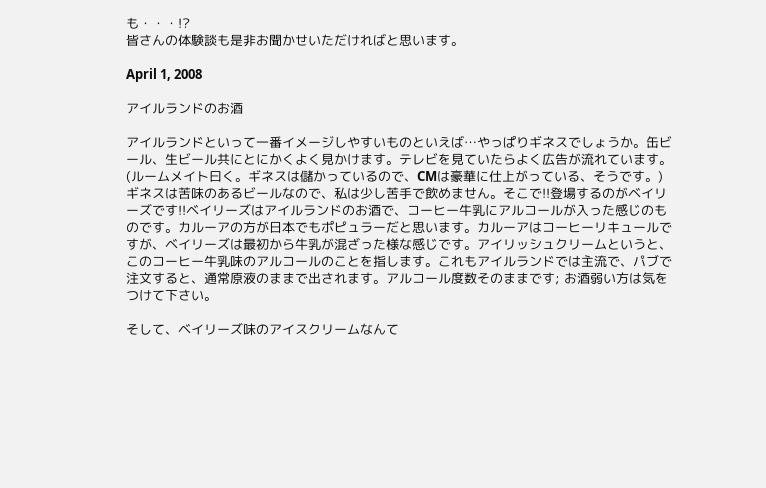も・・・!?
皆さんの体験談も是非お聞かせいただければと思います。

April 1, 2008

アイルランドのお酒

アイルランドといって一番イメージしやすいものといえば…やっぱりギネスでしょうか。缶ビール、生ビール共にとにかくよく見かけます。テレビを見ていたらよく広告が流れています。(ルームメイト曰く。ギネスは儲かっているので、CMは豪華に仕上がっている、そうです。) ギネスは苦味のあるビールなので、私は少し苦手で飲めません。そこで!!登場するのがベイリーズです!!ベイリーズはアイルランドのお酒で、コーヒー牛乳にアルコールが入った感じのものです。カルーアの方が日本でもポピュラーだと思います。カルーアはコーヒーリキュールですが、ベイリーズは最初から牛乳が混ざった様な感じです。アイリッシュクリームというと、このコーヒー牛乳味のアルコールのことを指します。これもアイルランドでは主流で、パブで注文すると、通常原液のままで出されます。アルコール度数そのままです; お酒弱い方は気をつけて下さい。

そして、ベイリーズ味のアイスクリームなんて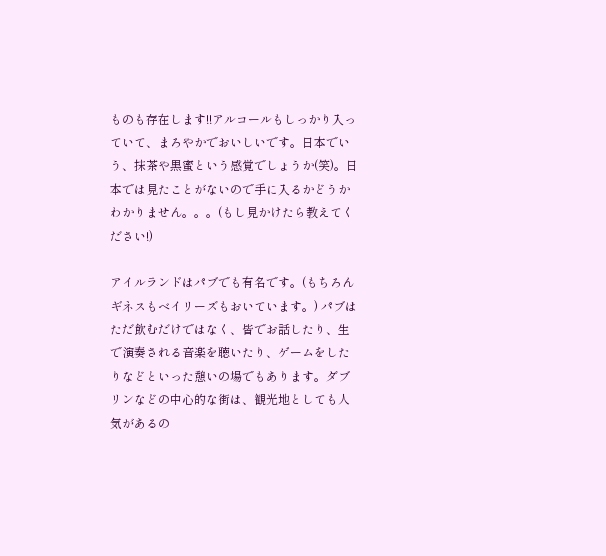ものも存在します!!アルコールもしっかり入っていて、まろやかでおいしいです。日本でいう、抹茶や黒蜜という感覚でしょうか(笑)。日本では見たことがないので手に入るかどうかわかりません。。。(もし見かけたら教えてください!)

アイルランドはパブでも有名です。(もちろんギネスもベイリーズもおいています。) パブはただ飲むだけではなく、皆でお話したり、生で演奏される音楽を聴いたり、ゲームをしたりなどといった憩いの場でもあります。ダブリンなどの中心的な街は、観光地としても人気があるの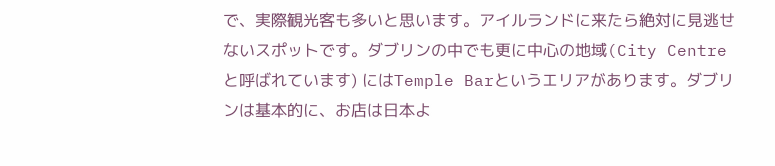で、実際観光客も多いと思います。アイルランドに来たら絶対に見逃せないスポットです。ダブリンの中でも更に中心の地域(City Centreと呼ばれています) にはTemple Barというエリアがあります。ダブリンは基本的に、お店は日本よ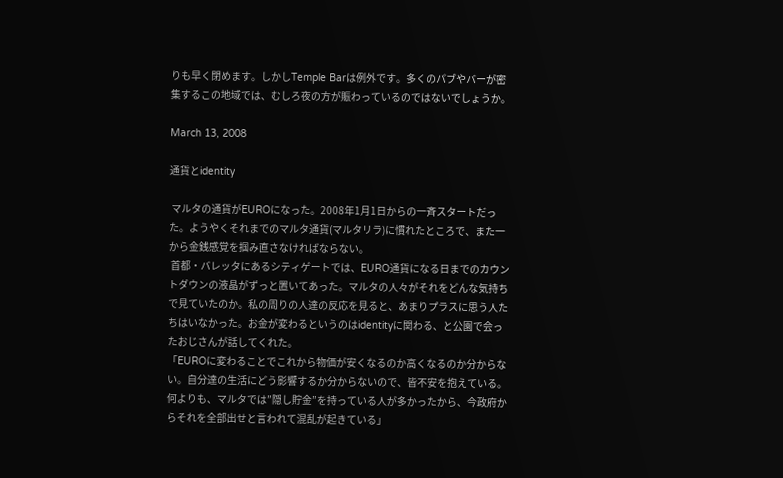りも早く閉めます。しかしTemple Barは例外です。多くのパブやバーが密集するこの地域では、むしろ夜の方が賑わっているのではないでしょうか。

March 13, 2008

通貨とidentity

 マルタの通貨がEUROになった。2008年1月1日からの一斉スタートだった。ようやくそれまでのマルタ通貨(マルタリラ)に慣れたところで、また一から金銭感覚を掴み直さなければならない。
 首都・バレッタにあるシティゲートでは、EURO通貨になる日までのカウントダウンの液晶がずっと置いてあった。マルタの人々がそれをどんな気持ちで見ていたのか。私の周りの人達の反応を見ると、あまりプラスに思う人たちはいなかった。お金が変わるというのはidentityに関わる、と公園で会ったおじさんが話してくれた。
「EUROに変わることでこれから物価が安くなるのか高くなるのか分からない。自分達の生活にどう影響するか分からないので、皆不安を抱えている。何よりも、マルタでは”隠し貯金”を持っている人が多かったから、今政府からそれを全部出せと言われて混乱が起きている」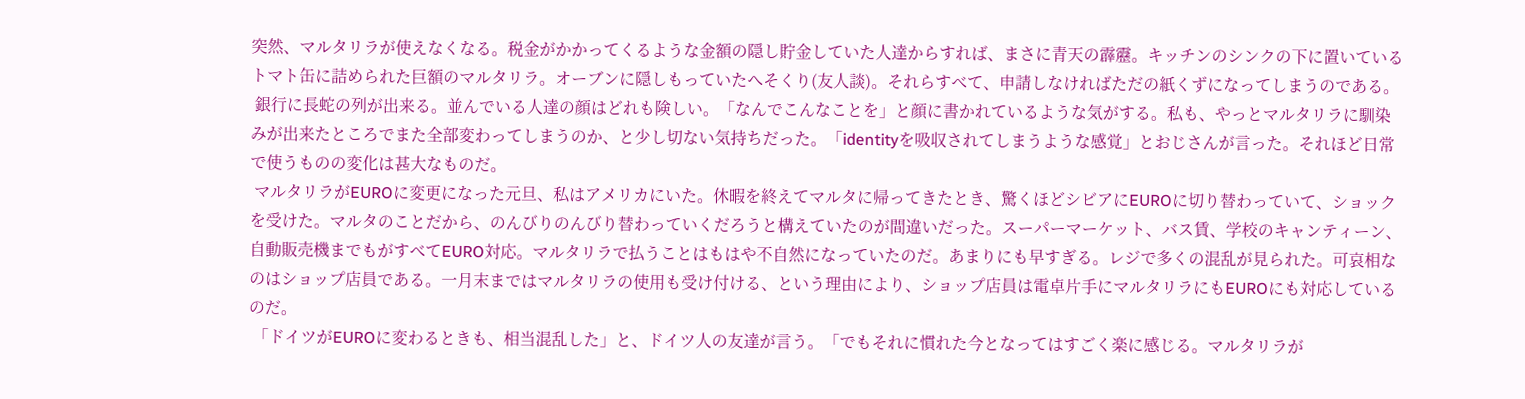突然、マルタリラが使えなくなる。税金がかかってくるような金額の隠し貯金していた人達からすれば、まさに青天の霹靂。キッチンのシンクの下に置いているトマト缶に詰められた巨額のマルタリラ。オーブンに隠しもっていたへそくり(友人談)。それらすべて、申請しなければただの紙くずになってしまうのである。
 銀行に長蛇の列が出来る。並んでいる人達の顔はどれも険しい。「なんでこんなことを」と顔に書かれているような気がする。私も、やっとマルタリラに馴染みが出来たところでまた全部変わってしまうのか、と少し切ない気持ちだった。「identityを吸収されてしまうような感覚」とおじさんが言った。それほど日常で使うものの変化は甚大なものだ。
 マルタリラがEUROに変更になった元旦、私はアメリカにいた。休暇を終えてマルタに帰ってきたとき、驚くほどシビアにEUROに切り替わっていて、ショックを受けた。マルタのことだから、のんびりのんびり替わっていくだろうと構えていたのが間違いだった。スーパーマーケット、バス賃、学校のキャンティーン、自動販売機までもがすべてEURO対応。マルタリラで払うことはもはや不自然になっていたのだ。あまりにも早すぎる。レジで多くの混乱が見られた。可哀相なのはショップ店員である。一月末まではマルタリラの使用も受け付ける、という理由により、ショップ店員は電卓片手にマルタリラにもEUROにも対応しているのだ。
 「ドイツがEUROに変わるときも、相当混乱した」と、ドイツ人の友達が言う。「でもそれに慣れた今となってはすごく楽に感じる。マルタリラが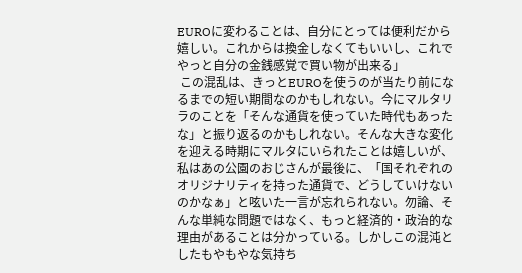EUROに変わることは、自分にとっては便利だから嬉しい。これからは換金しなくてもいいし、これでやっと自分の金銭感覚で買い物が出来る」
 この混乱は、きっとEUROを使うのが当たり前になるまでの短い期間なのかもしれない。今にマルタリラのことを「そんな通貨を使っていた時代もあったな」と振り返るのかもしれない。そんな大きな変化を迎える時期にマルタにいられたことは嬉しいが、私はあの公園のおじさんが最後に、「国それぞれのオリジナリティを持った通貨で、どうしていけないのかなぁ」と呟いた一言が忘れられない。勿論、そんな単純な問題ではなく、もっと経済的・政治的な理由があることは分かっている。しかしこの混沌としたもやもやな気持ち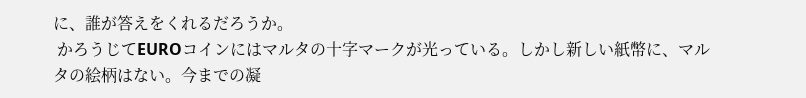に、誰が答えをくれるだろうか。
 かろうじてEUROコインにはマルタの十字マークが光っている。しかし新しい紙幣に、マルタの絵柄はない。今までの凝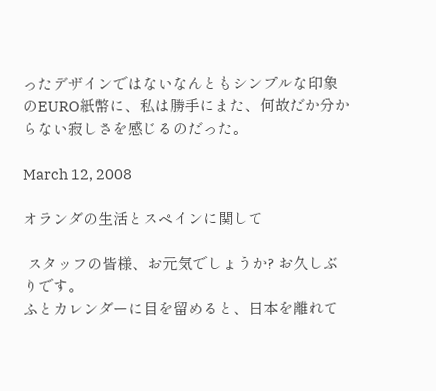ったデザインではないなんともシンプルな印象のEURO紙幣に、私は勝手にまた、何故だか分からない寂しさを感じるのだった。

March 12, 2008

オランダの生活とスペインに関して

 スタッフの皆様、お元気でしょうか? お久しぶりです。
ふとカレンダーに目を留めると、日本を離れて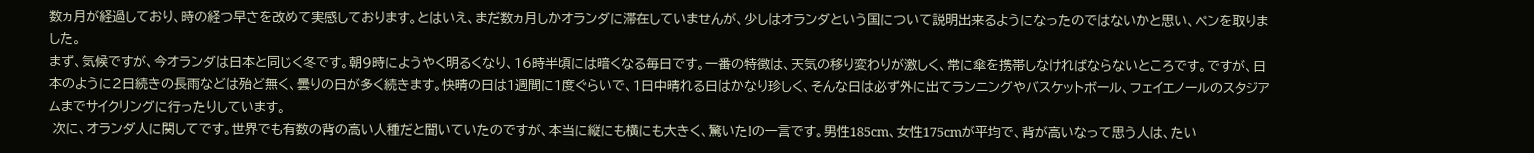数ヵ月が経過しており、時の経つ早さを改めて実感しております。とはいえ、まだ数ヵ月しかオランダに滞在していませんが、少しはオランダという国について説明出来るようになったのではないかと思い、ペンを取りました。
まず、気候ですが、今オランダは日本と同じく冬です。朝9時にようやく明るくなり、16時半頃には暗くなる毎日です。一番の特徴は、天気の移り変わりが激しく、常に傘を携帯しなければならないところです。ですが、日本のように2日続きの長雨などは殆ど無く、曇りの日が多く続きます。快晴の日は1週間に1度ぐらいで、1日中晴れる日はかなり珍しく、そんな日は必ず外に出てランニングやバスケットボール、フェイエノールのスタジアムまでサイクリングに行ったりしています。
 次に、オランダ人に関してです。世界でも有数の背の高い人種だと聞いていたのですが、本当に縦にも横にも大きく、驚いた!の一言です。男性185cm、女性175cmが平均で、背が高いなって思う人は、たい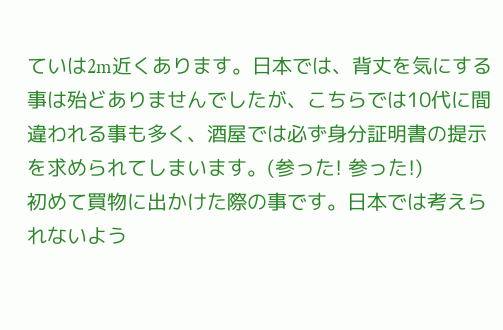ていは2m近くあります。日本では、背丈を気にする事は殆どありませんでしたが、こちらでは10代に間違われる事も多く、酒屋では必ず身分証明書の提示を求められてしまいます。(参った! 参った!)
初めて買物に出かけた際の事です。日本では考えられないよう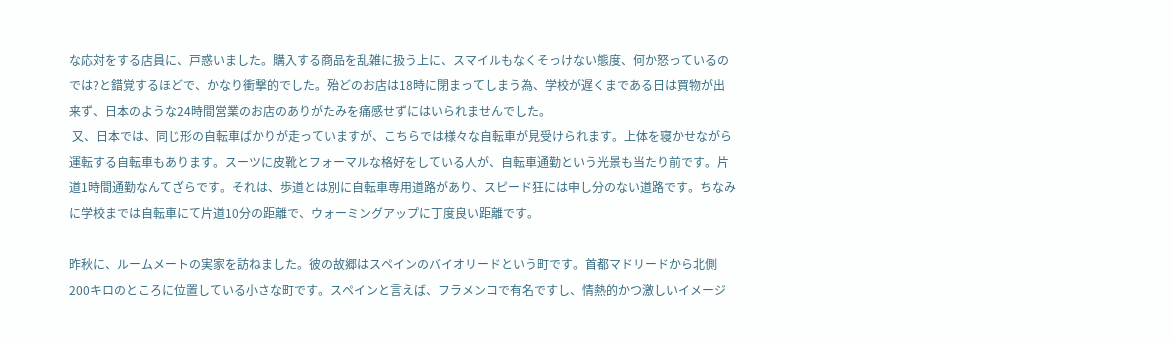な応対をする店員に、戸惑いました。購入する商品を乱雑に扱う上に、スマイルもなくそっけない態度、何か怒っているのでは?と錯覚するほどで、かなり衝撃的でした。殆どのお店は18時に閉まってしまう為、学校が遅くまである日は買物が出来ず、日本のような24時間営業のお店のありがたみを痛感せずにはいられませんでした。
 又、日本では、同じ形の自転車ばかりが走っていますが、こちらでは様々な自転車が見受けられます。上体を寝かせながら運転する自転車もあります。スーツに皮靴とフォーマルな格好をしている人が、自転車通勤という光景も当たり前です。片道1時間通勤なんてざらです。それは、歩道とは別に自転車専用道路があり、スピード狂には申し分のない道路です。ちなみに学校までは自転車にて片道10分の距離で、ウォーミングアップに丁度良い距離です。

昨秋に、ルームメートの実家を訪ねました。彼の故郷はスペインのバイオリードという町です。首都マドリードから北側200キロのところに位置している小さな町です。スペインと言えば、フラメンコで有名ですし、情熱的かつ激しいイメージ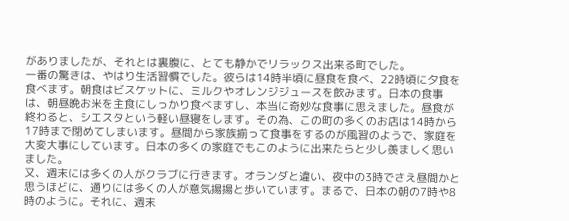がありましたが、それとは裏腹に、とても静かでリラックス出来る町でした。
一番の驚きは、やはり生活習慣でした。彼らは14時半頃に昼食を食べ、22時頃に夕食を食べます。朝食はビスケットに、ミルクやオレンジジュースを飲みます。日本の食事は、朝昼晩お米を主食にしっかり食べますし、本当に奇妙な食事に思えました。昼食が終わると、シエスタという軽い昼寝をします。その為、この町の多くのお店は14時から17時まで閉めてしまいます。昼間から家族揃って食事をするのが風習のようで、家庭を大変大事にしています。日本の多くの家庭でもこのように出来たらと少し羨ましく思いました。
又、週末には多くの人がクラブに行きます。オランダと違い、夜中の3時でさえ昼間かと思うほどに、通りには多くの人が意気揚揚と歩いています。まるで、日本の朝の7時や8時のように。それに、週末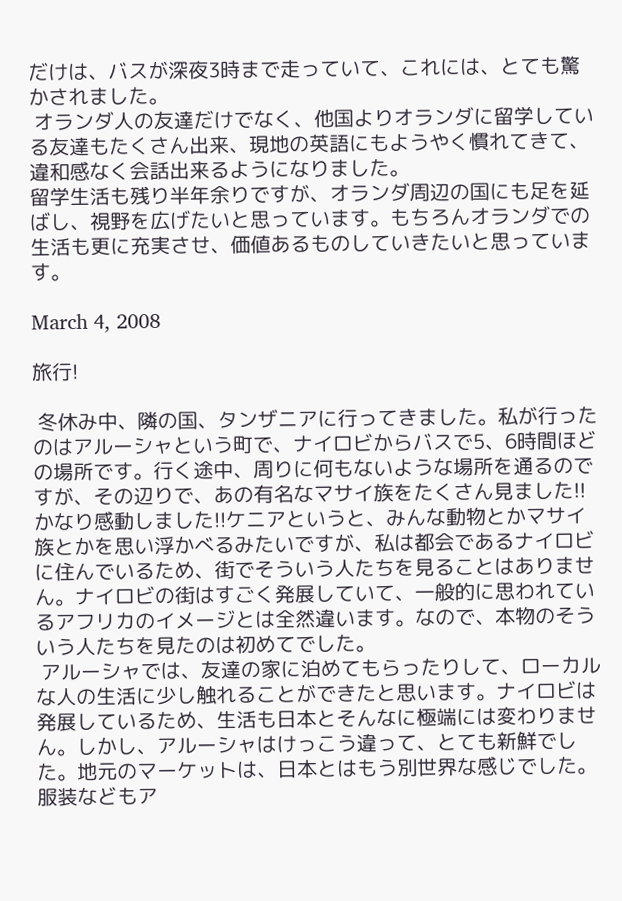だけは、バスが深夜3時まで走っていて、これには、とても驚かされました。
 オランダ人の友達だけでなく、他国よりオランダに留学している友達もたくさん出来、現地の英語にもようやく慣れてきて、違和感なく会話出来るようになりました。
留学生活も残り半年余りですが、オランダ周辺の国にも足を延ばし、視野を広げたいと思っています。もちろんオランダでの生活も更に充実させ、価値あるものしていきたいと思っています。

March 4, 2008

旅行!

 冬休み中、隣の国、タンザニアに行ってきました。私が行ったのはアルーシャという町で、ナイロビからバスで5、6時間ほどの場所です。行く途中、周りに何もないような場所を通るのですが、その辺りで、あの有名なマサイ族をたくさん見ました!!かなり感動しました!!ケニアというと、みんな動物とかマサイ族とかを思い浮かべるみたいですが、私は都会であるナイロビに住んでいるため、街でそういう人たちを見ることはありません。ナイロビの街はすごく発展していて、一般的に思われているアフリカのイメージとは全然違います。なので、本物のそういう人たちを見たのは初めてでした。
 アルーシャでは、友達の家に泊めてもらったりして、ローカルな人の生活に少し触れることができたと思います。ナイロビは発展しているため、生活も日本とそんなに極端には変わりません。しかし、アルーシャはけっこう違って、とても新鮮でした。地元のマーケットは、日本とはもう別世界な感じでした。服装などもア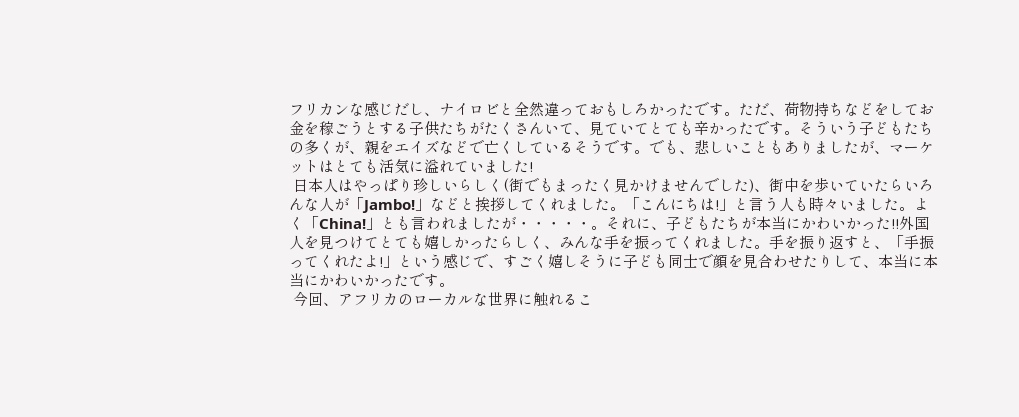フリカンな感じだし、ナイロビと全然違っておもしろかったです。ただ、荷物持ちなどをしてお金を稼ごうとする子供たちがたくさんいて、見ていてとても辛かったです。そういう子どもたちの多くが、親をエイズなどで亡くしているそうです。でも、悲しいこともありましたが、マーケットはとても活気に溢れていました!
 日本人はやっぱり珍しいらしく(街でもまったく見かけませんでした)、街中を歩いていたらいろんな人が「Jambo!」などと挨拶してくれました。「こんにちは!」と言う人も時々いました。よく「China!」とも言われましたが・・・・・。それに、子どもたちが本当にかわいかった!!外国人を見つけてとても嬉しかったらしく、みんな手を振ってくれました。手を振り返すと、「手振ってくれたよ!」という感じで、すごく嬉しそうに子ども同士で顔を見合わせたりして、本当に本当にかわいかったです。
 今回、アフリカのローカルな世界に触れるこ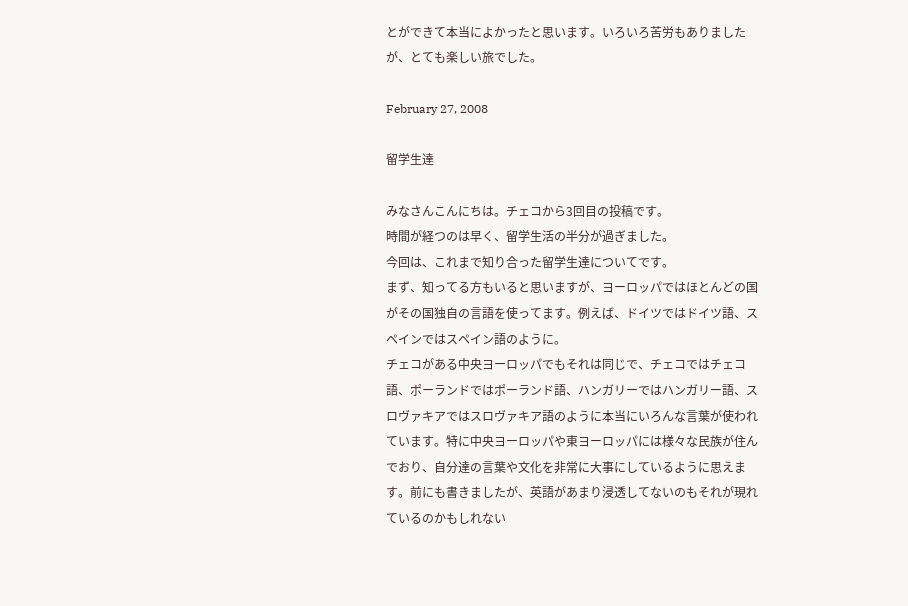とができて本当によかったと思います。いろいろ苦労もありましたが、とても楽しい旅でした。

February 27, 2008

留学生達

みなさんこんにちは。チェコから3回目の投稿です。
時間が経つのは早く、留学生活の半分が過ぎました。
今回は、これまで知り合った留学生達についてです。
まず、知ってる方もいると思いますが、ヨーロッパではほとんどの国がその国独自の言語を使ってます。例えば、ドイツではドイツ語、スペインではスペイン語のように。
チェコがある中央ヨーロッパでもそれは同じで、チェコではチェコ語、ポーランドではポーランド語、ハンガリーではハンガリー語、スロヴァキアではスロヴァキア語のように本当にいろんな言葉が使われています。特に中央ヨーロッパや東ヨーロッパには様々な民族が住んでおり、自分達の言葉や文化を非常に大事にしているように思えます。前にも書きましたが、英語があまり浸透してないのもそれが現れているのかもしれない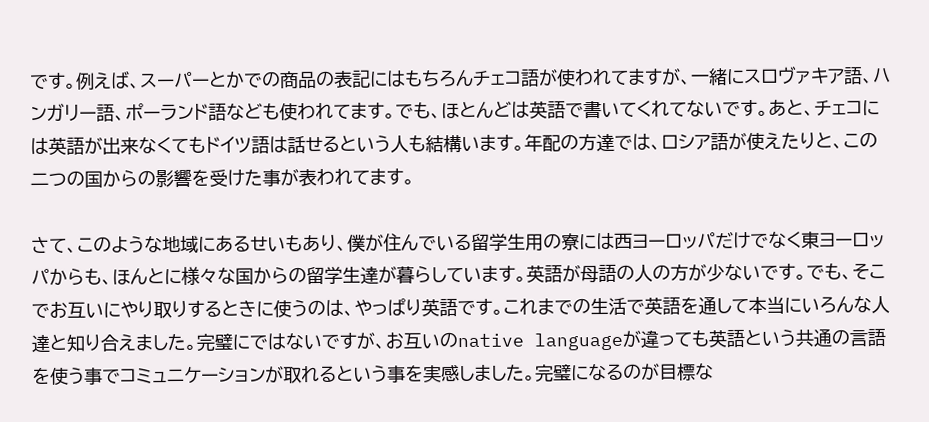です。例えば、スーパーとかでの商品の表記にはもちろんチェコ語が使われてますが、一緒にスロヴァキア語、ハンガリー語、ポーランド語なども使われてます。でも、ほとんどは英語で書いてくれてないです。あと、チェコには英語が出来なくてもドイツ語は話せるという人も結構います。年配の方達では、ロシア語が使えたりと、この二つの国からの影響を受けた事が表われてます。

さて、このような地域にあるせいもあり、僕が住んでいる留学生用の寮には西ヨーロッパだけでなく東ヨーロッパからも、ほんとに様々な国からの留学生達が暮らしています。英語が母語の人の方が少ないです。でも、そこでお互いにやり取りするときに使うのは、やっぱり英語です。これまでの生活で英語を通して本当にいろんな人達と知り合えました。完璧にではないですが、お互いのnative languageが違っても英語という共通の言語を使う事でコミュニケーションが取れるという事を実感しました。完璧になるのが目標な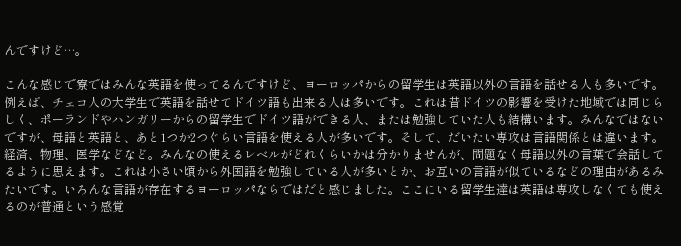んですけど…。

こんな感じで寮ではみんな英語を使ってるんですけど、ヨーロッパからの留学生は英語以外の言語を話せる人も多いです。例えば、チェコ人の大学生で英語を話せてドイツ語も出来る人は多いです。これは昔ドイツの影響を受けた地域では同じらしく、ポーランドやハンガリーからの留学生でドイツ語ができる人、または勉強していた人も結構います。みんなではないですが、母語と英語と、あと1つか2つぐらい言語を使える人が多いです。そして、だいたい専攻は言語関係とは違います。経済、物理、医学などなど。みんなの使えるレベルがどれくらいかは分かりませんが、問題なく母語以外の言葉で会話してるように思えます。これは小さい頃から外国語を勉強している人が多いとか、お互いの言語が似ているなどの理由があるみたいです。いろんな言語が存在するヨーロッパならではだと感じました。ここにいる留学生達は英語は専攻しなくても使えるのが普通という感覚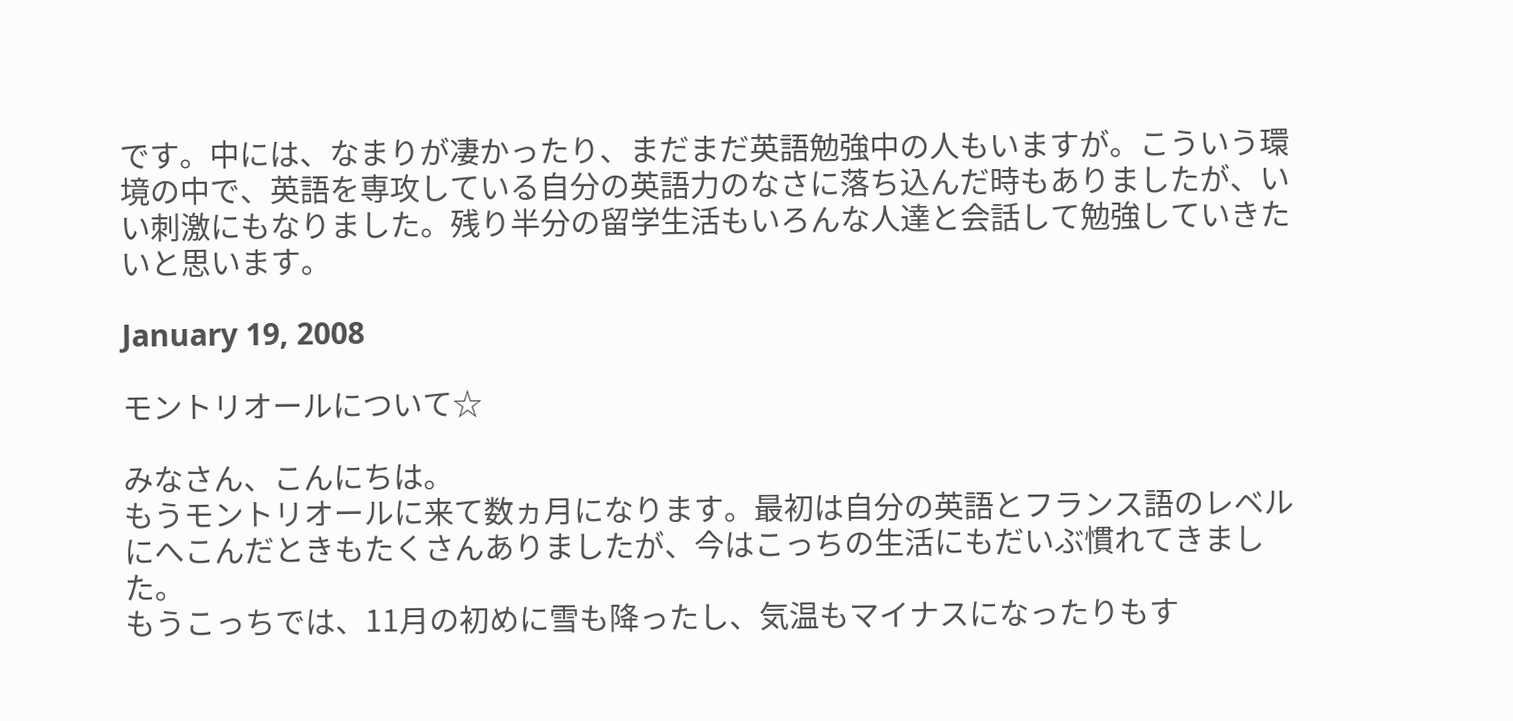です。中には、なまりが凄かったり、まだまだ英語勉強中の人もいますが。こういう環境の中で、英語を専攻している自分の英語力のなさに落ち込んだ時もありましたが、いい刺激にもなりました。残り半分の留学生活もいろんな人達と会話して勉強していきたいと思います。

January 19, 2008

モントリオールについて☆

みなさん、こんにちは。
もうモントリオールに来て数ヵ月になります。最初は自分の英語とフランス語のレベルにへこんだときもたくさんありましたが、今はこっちの生活にもだいぶ慣れてきました。
もうこっちでは、11月の初めに雪も降ったし、気温もマイナスになったりもす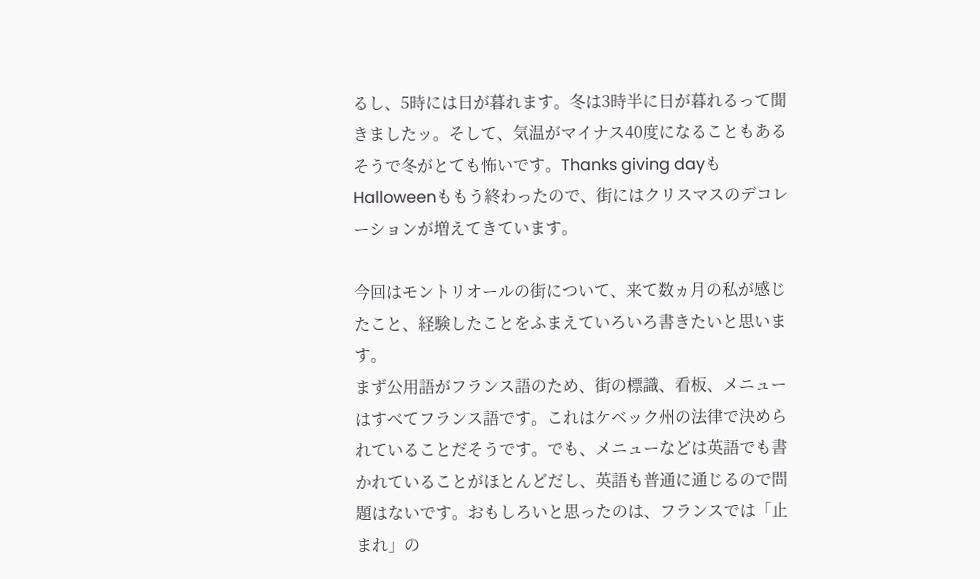るし、5時には日が暮れます。冬は3時半に日が暮れるって聞きましたッ。そして、気温がマイナス40度になることもあるそうで冬がとても怖いです。Thanks giving dayもHalloweenももう終わったので、街にはクリスマスのデコレーションが増えてきています。

今回はモントリオールの街について、来て数ヵ月の私が感じたこと、経験したことをふまえていろいろ書きたいと思います。
まず公用語がフランス語のため、街の標識、看板、メニューはすべてフランス語です。これはケベック州の法律で決められていることだそうです。でも、メニューなどは英語でも書かれていることがほとんどだし、英語も普通に通じるので問題はないです。おもしろいと思ったのは、フランスでは「止まれ」の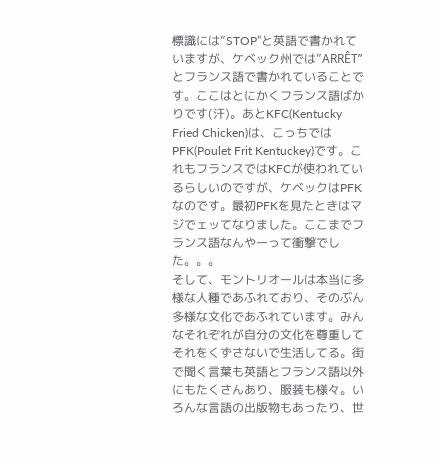標識には”STOP”と英語で書かれていますが、ケベック州では”ARRÊT”とフランス語で書かれていることです。ここはとにかくフランス語ばかりです(汗)。あとKFC(Kentucky Fried Chicken)は、こっちではPFK(Poulet Frit Kentuckey)です。これもフランスではKFCが使われているらしいのですが、ケベックはPFKなのです。最初PFKを見たときはマジでェッてなりました。ここまでフランス語なんやーって衝撃でした。。。
そして、モントリオールは本当に多様な人種であふれており、そのぶん多様な文化であふれています。みんなそれぞれが自分の文化を尊重してそれをくずさないで生活してる。街で聞く言葉も英語とフランス語以外にもたくさんあり、服装も様々。いろんな言語の出版物もあったり、世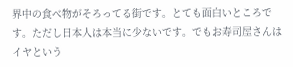界中の食べ物がそろってる街です。とても面白いところです。ただし日本人は本当に少ないです。でもお寿司屋さんはイヤという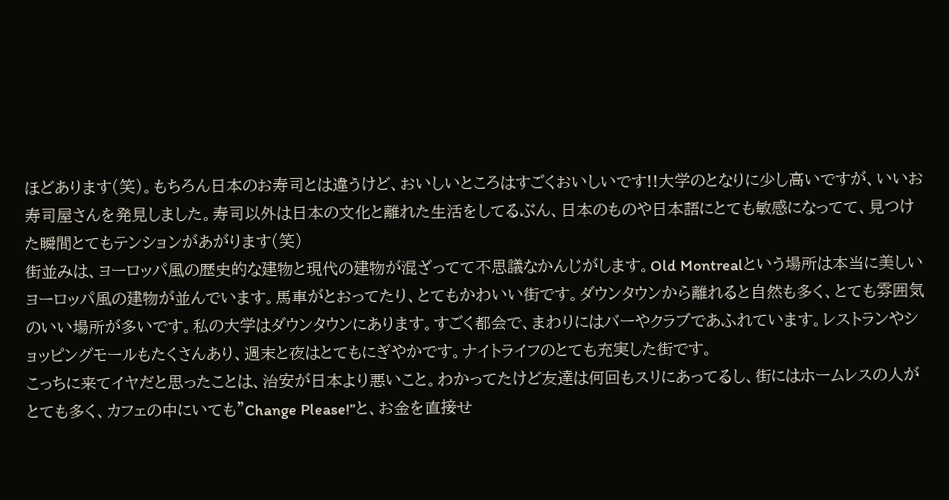ほどあります(笑)。もちろん日本のお寿司とは違うけど、おいしいところはすごくおいしいです!!大学のとなりに少し高いですが、いいお寿司屋さんを発見しました。寿司以外は日本の文化と離れた生活をしてるぶん、日本のものや日本語にとても敏感になってて、見つけた瞬間とてもテンションがあがります(笑)
街並みは、ヨーロッパ風の歴史的な建物と現代の建物が混ざってて不思議なかんじがします。Old Montrealという場所は本当に美しいヨーロッパ風の建物が並んでいます。馬車がとおってたり、とてもかわいい街です。ダウンタウンから離れると自然も多く、とても雰囲気のいい場所が多いです。私の大学はダウンタウンにあります。すごく都会で、まわりにはバーやクラブであふれています。レストランやショッピングモールもたくさんあり、週末と夜はとてもにぎやかです。ナイトライフのとても充実した街です。
こっちに来てイヤだと思ったことは、治安が日本より悪いこと。わかってたけど友達は何回もスリにあってるし、街にはホームレスの人がとても多く、カフェの中にいても”Change Please!”と、お金を直接せ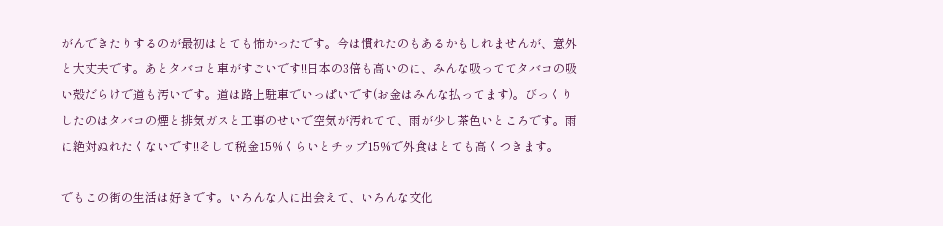がんできたりするのが最初はとても怖かったです。今は慣れたのもあるかもしれませんが、意外と大丈夫です。あとタバコと車がすごいです!!日本の3倍も高いのに、みんな吸っててタバコの吸い殻だらけで道も汚いです。道は路上駐車でいっぱいです(お金はみんな払ってます)。びっくりしたのはタバコの煙と排気ガスと工事のせいで空気が汚れてて、雨が少し茶色いところです。雨に絶対ぬれたくないです!!そして税金15%くらいとチップ15%で外食はとても高くつきます。

でもこの街の生活は好きです。いろんな人に出会えて、いろんな文化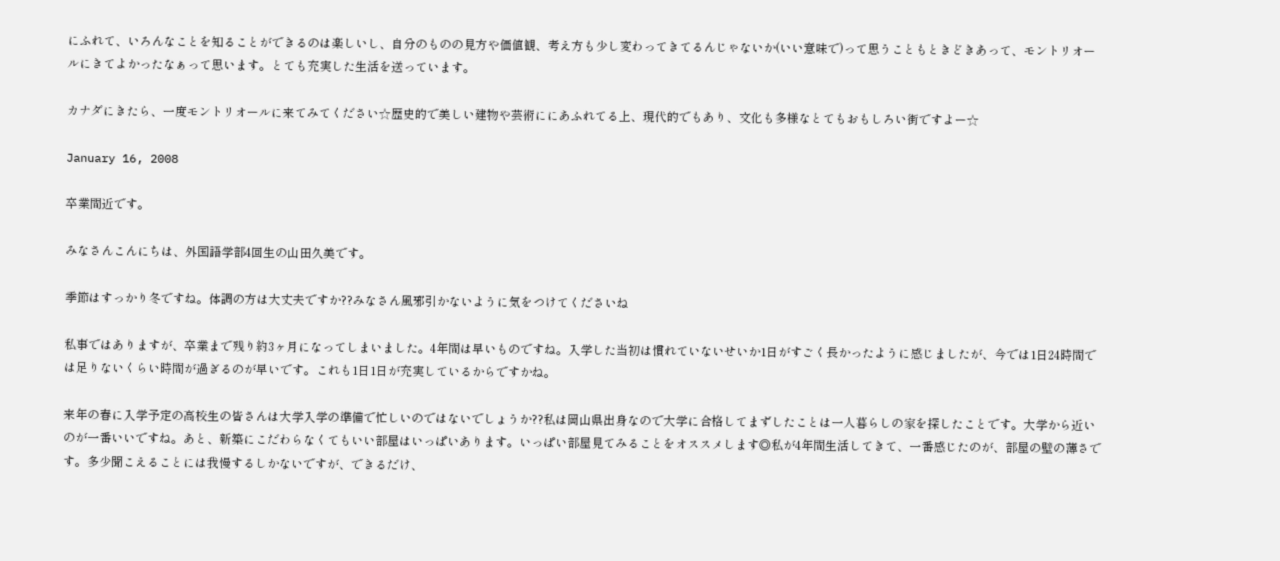にふれて、いろんなことを知ることができるのは楽しいし、自分のものの見方や価値観、考え方も少し変わってきてるんじゃないか(いい意味で)って思うこともときどきあって、モントリオールにきてよかったなぁって思います。とても充実した生活を送っています。

カナダにきたら、一度モントリオールに来てみてください☆歴史的で美しい建物や芸術ににあふれてる上、現代的でもあり、文化も多様なとてもおもしろい街ですよー☆

January 16, 2008

卒業間近です。

みなさんこんにちは、外国語学部4回生の山田久美です。

季節はすっかり冬ですね。体調の方は大丈夫ですか??みなさん風邪引かないように気をつけてくださいね

私事ではありますが、卒業まで残り約3ヶ月になってしまいました。4年間は早いものですね。入学した当初は慣れていないせいか1日がすごく長かったように感じましたが、今では1日24時間では足りないくらい時間が過ぎるのが早いです。これも1日1日が充実しているからですかね。

来年の春に入学予定の高校生の皆さんは大学入学の準備で忙しいのではないでしょうか??私は岡山県出身なので大学に合格してまずしたことは一人暮らしの家を探したことです。大学から近いのが一番いいですね。あと、新築にこだわらなくてもいい部屋はいっぱいあります。いっぱい部屋見てみることをオススメします◎私が4年間生活してきて、一番感じたのが、部屋の壁の薄さです。多少聞こえることには我慢するしかないですが、できるだけ、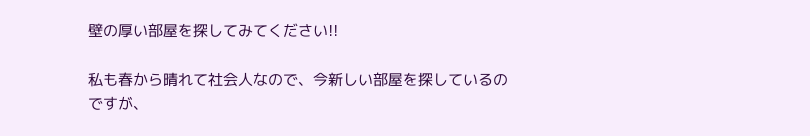壁の厚い部屋を探してみてください!!

私も春から晴れて社会人なので、今新しい部屋を探しているのですが、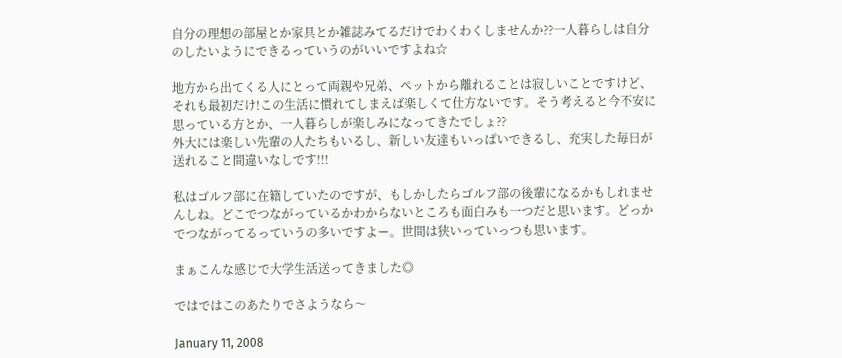自分の理想の部屋とか家具とか雑誌みてるだけでわくわくしませんか??一人暮らしは自分のしたいようにできるっていうのがいいですよね☆

地方から出てくる人にとって両親や兄弟、ペットから離れることは寂しいことですけど、それも最初だけ!この生活に慣れてしまえば楽しくて仕方ないです。そう考えると今不安に思っている方とか、一人暮らしが楽しみになってきたでしょ??
外大には楽しい先輩の人たちもいるし、新しい友達もいっぱいできるし、充実した毎日が送れること間違いなしです!!!

私はゴルフ部に在籍していたのですが、もしかしたらゴルフ部の後輩になるかもしれませんしね。どこでつながっているかわからないところも面白みも一つだと思います。どっかでつながってるっていうの多いですよー。世間は狭いっていっつも思います。

まぁこんな感じで大学生活送ってきました◎

ではではこのあたりでさようなら〜

January 11, 2008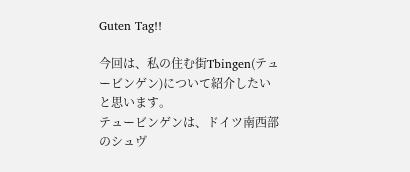Guten Tag!!

今回は、私の住む街Tbingen(テュービンゲン)について紹介したいと思います。
テュービンゲンは、ドイツ南西部のシュヴ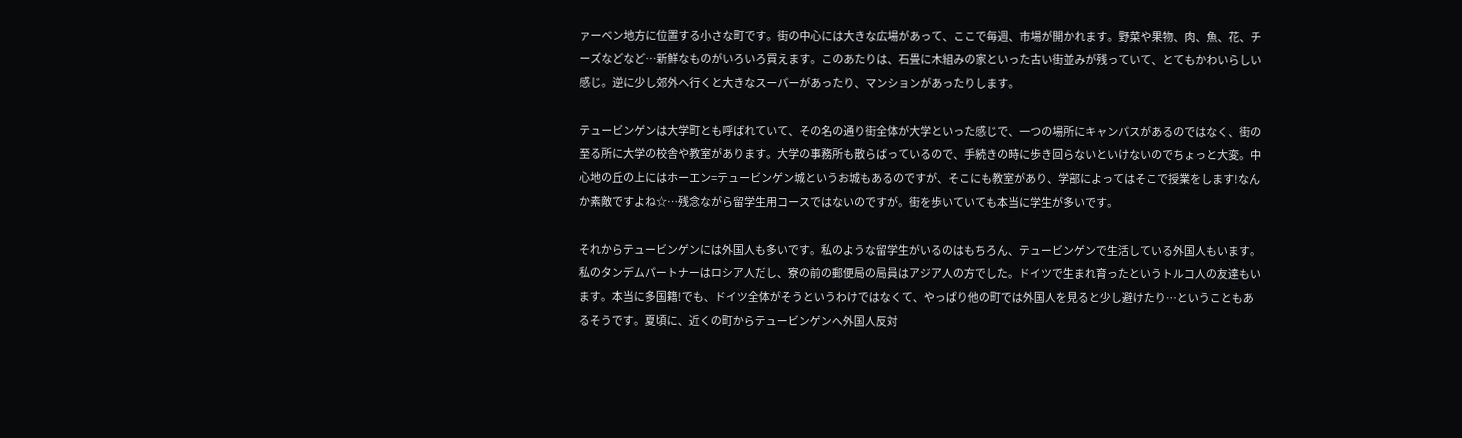ァーベン地方に位置する小さな町です。街の中心には大きな広場があって、ここで毎週、市場が開かれます。野菜や果物、肉、魚、花、チーズなどなど…新鮮なものがいろいろ買えます。このあたりは、石畳に木組みの家といった古い街並みが残っていて、とてもかわいらしい感じ。逆に少し郊外へ行くと大きなスーパーがあったり、マンションがあったりします。

テュービンゲンは大学町とも呼ばれていて、その名の通り街全体が大学といった感じで、一つの場所にキャンパスがあるのではなく、街の至る所に大学の校舎や教室があります。大学の事務所も散らばっているので、手続きの時に歩き回らないといけないのでちょっと大変。中心地の丘の上にはホーエン=テュービンゲン城というお城もあるのですが、そこにも教室があり、学部によってはそこで授業をします!なんか素敵ですよね☆…残念ながら留学生用コースではないのですが。街を歩いていても本当に学生が多いです。

それからテュービンゲンには外国人も多いです。私のような留学生がいるのはもちろん、テュービンゲンで生活している外国人もいます。私のタンデムパートナーはロシア人だし、寮の前の郵便局の局員はアジア人の方でした。ドイツで生まれ育ったというトルコ人の友達もいます。本当に多国籍!でも、ドイツ全体がそうというわけではなくて、やっぱり他の町では外国人を見ると少し避けたり…ということもあるそうです。夏頃に、近くの町からテュービンゲンへ外国人反対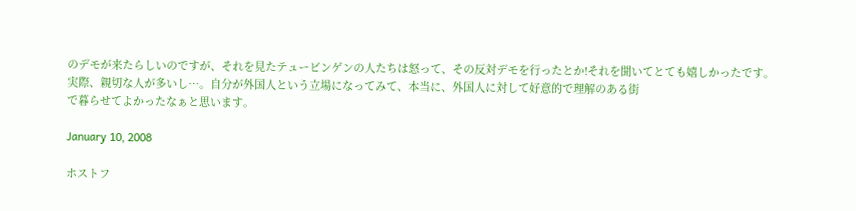のデモが来たらしいのですが、それを見たテュービンゲンの人たちは怒って、その反対デモを行ったとか!それを聞いてとても嬉しかったです。実際、親切な人が多いし…。自分が外国人という立場になってみて、本当に、外国人に対して好意的で理解のある街
で暮らせてよかったなぁと思います。

January 10, 2008

ホストフ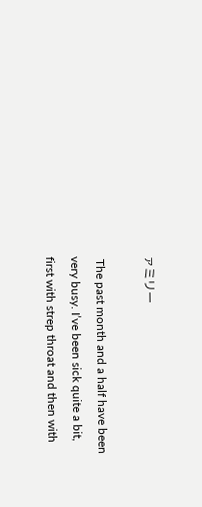ァミリー

 The past month and a half have been very busy. I’ve been sick quite a bit, first with strep throat and then with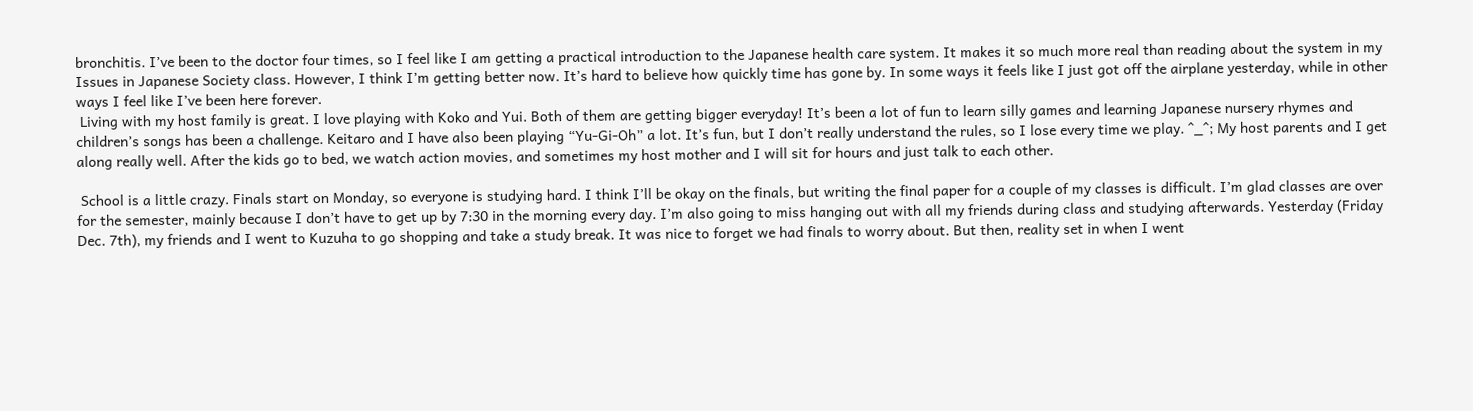bronchitis. I’ve been to the doctor four times, so I feel like I am getting a practical introduction to the Japanese health care system. It makes it so much more real than reading about the system in my Issues in Japanese Society class. However, I think I’m getting better now. It’s hard to believe how quickly time has gone by. In some ways it feels like I just got off the airplane yesterday, while in other ways I feel like I’ve been here forever.
 Living with my host family is great. I love playing with Koko and Yui. Both of them are getting bigger everyday! It’s been a lot of fun to learn silly games and learning Japanese nursery rhymes and children’s songs has been a challenge. Keitaro and I have also been playing “Yu-Gi-Oh” a lot. It’s fun, but I don’t really understand the rules, so I lose every time we play. ^_^; My host parents and I get along really well. After the kids go to bed, we watch action movies, and sometimes my host mother and I will sit for hours and just talk to each other.

 School is a little crazy. Finals start on Monday, so everyone is studying hard. I think I’ll be okay on the finals, but writing the final paper for a couple of my classes is difficult. I’m glad classes are over for the semester, mainly because I don’t have to get up by 7:30 in the morning every day. I’m also going to miss hanging out with all my friends during class and studying afterwards. Yesterday (Friday Dec. 7th), my friends and I went to Kuzuha to go shopping and take a study break. It was nice to forget we had finals to worry about. But then, reality set in when I went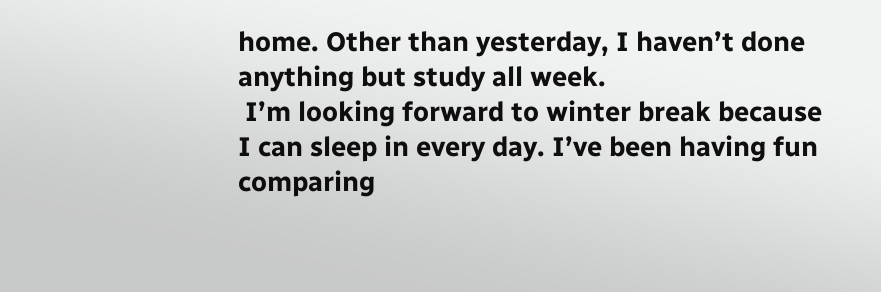home. Other than yesterday, I haven’t done anything but study all week.
 I’m looking forward to winter break because I can sleep in every day. I’ve been having fun comparing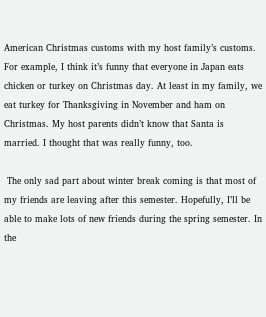American Christmas customs with my host family’s customs. For example, I think it’s funny that everyone in Japan eats chicken or turkey on Christmas day. At least in my family, we eat turkey for Thanksgiving in November and ham on Christmas. My host parents didn’t know that Santa is married. I thought that was really funny, too.

 The only sad part about winter break coming is that most of my friends are leaving after this semester. Hopefully, I’ll be able to make lots of new friends during the spring semester. In the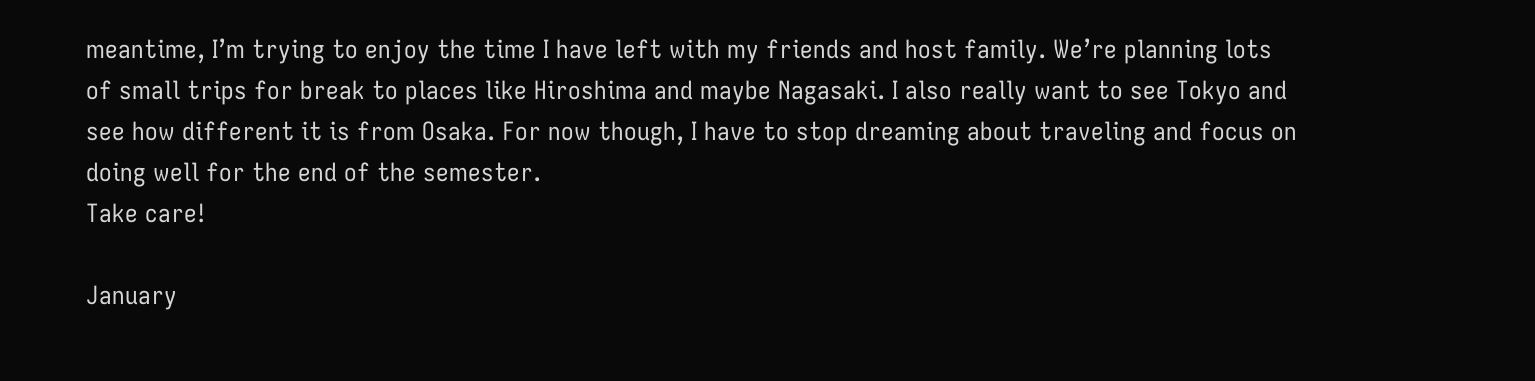meantime, I’m trying to enjoy the time I have left with my friends and host family. We’re planning lots of small trips for break to places like Hiroshima and maybe Nagasaki. I also really want to see Tokyo and see how different it is from Osaka. For now though, I have to stop dreaming about traveling and focus on doing well for the end of the semester.
Take care!

January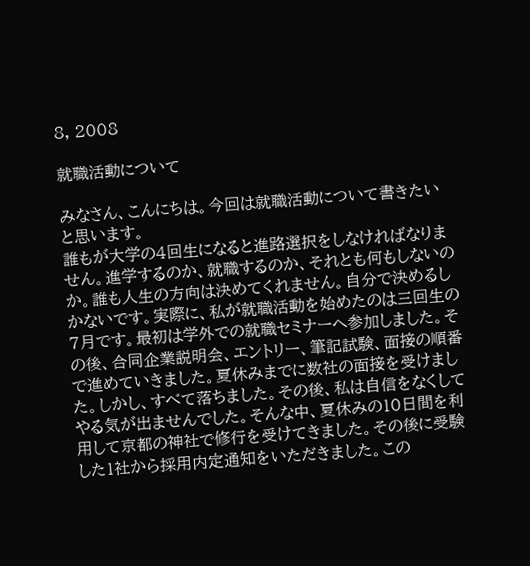8, 2008

就職活動について

みなさん、こんにちは。今回は就職活動について書きたいと思います。
誰もが大学の4回生になると進路選択をしなければなりません。進学するのか、就職するのか、それとも何もしないのか。誰も人生の方向は決めてくれません。自分で決めるしかないです。実際に、私が就職活動を始めたのは三回生の7月です。最初は学外での就職セミナーへ参加しました。その後、合同企業説明会、エントリー、筆記試験、面接の順番で進めていきました。夏休みまでに数社の面接を受けました。しかし、すべて落ちました。その後、私は自信をなくしてやる気が出ませんでした。そんな中、夏休みの10日間を利用して京都の神社で修行を受けてきました。その後に受験した1社から採用内定通知をいただきました。この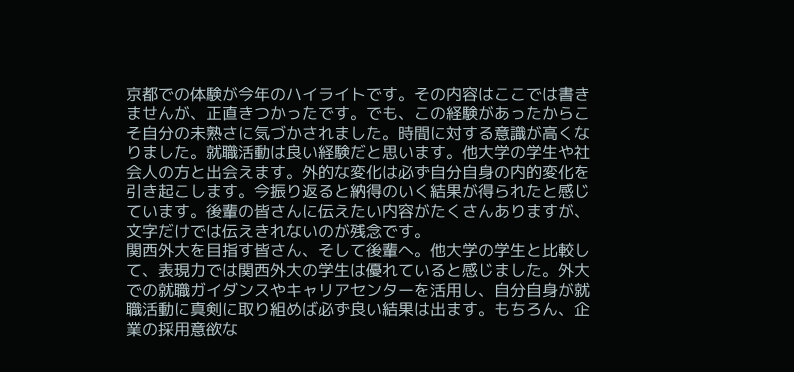京都での体験が今年のハイライトです。その内容はここでは書きませんが、正直きつかったです。でも、この経験があったからこそ自分の未熟さに気づかされました。時間に対する意識が高くなりました。就職活動は良い経験だと思います。他大学の学生や社会人の方と出会えます。外的な変化は必ず自分自身の内的変化を引き起こします。今振り返ると納得のいく結果が得られたと感じています。後輩の皆さんに伝えたい内容がたくさんありますが、文字だけでは伝えきれないのが残念です。
関西外大を目指す皆さん、そして後輩へ。他大学の学生と比較して、表現力では関西外大の学生は優れていると感じました。外大での就職ガイダンスやキャリアセンターを活用し、自分自身が就職活動に真剣に取り組めば必ず良い結果は出ます。もちろん、企業の採用意欲な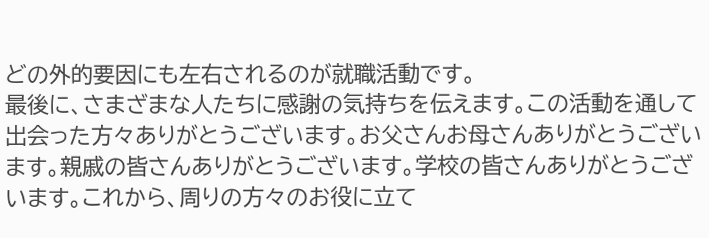どの外的要因にも左右されるのが就職活動です。
最後に、さまざまな人たちに感謝の気持ちを伝えます。この活動を通して出会った方々ありがとうございます。お父さんお母さんありがとうございます。親戚の皆さんありがとうございます。学校の皆さんありがとうございます。これから、周りの方々のお役に立て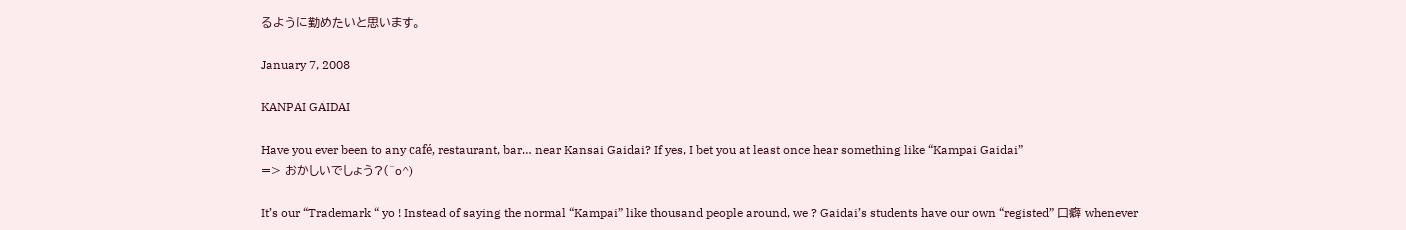るように勤めたいと思います。

January 7, 2008

KANPAI GAIDAI

Have you ever been to any café, restaurant, bar… near Kansai Gaidai? If yes, I bet you at least once hear something like “Kampai Gaidai”
=> おかしいでしょう?(^o^)

It’s our “Trademark “ yo ! Instead of saying the normal “Kampai” like thousand people around, we ? Gaidai’s students have our own “registed” 口癖 whenever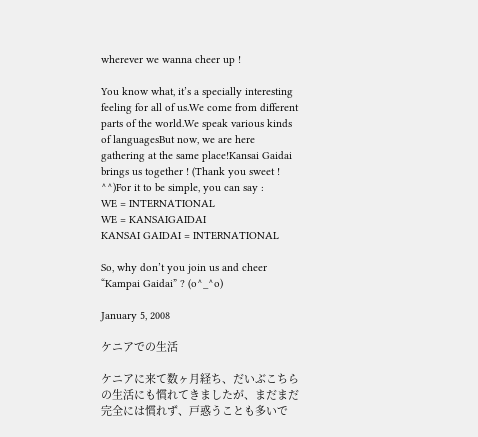wherever we wanna cheer up !

You know what, it’s a specially interesting feeling for all of us.We come from different parts of the world.We speak various kinds of languagesBut now, we are here gathering at the same place!Kansai Gaidai brings us together ! (Thank you sweet ! ^^)For it to be simple, you can say :
WE = INTERNATIONAL
WE = KANSAIGAIDAI
KANSAI GAIDAI = INTERNATIONAL

So, why don’t you join us and cheer “Kampai Gaidai” ? (o^_^o)

January 5, 2008

ケニアでの生活

ケニアに来て数ヶ月経ち、だいぶこちらの生活にも慣れてきましたが、まだまだ完全には慣れず、戸惑うことも多いで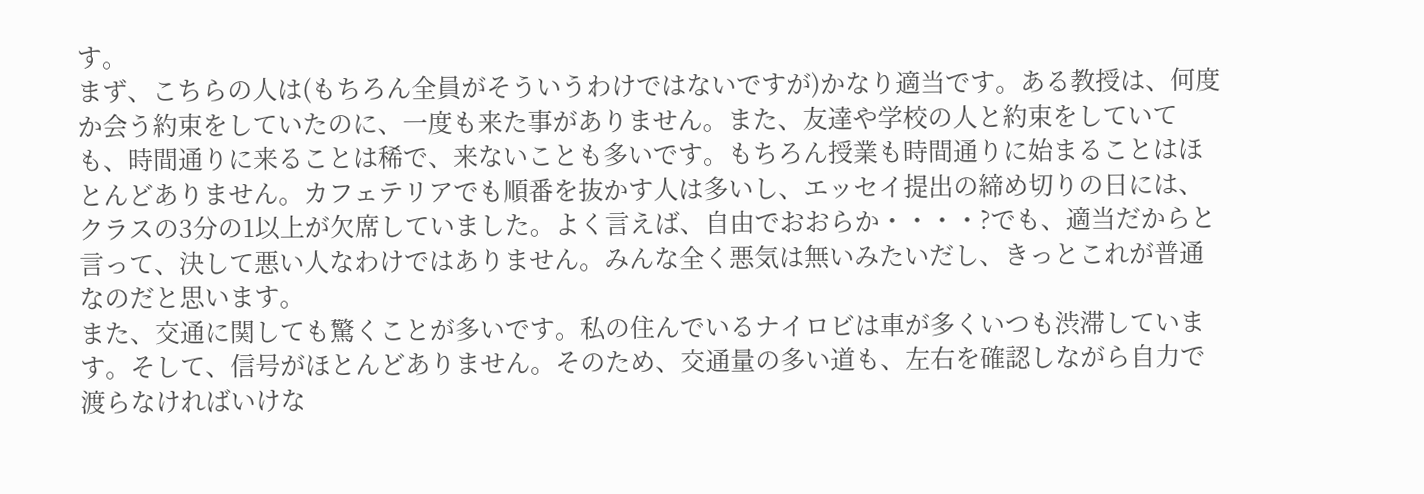す。
まず、こちらの人は(もちろん全員がそういうわけではないですが)かなり適当です。ある教授は、何度か会う約束をしていたのに、一度も来た事がありません。また、友達や学校の人と約束をしていても、時間通りに来ることは稀で、来ないことも多いです。もちろん授業も時間通りに始まることはほとんどありません。カフェテリアでも順番を抜かす人は多いし、エッセイ提出の締め切りの日には、クラスの3分の1以上が欠席していました。よく言えば、自由でおおらか・・・・?でも、適当だからと言って、決して悪い人なわけではありません。みんな全く悪気は無いみたいだし、きっとこれが普通なのだと思います。
また、交通に関しても驚くことが多いです。私の住んでいるナイロビは車が多くいつも渋滞しています。そして、信号がほとんどありません。そのため、交通量の多い道も、左右を確認しながら自力で渡らなければいけな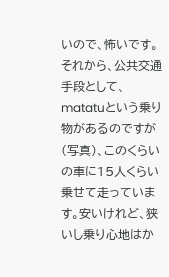いので、怖いです。それから、公共交通手段として、matatuという乗り物があるのですが(写真)、このくらいの車に15人くらい乗せて走っています。安いけれど、狭いし乗り心地はか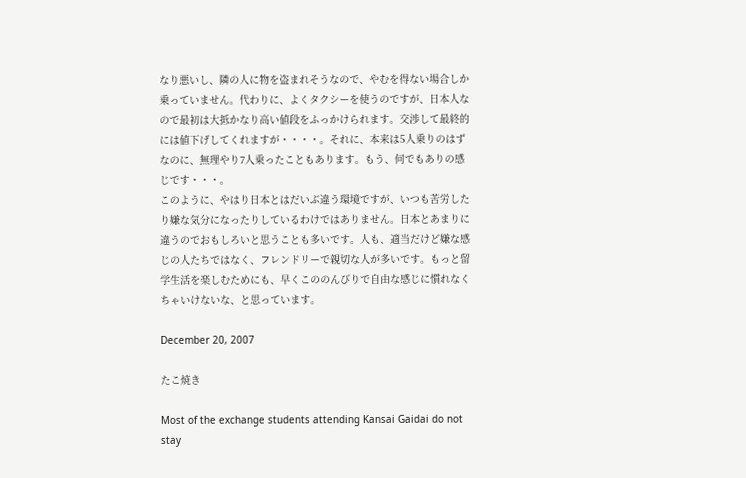なり悪いし、隣の人に物を盗まれそうなので、やむを得ない場合しか乗っていません。代わりに、よくタクシーを使うのですが、日本人なので最初は大抵かなり高い値段をふっかけられます。交渉して最終的には値下げしてくれますが・・・・。それに、本来は5人乗りのはずなのに、無理やり7人乗ったこともあります。もう、何でもありの感じです・・・。
このように、やはり日本とはだいぶ違う環境ですが、いつも苦労したり嫌な気分になったりしているわけではありません。日本とあまりに違うのでおもしろいと思うことも多いです。人も、適当だけど嫌な感じの人たちではなく、フレンドリーで親切な人が多いです。もっと留学生活を楽しむためにも、早くこののんびりで自由な感じに慣れなくちゃいけないな、と思っています。

December 20, 2007

たこ焼き

Most of the exchange students attending Kansai Gaidai do not stay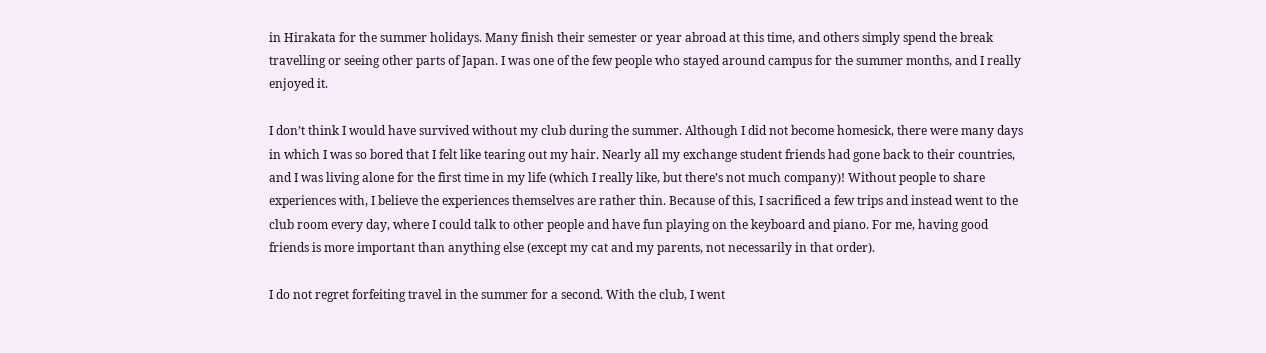in Hirakata for the summer holidays. Many finish their semester or year abroad at this time, and others simply spend the break travelling or seeing other parts of Japan. I was one of the few people who stayed around campus for the summer months, and I really enjoyed it.

I don’t think I would have survived without my club during the summer. Although I did not become homesick, there were many days in which I was so bored that I felt like tearing out my hair. Nearly all my exchange student friends had gone back to their countries, and I was living alone for the first time in my life (which I really like, but there’s not much company)! Without people to share experiences with, I believe the experiences themselves are rather thin. Because of this, I sacrificed a few trips and instead went to the club room every day, where I could talk to other people and have fun playing on the keyboard and piano. For me, having good friends is more important than anything else (except my cat and my parents, not necessarily in that order).

I do not regret forfeiting travel in the summer for a second. With the club, I went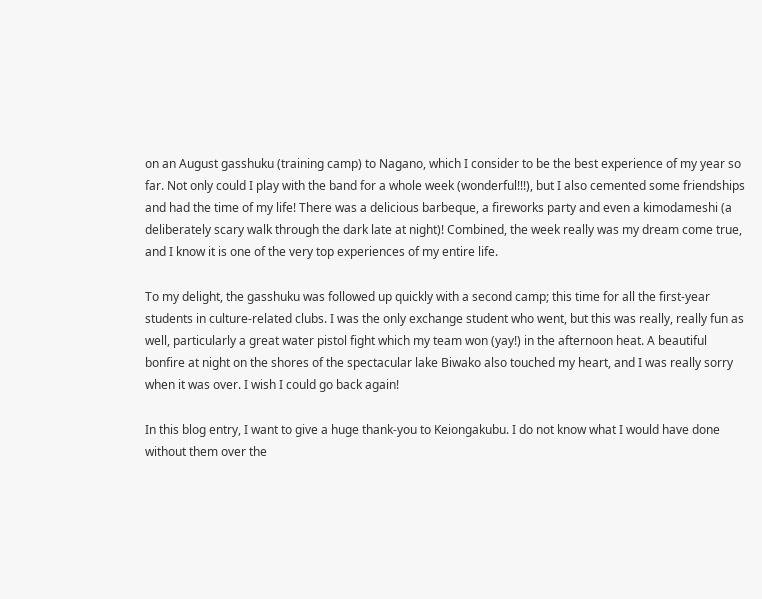on an August gasshuku (training camp) to Nagano, which I consider to be the best experience of my year so far. Not only could I play with the band for a whole week (wonderful!!!), but I also cemented some friendships and had the time of my life! There was a delicious barbeque, a fireworks party and even a kimodameshi (a deliberately scary walk through the dark late at night)! Combined, the week really was my dream come true, and I know it is one of the very top experiences of my entire life.

To my delight, the gasshuku was followed up quickly with a second camp; this time for all the first-year students in culture-related clubs. I was the only exchange student who went, but this was really, really fun as well, particularly a great water pistol fight which my team won (yay!) in the afternoon heat. A beautiful bonfire at night on the shores of the spectacular lake Biwako also touched my heart, and I was really sorry when it was over. I wish I could go back again!

In this blog entry, I want to give a huge thank-you to Keiongakubu. I do not know what I would have done without them over the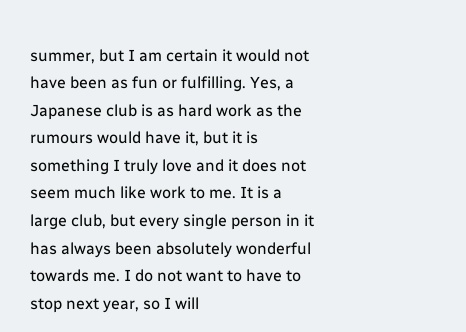summer, but I am certain it would not have been as fun or fulfilling. Yes, a Japanese club is as hard work as the rumours would have it, but it is something I truly love and it does not seem much like work to me. It is a large club, but every single person in it has always been absolutely wonderful towards me. I do not want to have to stop next year, so I will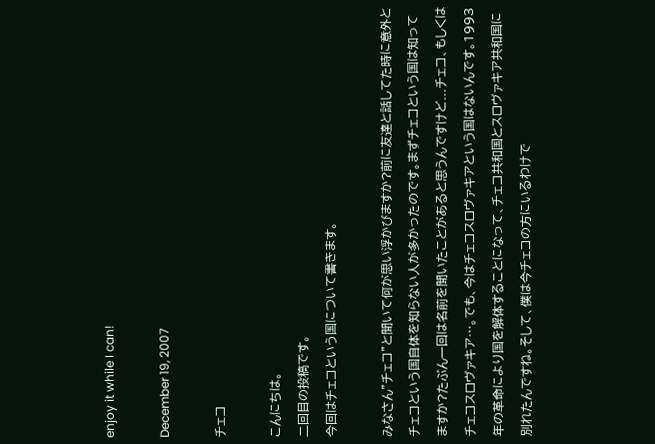enjoy it while I can!

December 19, 2007

チェコ

こんにちは。
二回目の投稿です。
今回はチェコという国について書きます。

みなさん”チェコ”と聞いて何が思い浮かびますか?前に友達と話してた時に意外とチェコという国自体を知らない人が多かったのです。まずチェコという国は知ってますか?たぶん一回は名前を聞いたことがあると思うんですけど...チェコ、もしくはチェコスロヴァキア…。でも、今はチェコスロヴァキアという国はないんです。1993年の革命により国を解体することになって、チェコ共和国とスロヴァキア共和国に別れたんですね。そして、僕は今チェコの方にいるわけで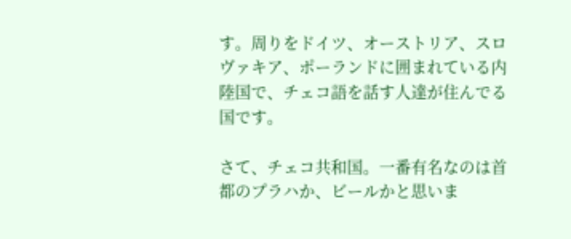す。周りをドイツ、オーストリア、スロヴァキア、ポーランドに囲まれている内陸国で、チェコ語を話す人達が住んでる国です。

さて、チェコ共和国。一番有名なのは首都のプラハか、ビールかと思いま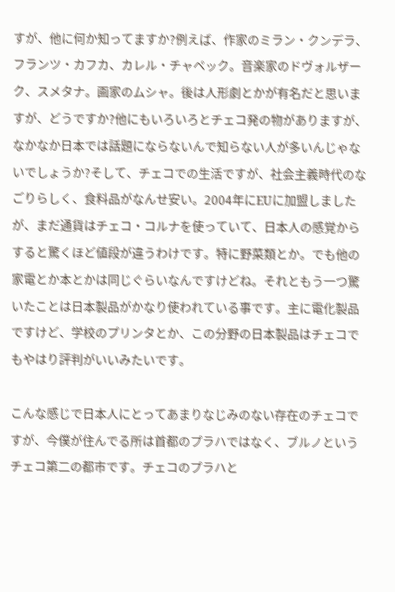すが、他に何か知ってますか?例えば、作家のミラン・クンデラ、フランツ・カフカ、カレル・チャペック。音楽家のドヴォルザーク、スメタナ。画家のムシャ。後は人形劇とかが有名だと思いますが、どうですか?他にもいろいろとチェコ発の物がありますが、なかなか日本では話題にならないんで知らない人が多いんじゃないでしょうか?そして、チェコでの生活ですが、社会主義時代のなごりらしく、食料品がなんせ安い。2004年にEUに加盟しましたが、まだ通貨はチェコ・コルナを使っていて、日本人の感覚からすると驚くほど値段が違うわけです。特に野菜類とか。でも他の家電とか本とかは同じぐらいなんですけどね。それともう一つ驚いたことは日本製品がかなり使われている事です。主に電化製品ですけど、学校のプリンタとか、この分野の日本製品はチェコでもやはり評判がいいみたいです。

こんな感じで日本人にとってあまりなじみのない存在のチェコですが、今僕が住んでる所は首都のプラハではなく、ブルノというチェコ第二の都市です。チェコのプラハと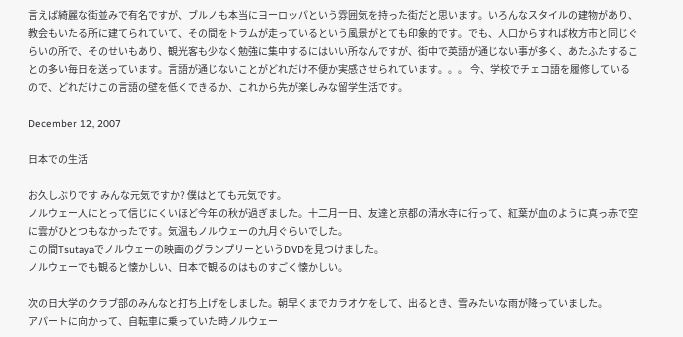言えば綺麗な街並みで有名ですが、ブルノも本当にヨーロッパという雰囲気を持った街だと思います。いろんなスタイルの建物があり、教会もいたる所に建てられていて、その間をトラムが走っているという風景がとても印象的です。でも、人口からすれば枚方市と同じぐらいの所で、そのせいもあり、観光客も少なく勉強に集中するにはいい所なんですが、街中で英語が通じない事が多く、あたふたすることの多い毎日を送っています。言語が通じないことがどれだけ不便か実感させられています。。。 今、学校でチェコ語を履修しているので、どれだけこの言語の壁を低くできるか、これから先が楽しみな留学生活です。

December 12, 2007

日本での生活

お久しぶりです みんな元気ですか? 僕はとても元気です。
ノルウェー人にとって信じにくいほど今年の秋が過ぎました。十二月一日、友達と京都の清水寺に行って、紅葉が血のように真っ赤で空に雲がひとつもなかったです。気温もノルウェーの九月ぐらいでした。
この間Tsutayaでノルウェーの映画のグランプリーというDVDを見つけました。
ノルウェーでも観ると懐かしい、日本で観るのはものすごく懐かしい。

次の日大学のクラブ部のみんなと打ち上げをしました。朝早くまでカラオケをして、出るとき、雪みたいな雨が降っていました。
アパートに向かって、自転車に乗っていた時ノルウェー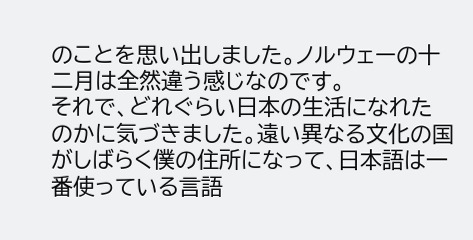のことを思い出しました。ノルウェーの十二月は全然違う感じなのです。
それで、どれぐらい日本の生活になれたのかに気づきました。遠い異なる文化の国がしばらく僕の住所になって、日本語は一番使っている言語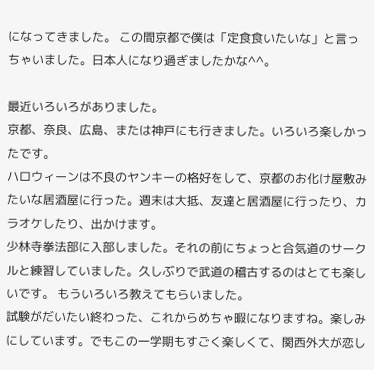になってきました。 この間京都で僕は「定食食いたいな」と言っちゃいました。日本人になり過ぎましたかな^^。

最近いろいろがありました。
京都、奈良、広島、または神戸にも行きました。いろいろ楽しかったです。
ハロウィーンは不良のヤンキーの格好をして、京都のお化け屋敷みたいな居酒屋に行った。週末は大抵、友達と居酒屋に行ったり、カラオケしたり、出かけます。
少林寺拳法部に入部しました。それの前にちょっと合気道のサークルと練習していました。久しぶりで武道の稽古するのはとても楽しいです。 もういろいろ教えてもらいました。
試験がだいたい終わった、これからめちゃ暇になりますね。楽しみにしています。でもこの一学期もすごく楽しくて、関西外大が恋し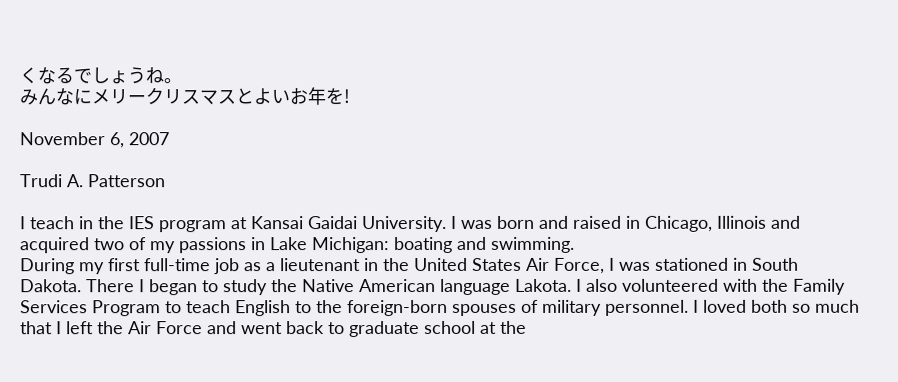くなるでしょうね。
みんなにメリークリスマスとよいお年を!

November 6, 2007

Trudi A. Patterson

I teach in the IES program at Kansai Gaidai University. I was born and raised in Chicago, Illinois and acquired two of my passions in Lake Michigan: boating and swimming.
During my first full-time job as a lieutenant in the United States Air Force, I was stationed in South Dakota. There I began to study the Native American language Lakota. I also volunteered with the Family Services Program to teach English to the foreign-born spouses of military personnel. I loved both so much that I left the Air Force and went back to graduate school at the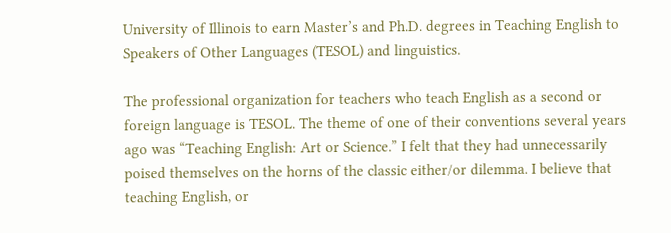University of Illinois to earn Master’s and Ph.D. degrees in Teaching English to Speakers of Other Languages (TESOL) and linguistics.

The professional organization for teachers who teach English as a second or foreign language is TESOL. The theme of one of their conventions several years ago was “Teaching English: Art or Science.” I felt that they had unnecessarily poised themselves on the horns of the classic either/or dilemma. I believe that teaching English, or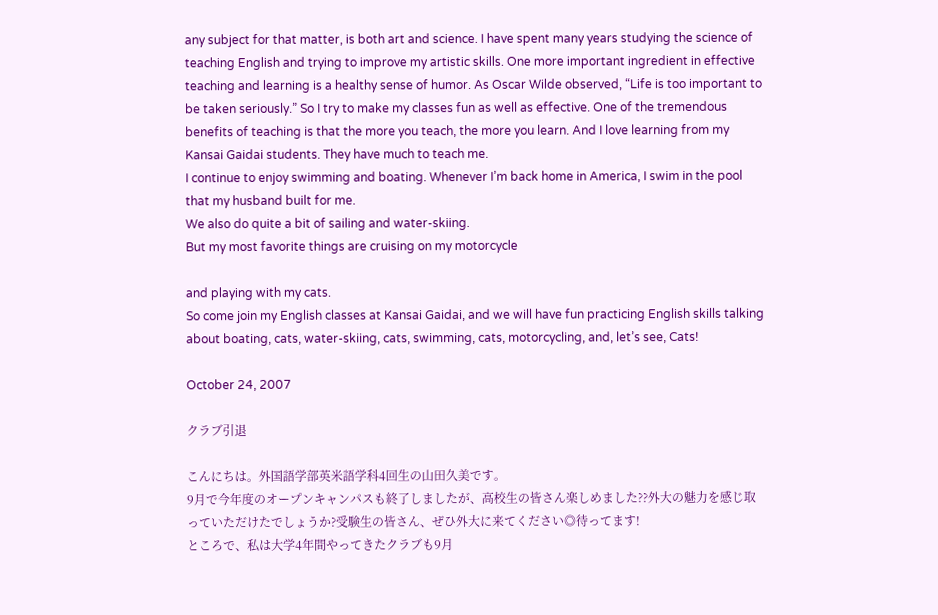any subject for that matter, is both art and science. I have spent many years studying the science of teaching English and trying to improve my artistic skills. One more important ingredient in effective teaching and learning is a healthy sense of humor. As Oscar Wilde observed, “Life is too important to be taken seriously.” So I try to make my classes fun as well as effective. One of the tremendous benefits of teaching is that the more you teach, the more you learn. And I love learning from my Kansai Gaidai students. They have much to teach me.
I continue to enjoy swimming and boating. Whenever I’m back home in America, I swim in the pool that my husband built for me.
We also do quite a bit of sailing and water-skiing.
But my most favorite things are cruising on my motorcycle

and playing with my cats.
So come join my English classes at Kansai Gaidai, and we will have fun practicing English skills talking about boating, cats, water-skiing, cats, swimming, cats, motorcycling, and, let’s see, Cats!

October 24, 2007

クラブ引退

こんにちは。外国語学部英米語学科4回生の山田久美です。
9月で今年度のオープンキャンパスも終了しましたが、高校生の皆さん楽しめました??外大の魅力を感じ取っていただけたでしょうか?受験生の皆さん、ぜひ外大に来てください◎待ってます!
ところで、私は大学4年間やってきたクラブも9月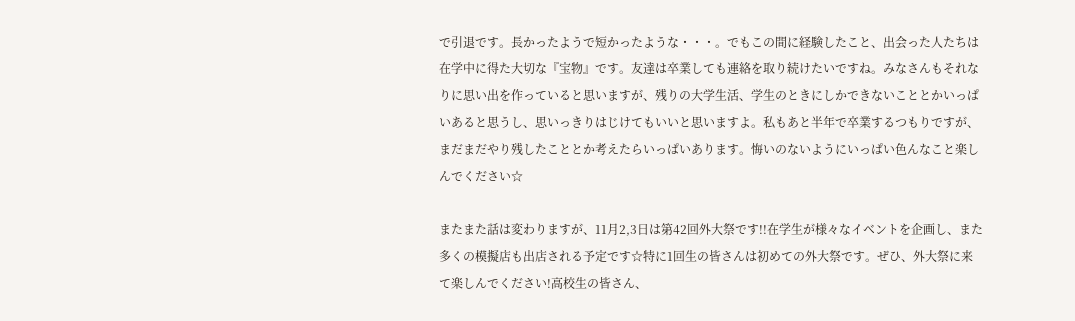で引退です。長かったようで短かったような・・・。でもこの間に経験したこと、出会った人たちは在学中に得た大切な『宝物』です。友達は卒業しても連絡を取り続けたいですね。みなさんもそれなりに思い出を作っていると思いますが、残りの大学生活、学生のときにしかできないこととかいっぱいあると思うし、思いっきりはじけてもいいと思いますよ。私もあと半年で卒業するつもりですが、まだまだやり残したこととか考えたらいっぱいあります。悔いのないようにいっぱい色んなこと楽しんでください☆

またまた話は変わりますが、11月2,3日は第42回外大祭です!!在学生が様々なイベントを企画し、また多くの模擬店も出店される予定です☆特に1回生の皆さんは初めての外大祭です。ぜひ、外大祭に来て楽しんでください!高校生の皆さん、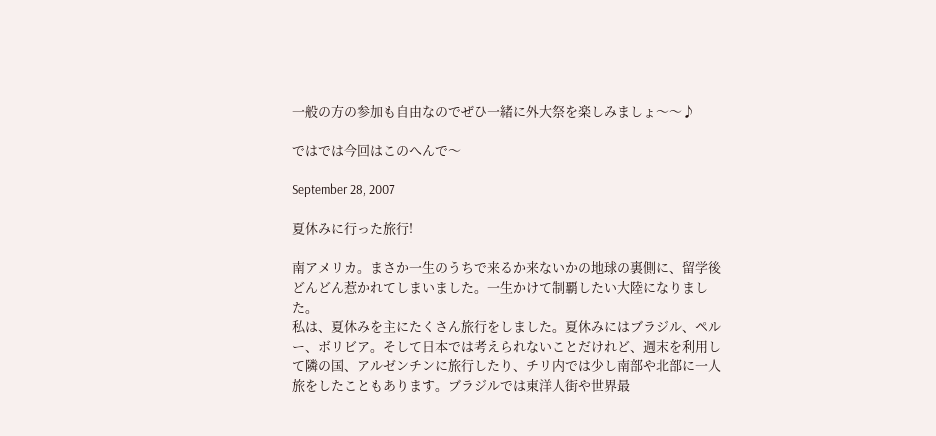一般の方の参加も自由なのでぜひ一緒に外大祭を楽しみましょ〜〜♪

ではでは今回はこのへんで〜

September 28, 2007

夏休みに行った旅行!

南アメリカ。まさか一生のうちで来るか来ないかの地球の裏側に、留学後どんどん惹かれてしまいました。一生かけて制覇したい大陸になりました。
私は、夏休みを主にたくさん旅行をしました。夏休みにはブラジル、ペルー、ボリビア。そして日本では考えられないことだけれど、週末を利用して隣の国、アルゼンチンに旅行したり、チリ内では少し南部や北部に一人旅をしたこともあります。ブラジルでは東洋人街や世界最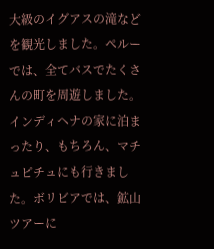大級のイグアスの滝などを観光しました。ペルーでは、全てバスでたくさんの町を周遊しました。インディヘナの家に泊まったり、もちろん、マチュピチュにも行きました。ボリビアでは、鉱山ツアーに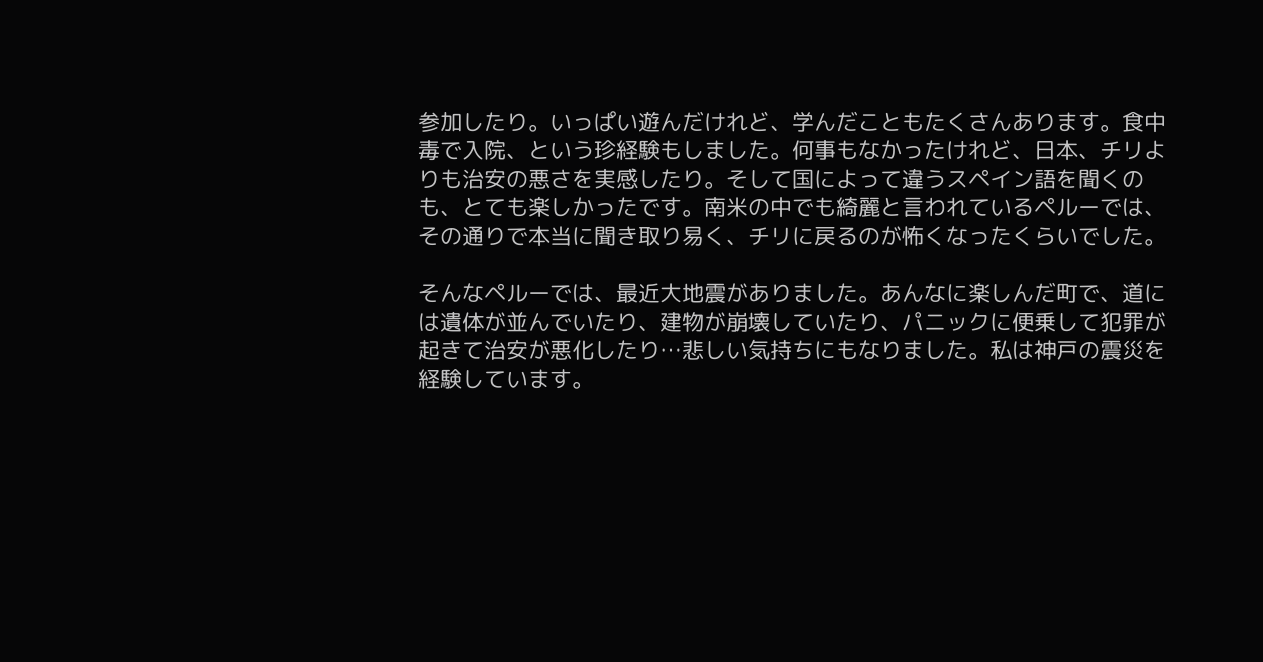参加したり。いっぱい遊んだけれど、学んだこともたくさんあります。食中毒で入院、という珍経験もしました。何事もなかったけれど、日本、チリよりも治安の悪さを実感したり。そして国によって違うスペイン語を聞くのも、とても楽しかったです。南米の中でも綺麗と言われているペルーでは、その通りで本当に聞き取り易く、チリに戻るのが怖くなったくらいでした。

そんなペルーでは、最近大地震がありました。あんなに楽しんだ町で、道には遺体が並んでいたり、建物が崩壊していたり、パニックに便乗して犯罪が起きて治安が悪化したり…悲しい気持ちにもなりました。私は神戸の震災を経験しています。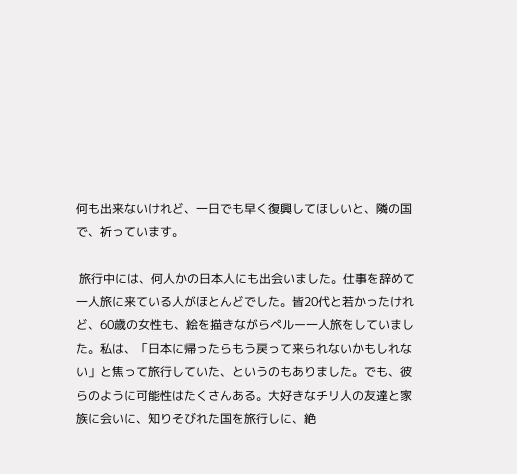何も出来ないけれど、一日でも早く復興してほしいと、隣の国で、祈っています。

 旅行中には、何人かの日本人にも出会いました。仕事を辞めて一人旅に来ている人がほとんどでした。皆20代と若かったけれど、60歳の女性も、絵を描きながらペルー一人旅をしていました。私は、「日本に帰ったらもう戻って来られないかもしれない」と焦って旅行していた、というのもありました。でも、彼らのように可能性はたくさんある。大好きなチリ人の友達と家族に会いに、知りそびれた国を旅行しに、絶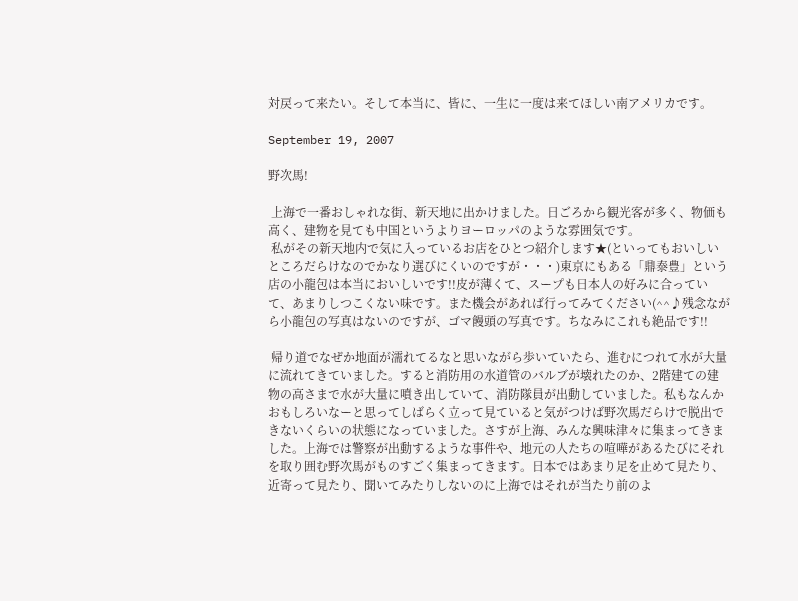対戻って来たい。そして本当に、皆に、一生に一度は来てほしい南アメリカです。

September 19, 2007

野次馬!

 上海で一番おしゃれな街、新天地に出かけました。日ごろから観光客が多く、物価も高く、建物を見ても中国というよりヨーロッパのような雰囲気です。
 私がその新天地内で気に入っているお店をひとつ紹介します★(といってもおいしいところだらけなのでかなり選びにくいのですが・・・)東京にもある「鼎泰豊」という店の小龍包は本当においしいです!!皮が薄くて、スープも日本人の好みに合っていて、あまりしつこくない味です。また機会があれば行ってみてください(^^♪残念ながら小龍包の写真はないのですが、ゴマ饅頭の写真です。ちなみにこれも絶品です!!

 帰り道でなぜか地面が濡れてるなと思いながら歩いていたら、進むにつれて水が大量に流れてきていました。すると消防用の水道管のバルブが壊れたのか、2階建ての建物の高さまで水が大量に噴き出していて、消防隊員が出動していました。私もなんかおもしろいなーと思ってしばらく立って見ていると気がつけば野次馬だらけで脱出できないくらいの状態になっていました。さすが上海、みんな興味津々に集まってきました。上海では警察が出動するような事件や、地元の人たちの喧嘩があるたびにそれを取り囲む野次馬がものすごく集まってきます。日本ではあまり足を止めて見たり、近寄って見たり、聞いてみたりしないのに上海ではそれが当たり前のよ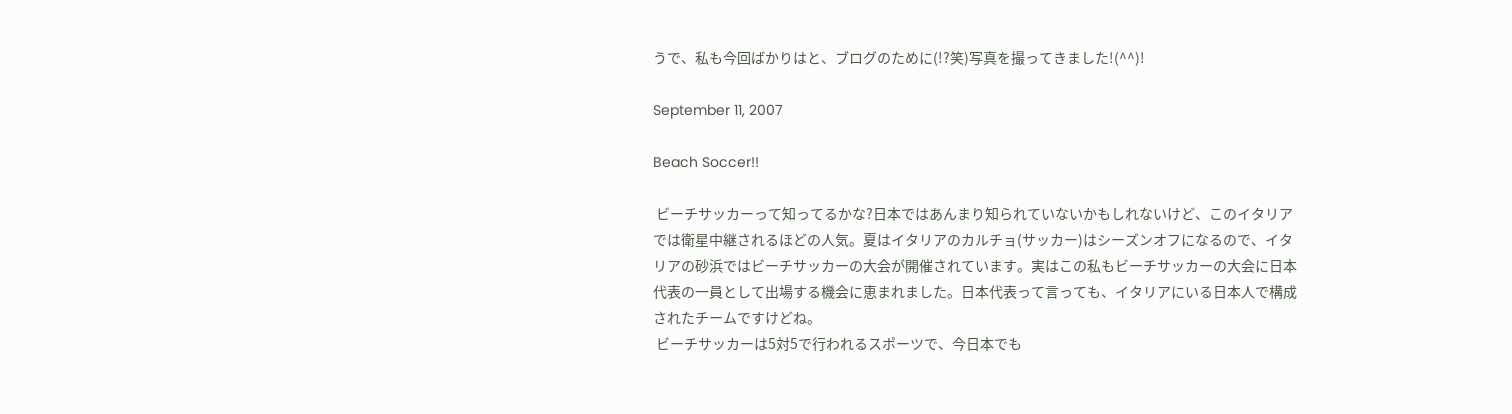うで、私も今回ばかりはと、ブログのために(!?笑)写真を撮ってきました!(^^)!

September 11, 2007

Beach Soccer!!

 ビーチサッカーって知ってるかな?日本ではあんまり知られていないかもしれないけど、このイタリアでは衛星中継されるほどの人気。夏はイタリアのカルチョ(サッカー)はシーズンオフになるので、イタリアの砂浜ではビーチサッカーの大会が開催されています。実はこの私もビーチサッカーの大会に日本代表の一員として出場する機会に恵まれました。日本代表って言っても、イタリアにいる日本人で構成されたチームですけどね。
 ビーチサッカーは5対5で行われるスポーツで、今日本でも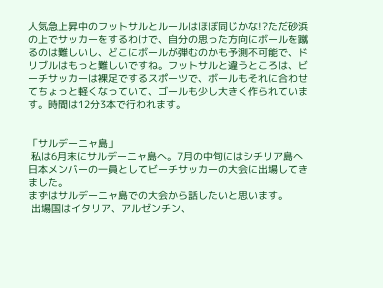人気急上昇中のフットサルとルールはほぼ同じかな!?ただ砂浜の上でサッカーをするわけで、自分の思った方向にボールを蹴るのは難しいし、どこにボールが弾むのかも予測不可能で、ドリブルはもっと難しいですね。フットサルと違うところは、ビーチサッカーは裸足でするスポーツで、ボールもそれに合わせてちょっと軽くなっていて、ゴールも少し大きく作られています。時間は12分3本で行われます。


「サルデーニャ島」
 私は6月末にサルデーニャ島へ。7月の中旬にはシチリア島へ日本メンバーの一員としてビーチサッカーの大会に出場してきました。
まずはサルデーニャ島での大会から話したいと思います。
 出場国はイタリア、アルゼンチン、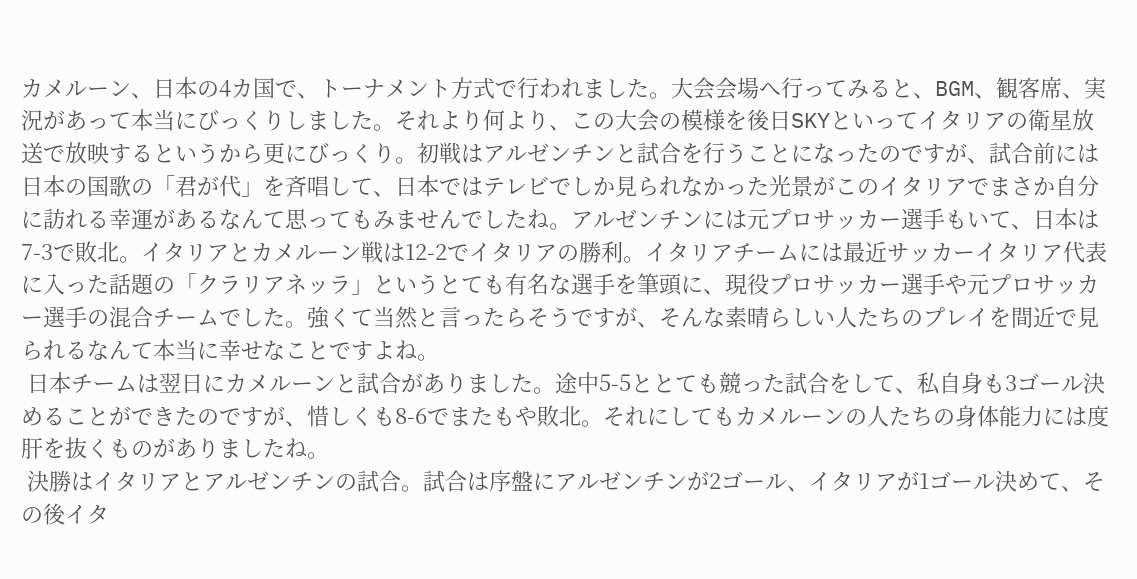カメルーン、日本の4カ国で、トーナメント方式で行われました。大会会場へ行ってみると、BGM、観客席、実況があって本当にびっくりしました。それより何より、この大会の模様を後日SKYといってイタリアの衛星放送で放映するというから更にびっくり。初戦はアルゼンチンと試合を行うことになったのですが、試合前には日本の国歌の「君が代」を斉唱して、日本ではテレビでしか見られなかった光景がこのイタリアでまさか自分に訪れる幸運があるなんて思ってもみませんでしたね。アルゼンチンには元プロサッカー選手もいて、日本は7-3で敗北。イタリアとカメルーン戦は12-2でイタリアの勝利。イタリアチームには最近サッカーイタリア代表に入った話題の「クラリアネッラ」というとても有名な選手を筆頭に、現役プロサッカー選手や元プロサッカー選手の混合チームでした。強くて当然と言ったらそうですが、そんな素晴らしい人たちのプレイを間近で見られるなんて本当に幸せなことですよね。
 日本チームは翌日にカメルーンと試合がありました。途中5-5ととても競った試合をして、私自身も3ゴール決めることができたのですが、惜しくも8-6でまたもや敗北。それにしてもカメルーンの人たちの身体能力には度肝を抜くものがありましたね。
 決勝はイタリアとアルゼンチンの試合。試合は序盤にアルゼンチンが2ゴール、イタリアが1ゴール決めて、その後イタ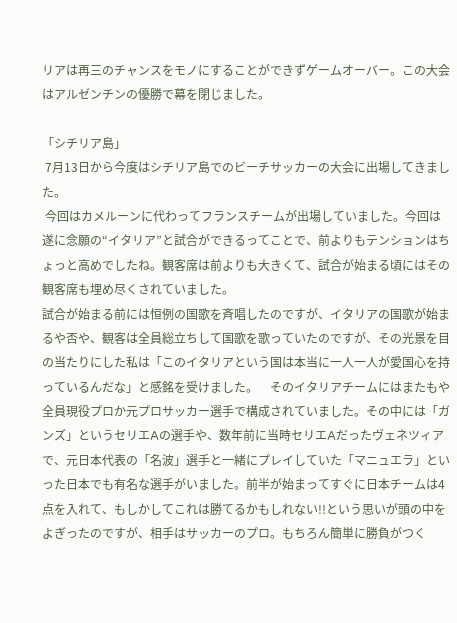リアは再三のチャンスをモノにすることができずゲームオーバー。この大会はアルゼンチンの優勝で幕を閉じました。

「シチリア島」
 7月13日から今度はシチリア島でのビーチサッカーの大会に出場してきました。
 今回はカメルーンに代わってフランスチームが出場していました。今回は遂に念願の“イタリア”と試合ができるってことで、前よりもテンションはちょっと高めでしたね。観客席は前よりも大きくて、試合が始まる頃にはその観客席も埋め尽くされていました。
試合が始まる前には恒例の国歌を斉唱したのですが、イタリアの国歌が始まるや否や、観客は全員総立ちして国歌を歌っていたのですが、その光景を目の当たりにした私は「このイタリアという国は本当に一人一人が愛国心を持っているんだな」と感銘を受けました。    そのイタリアチームにはまたもや全員現役プロか元プロサッカー選手で構成されていました。その中には「ガンズ」というセリエAの選手や、数年前に当時セリエAだったヴェネツィアで、元日本代表の「名波」選手と一緒にプレイしていた「マニュエラ」といった日本でも有名な選手がいました。前半が始まってすぐに日本チームは4点を入れて、もしかしてこれは勝てるかもしれない!!という思いが頭の中をよぎったのですが、相手はサッカーのプロ。もちろん簡単に勝負がつく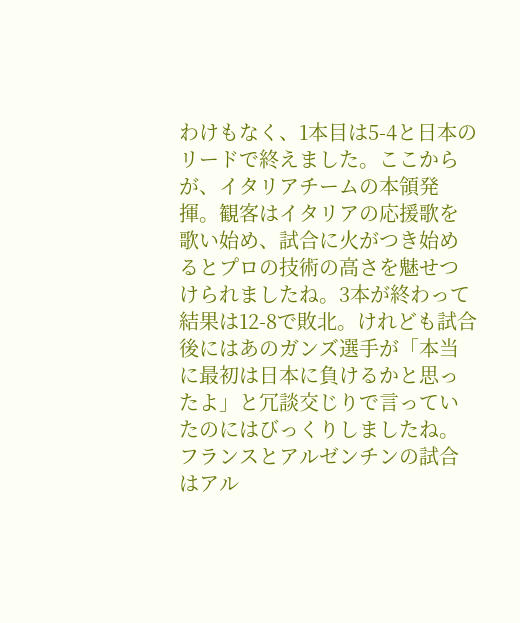わけもなく、1本目は5-4と日本のリードで終えました。ここからが、イタリアチームの本領発揮。観客はイタリアの応援歌を歌い始め、試合に火がつき始めるとプロの技術の高さを魅せつけられましたね。3本が終わって結果は12-8で敗北。けれども試合後にはあのガンズ選手が「本当に最初は日本に負けるかと思ったよ」と冗談交じりで言っていたのにはびっくりしましたね。
フランスとアルゼンチンの試合はアル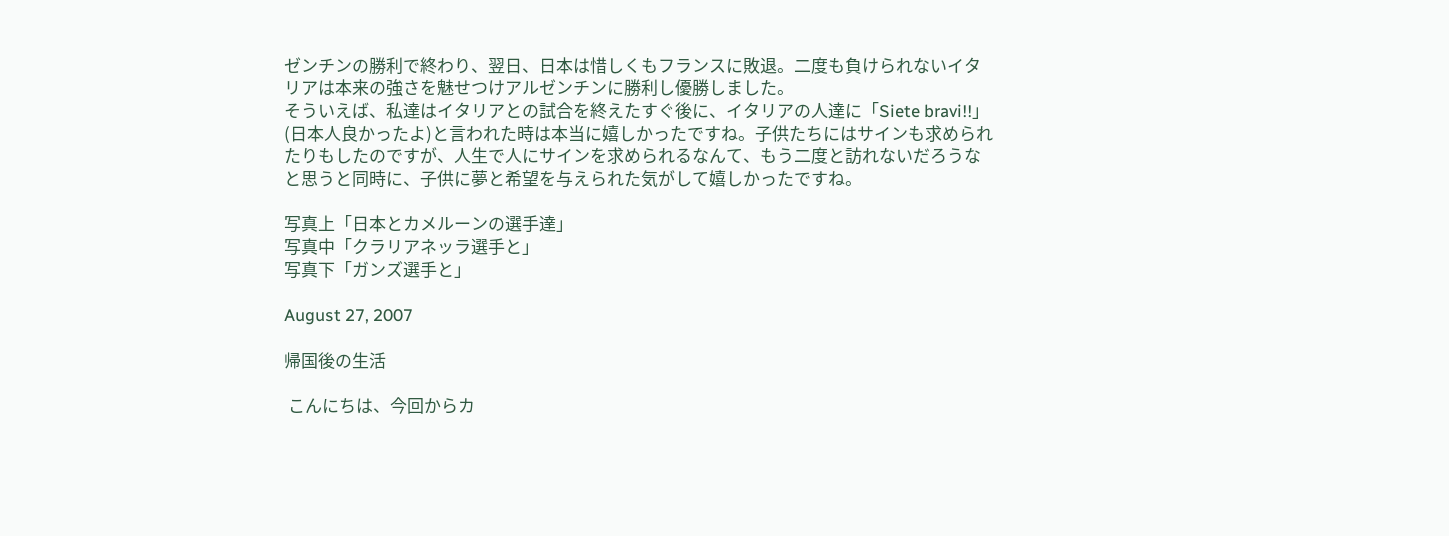ゼンチンの勝利で終わり、翌日、日本は惜しくもフランスに敗退。二度も負けられないイタリアは本来の強さを魅せつけアルゼンチンに勝利し優勝しました。
そういえば、私達はイタリアとの試合を終えたすぐ後に、イタリアの人達に「Siete bravi!!」(日本人良かったよ)と言われた時は本当に嬉しかったですね。子供たちにはサインも求められたりもしたのですが、人生で人にサインを求められるなんて、もう二度と訪れないだろうなと思うと同時に、子供に夢と希望を与えられた気がして嬉しかったですね。

写真上「日本とカメルーンの選手達」
写真中「クラリアネッラ選手と」
写真下「ガンズ選手と」

August 27, 2007

帰国後の生活

 こんにちは、今回からカ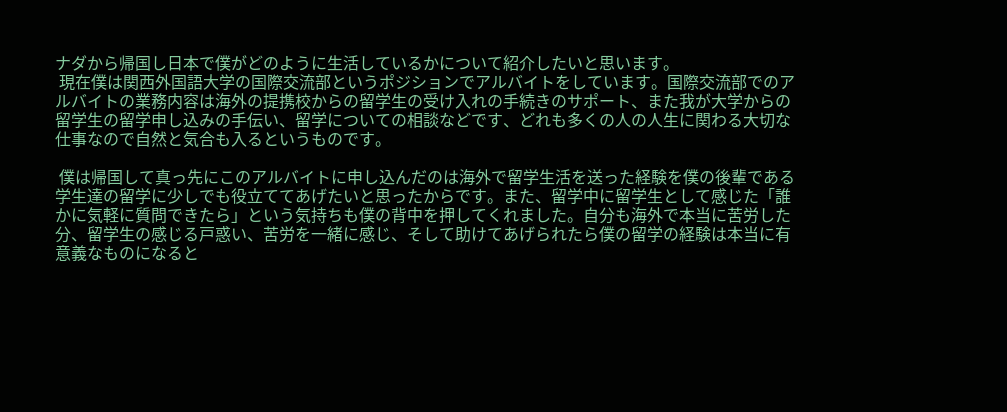ナダから帰国し日本で僕がどのように生活しているかについて紹介したいと思います。
 現在僕は関西外国語大学の国際交流部というポジションでアルバイトをしています。国際交流部でのアルバイトの業務内容は海外の提携校からの留学生の受け入れの手続きのサポート、また我が大学からの留学生の留学申し込みの手伝い、留学についての相談などです、どれも多くの人の人生に関わる大切な仕事なので自然と気合も入るというものです。

 僕は帰国して真っ先にこのアルバイトに申し込んだのは海外で留学生活を送った経験を僕の後輩である学生達の留学に少しでも役立ててあげたいと思ったからです。また、留学中に留学生として感じた「誰かに気軽に質問できたら」という気持ちも僕の背中を押してくれました。自分も海外で本当に苦労した分、留学生の感じる戸惑い、苦労を一緒に感じ、そして助けてあげられたら僕の留学の経験は本当に有意義なものになると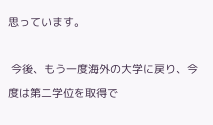思っています。

 今後、もう一度海外の大学に戻り、今度は第二学位を取得で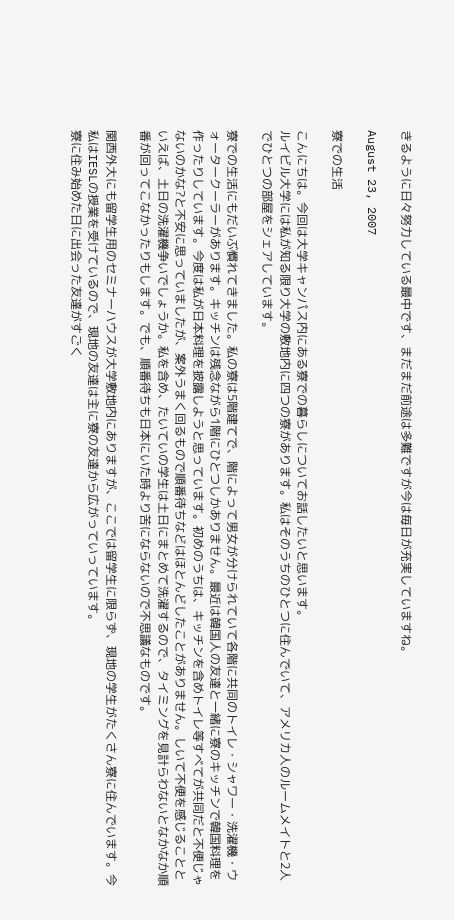きるように日々努力している最中です、まだまだ前途は多難ですが今は毎日が充実していますね。

August 23, 2007

寮での生活

こんにちは。今回は大学キャンパス内にある寮での暮らしについてお話したいと思います。
ルイビル大学には私が知る限り大学の敷地内に四つの寮があります。私はそのうちのひとつに住んでいて、アメリカ人のルームメイトと2人でひとつの部屋をシェアしています。

寮での生活にもだいぶ慣れてきました。私の寮は5階建てで、階によって男女が分けられていて各階に共同のトイレ・シャワー・洗濯機・ウォータークーラーがあります。キッチンは残念ながら1階にひとつしかありません。最近は韓国人の友達と一緒に寮のキッチンで韓国料理を作ったりしています。今度は私が日本料理を披露しようと思っています。初めのうちは、キッチンを含めトイレ等すべてが共同だと不便じゃないのかな?と不安に思っていましたが、案外うまく回るもので順番待ちなどはほとんどしたことがありません。しいて不便を感じることといえば、土日の洗濯機争いでしょうか。私を含め、たいていの学生は土日にまとめて洗濯するので、タイミングを見計らわないとなかなか順番が回ってこなかったりもします。でも、順番待ちも日本にいた時より苦にならないので不思議なものです。

関西外大にも留学生用のセミナーハウスが大学敷地内にありますが、ここでは留学生に限らず、現地の学生がたくさん寮に住んでいます。今私はIESLの授業を受けているので、現地の友達は主に寮の友達から広がっていっています。
寮に住み始めた日に出会った友達がすごく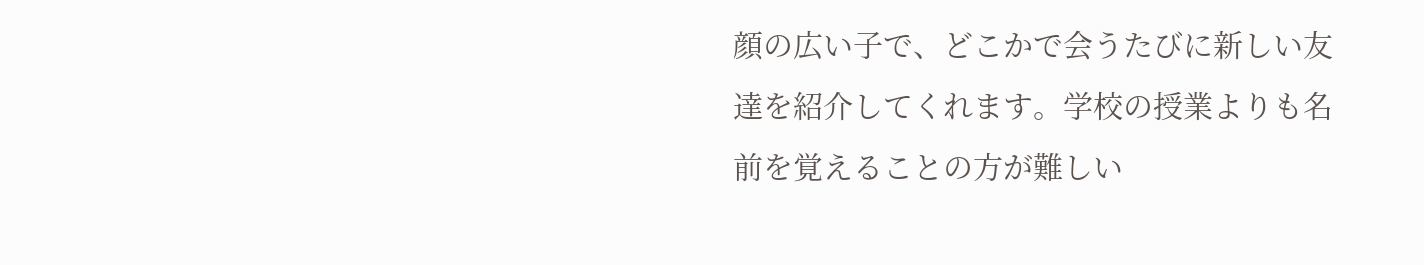顔の広い子で、どこかで会うたびに新しい友達を紹介してくれます。学校の授業よりも名前を覚えることの方が難しい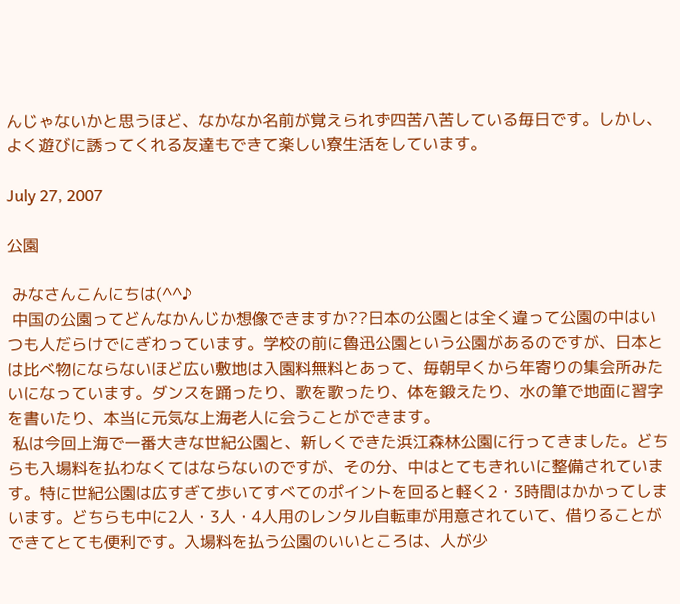んじゃないかと思うほど、なかなか名前が覚えられず四苦八苦している毎日です。しかし、よく遊びに誘ってくれる友達もできて楽しい寮生活をしています。

July 27, 2007

公園

 みなさんこんにちは(^^♪
 中国の公園ってどんなかんじか想像できますか??日本の公園とは全く違って公園の中はいつも人だらけでにぎわっています。学校の前に魯迅公園という公園があるのですが、日本とは比べ物にならないほど広い敷地は入園料無料とあって、毎朝早くから年寄りの集会所みたいになっています。ダンスを踊ったり、歌を歌ったり、体を鍛えたり、水の筆で地面に習字を書いたり、本当に元気な上海老人に会うことができます。
 私は今回上海で一番大きな世紀公園と、新しくできた浜江森林公園に行ってきました。どちらも入場料を払わなくてはならないのですが、その分、中はとてもきれいに整備されています。特に世紀公園は広すぎて歩いてすべてのポイントを回ると軽く2・3時間はかかってしまいます。どちらも中に2人・3人・4人用のレンタル自転車が用意されていて、借りることができてとても便利です。入場料を払う公園のいいところは、人が少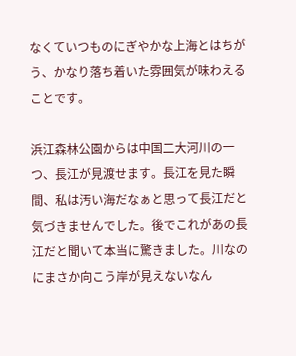なくていつものにぎやかな上海とはちがう、かなり落ち着いた雰囲気が味わえることです。

浜江森林公園からは中国二大河川の一つ、長江が見渡せます。長江を見た瞬間、私は汚い海だなぁと思って長江だと気づきませんでした。後でこれがあの長江だと聞いて本当に驚きました。川なのにまさか向こう岸が見えないなん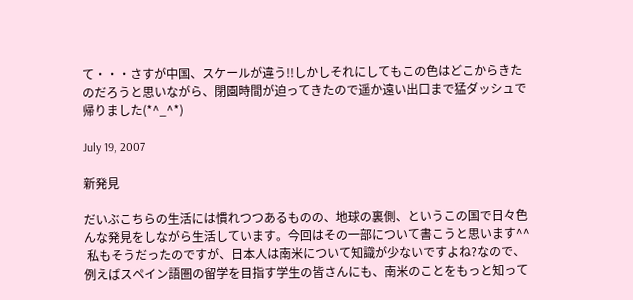て・・・さすが中国、スケールが違う!!しかしそれにしてもこの色はどこからきたのだろうと思いながら、閉園時間が迫ってきたので遥か遠い出口まで猛ダッシュで帰りました(*^_^*)

July 19, 2007

新発見

だいぶこちらの生活には慣れつつあるものの、地球の裏側、というこの国で日々色んな発見をしながら生活しています。今回はその一部について書こうと思います^^
 私もそうだったのですが、日本人は南米について知識が少ないですよね?なので、例えばスペイン語圏の留学を目指す学生の皆さんにも、南米のことをもっと知って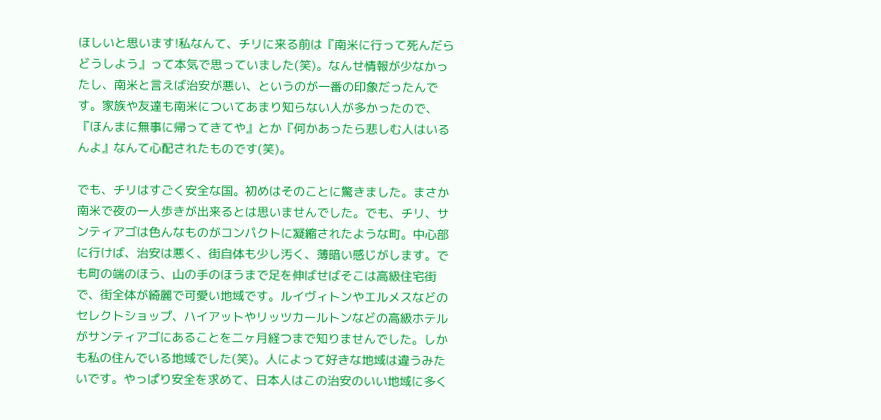ほしいと思います!私なんて、チリに来る前は『南米に行って死んだらどうしよう』って本気で思っていました(笑)。なんせ情報が少なかったし、南米と言えば治安が悪い、というのが一番の印象だったんです。家族や友達も南米についてあまり知らない人が多かったので、『ほんまに無事に帰ってきてや』とか『何かあったら悲しむ人はいるんよ』なんて心配されたものです(笑)。

でも、チリはすごく安全な国。初めはそのことに驚きました。まさか南米で夜の一人歩きが出来るとは思いませんでした。でも、チリ、サンティアゴは色んなものがコンパクトに凝縮されたような町。中心部に行けば、治安は悪く、街自体も少し汚く、薄暗い感じがします。でも町の端のほう、山の手のほうまで足を伸ばせばそこは高級住宅街で、街全体が綺麗で可愛い地域です。ルイヴィトンやエルメスなどのセレクトショップ、ハイアットやリッツカールトンなどの高級ホテルがサンティアゴにあることを二ヶ月経つまで知りませんでした。しかも私の住んでいる地域でした(笑)。人によって好きな地域は違うみたいです。やっぱり安全を求めて、日本人はこの治安のいい地域に多く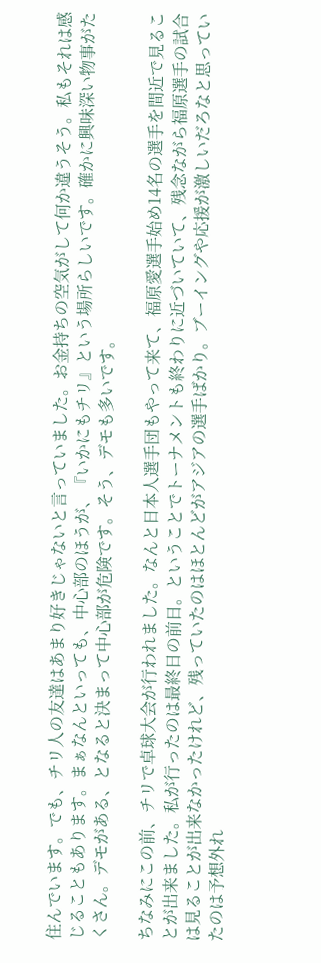住んでいます。でも、チリ人の友達はあまり好きじゃないと言っていました。お金持ちの空気がして何か違うそう。私もそれは感じることもあります。まぁなんといっても、中心部のほうが、『いかにもチリ』という場所らしいです。確かに興味深い物事がたくさん。デモがある、となると決まって中心部が危険です。そう、デモも多いです。

ちなみにこの前、チリで卓球大会が行われました。なんと日本人選手団もやって来て、福原愛選手始め14名の選手を間近で見ることが出来ました。私が行ったのは最終日の前日。ということでトーナメントも終わりに近づいていて、残念ながら福原選手の試合は見ることが出来なかったけれど、残っていたのはほとんどがアジアの選手ばかり。ブーイングや応援が激しいだろなと思っていたのは予想外れ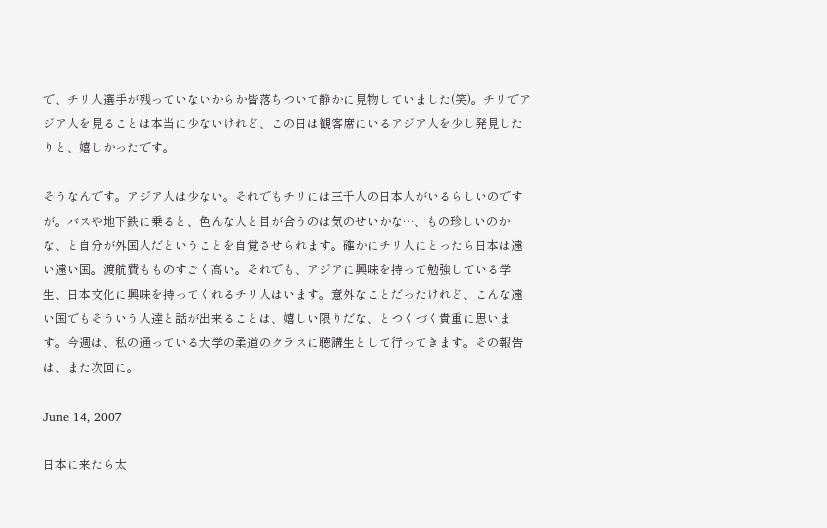で、チリ人選手が残っていないからか皆落ちついて静かに見物していました(笑)。チリでアジア人を見ることは本当に少ないけれど、この日は観客席にいるアジア人を少し発見したりと、嬉しかったです。

そうなんです。アジア人は少ない。それでもチリには三千人の日本人がいるらしいのですが。バスや地下鉄に乗ると、色んな人と目が合うのは気のせいかな…、もの珍しいのかな、と自分が外国人だということを自覚させられます。確かにチリ人にとったら日本は遠い遠い国。渡航費もものすごく高い。それでも、アジアに興味を持って勉強している学生、日本文化に興味を持ってくれるチリ人はいます。意外なことだったけれど、こんな遠い国でもそういう人達と話が出来ることは、嬉しい限りだな、とつくづく貴重に思います。今週は、私の通っている大学の柔道のクラスに聴講生として行ってきます。その報告は、また次回に。

June 14, 2007

日本に来たら太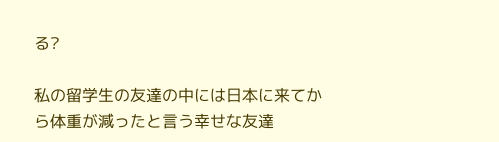る?

私の留学生の友達の中には日本に来てから体重が減ったと言う幸せな友達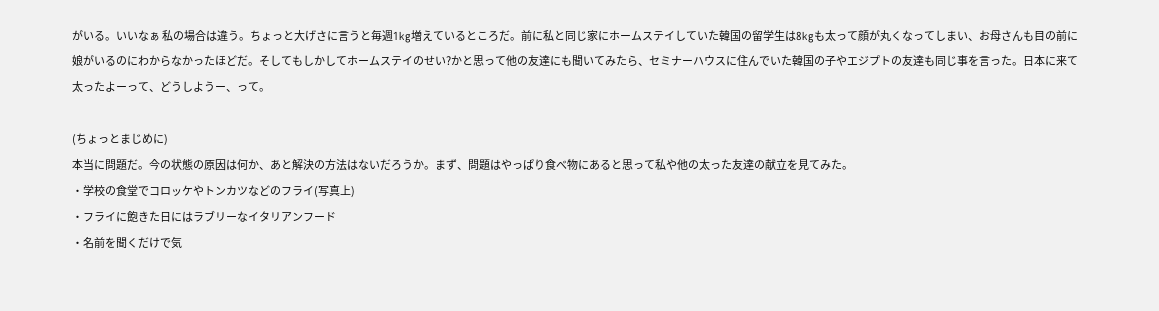がいる。いいなぁ 私の場合は違う。ちょっと大げさに言うと毎週1kg増えているところだ。前に私と同じ家にホームステイしていた韓国の留学生は8kgも太って顔が丸くなってしまい、お母さんも目の前に娘がいるのにわからなかったほどだ。そしてもしかしてホームステイのせい?かと思って他の友達にも聞いてみたら、セミナーハウスに住んでいた韓国の子やエジプトの友達も同じ事を言った。日本に来て太ったよーって、どうしようー、って。

(ちょっとまじめに)
本当に問題だ。今の状態の原因は何か、あと解決の方法はないだろうか。まず、問題はやっぱり食べ物にあると思って私や他の太った友達の献立を見てみた。
・学校の食堂でコロッケやトンカツなどのフライ(写真上)
・フライに飽きた日にはラブリーなイタリアンフード
・名前を聞くだけで気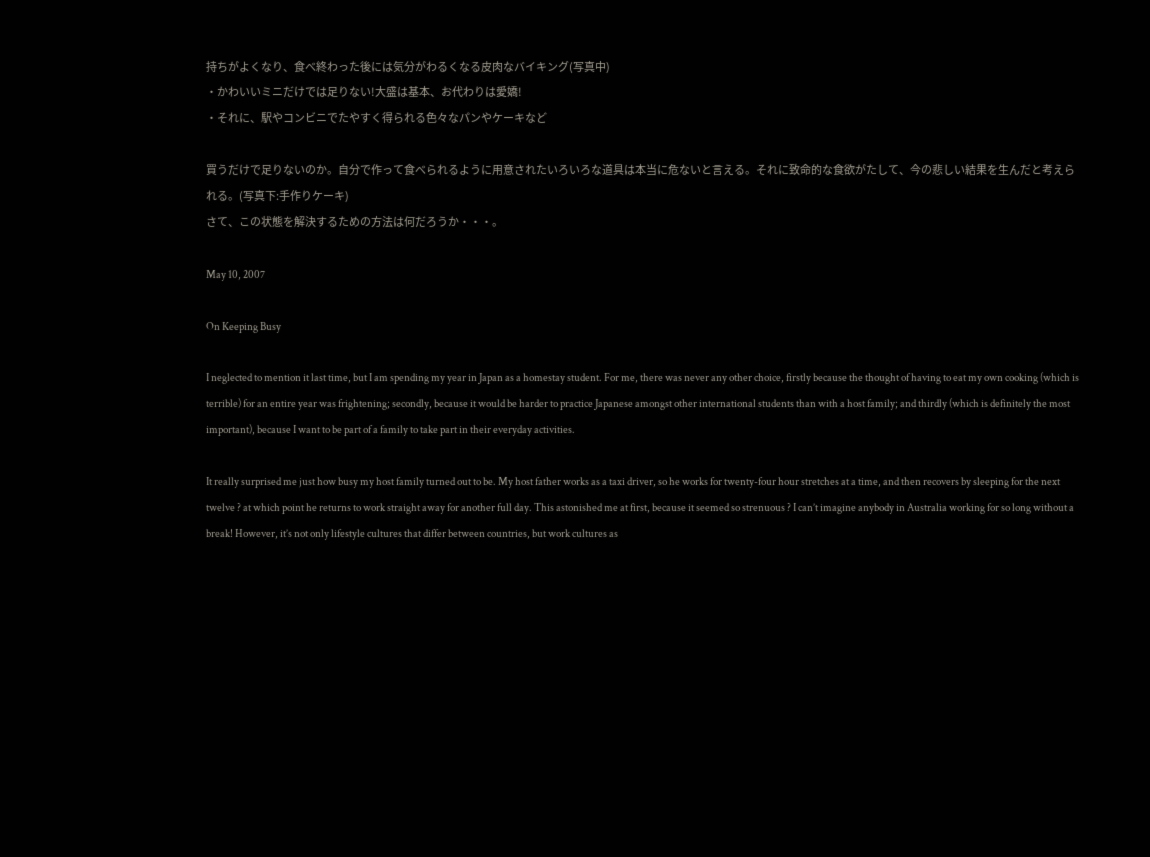持ちがよくなり、食べ終わった後には気分がわるくなる皮肉なバイキング(写真中)
・かわいいミニだけでは足りない!大盛は基本、お代わりは愛嬌!
・それに、駅やコンビニでたやすく得られる色々なパンやケーキなど

買うだけで足りないのか。自分で作って食べられるように用意されたいろいろな道具は本当に危ないと言える。それに致命的な食欲がたして、今の悲しい結果を生んだと考えられる。(写真下:手作りケーキ)
さて、この状態を解決するための方法は何だろうか・・・。

May 10, 2007

On Keeping Busy

I neglected to mention it last time, but I am spending my year in Japan as a homestay student. For me, there was never any other choice, firstly because the thought of having to eat my own cooking (which is terrible) for an entire year was frightening; secondly, because it would be harder to practice Japanese amongst other international students than with a host family; and thirdly (which is definitely the most important), because I want to be part of a family to take part in their everyday activities.

It really surprised me just how busy my host family turned out to be. My host father works as a taxi driver, so he works for twenty-four hour stretches at a time, and then recovers by sleeping for the next twelve ? at which point he returns to work straight away for another full day. This astonished me at first, because it seemed so strenuous ? I can’t imagine anybody in Australia working for so long without a break! However, it’s not only lifestyle cultures that differ between countries, but work cultures as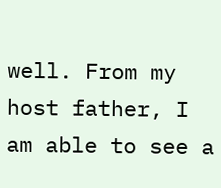well. From my host father, I am able to see a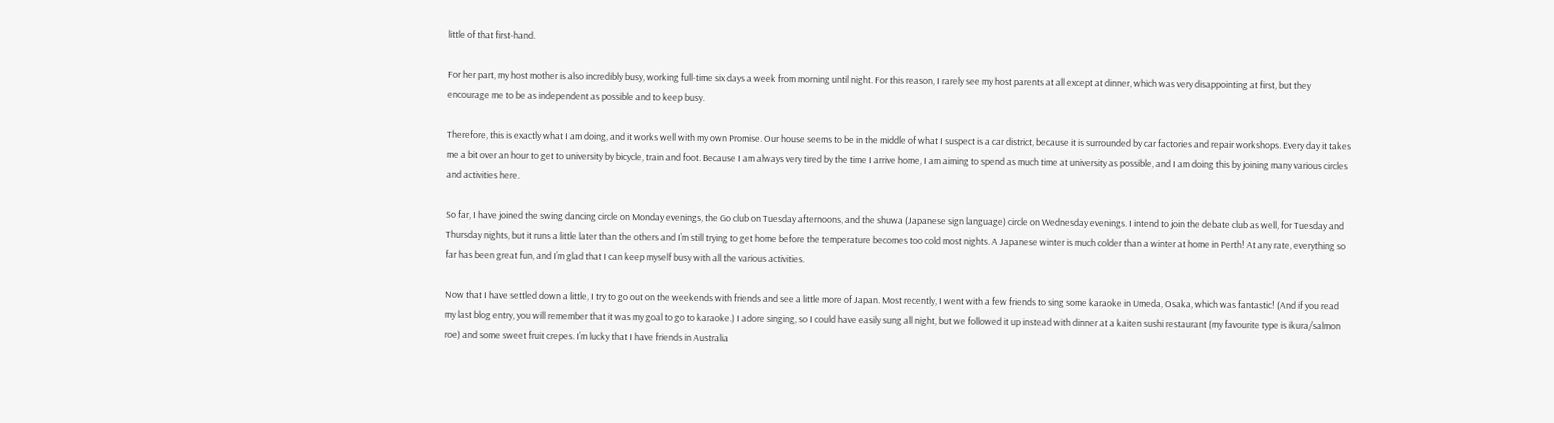little of that first-hand.

For her part, my host mother is also incredibly busy, working full-time six days a week from morning until night. For this reason, I rarely see my host parents at all except at dinner, which was very disappointing at first, but they encourage me to be as independent as possible and to keep busy.

Therefore, this is exactly what I am doing, and it works well with my own Promise. Our house seems to be in the middle of what I suspect is a car district, because it is surrounded by car factories and repair workshops. Every day it takes me a bit over an hour to get to university by bicycle, train and foot. Because I am always very tired by the time I arrive home, I am aiming to spend as much time at university as possible, and I am doing this by joining many various circles and activities here.

So far, I have joined the swing dancing circle on Monday evenings, the Go club on Tuesday afternoons, and the shuwa (Japanese sign language) circle on Wednesday evenings. I intend to join the debate club as well, for Tuesday and Thursday nights, but it runs a little later than the others and I’m still trying to get home before the temperature becomes too cold most nights. A Japanese winter is much colder than a winter at home in Perth! At any rate, everything so far has been great fun, and I’m glad that I can keep myself busy with all the various activities.

Now that I have settled down a little, I try to go out on the weekends with friends and see a little more of Japan. Most recently, I went with a few friends to sing some karaoke in Umeda, Osaka, which was fantastic! (And if you read my last blog entry, you will remember that it was my goal to go to karaoke.) I adore singing, so I could have easily sung all night, but we followed it up instead with dinner at a kaiten sushi restaurant (my favourite type is ikura/salmon roe) and some sweet fruit crepes. I’m lucky that I have friends in Australia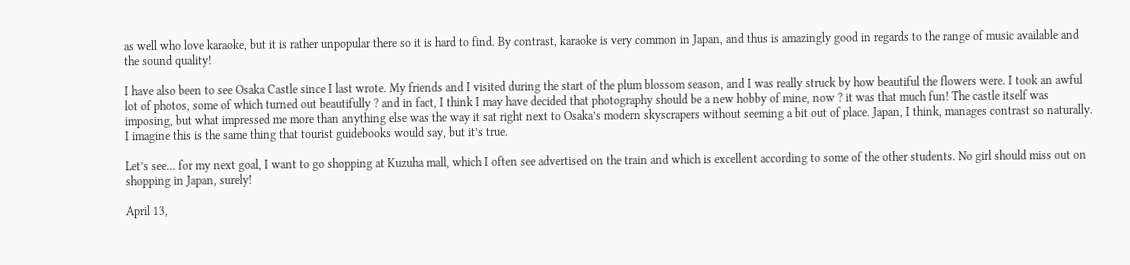as well who love karaoke, but it is rather unpopular there so it is hard to find. By contrast, karaoke is very common in Japan, and thus is amazingly good in regards to the range of music available and the sound quality!

I have also been to see Osaka Castle since I last wrote. My friends and I visited during the start of the plum blossom season, and I was really struck by how beautiful the flowers were. I took an awful lot of photos, some of which turned out beautifully ? and in fact, I think I may have decided that photography should be a new hobby of mine, now ? it was that much fun! The castle itself was imposing, but what impressed me more than anything else was the way it sat right next to Osaka’s modern skyscrapers without seeming a bit out of place. Japan, I think, manages contrast so naturally. I imagine this is the same thing that tourist guidebooks would say, but it’s true.

Let’s see… for my next goal, I want to go shopping at Kuzuha mall, which I often see advertised on the train and which is excellent according to some of the other students. No girl should miss out on shopping in Japan, surely!

April 13,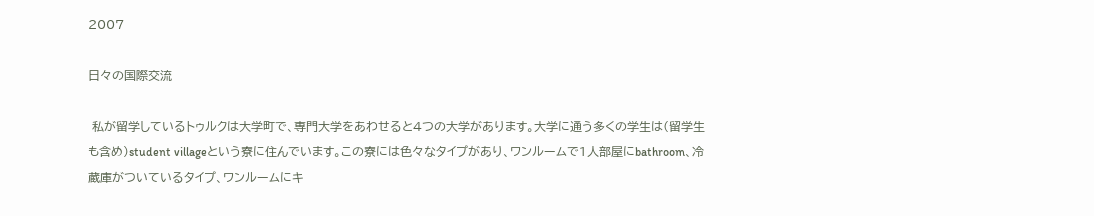2007

日々の国際交流

 私が留学しているトゥルクは大学町で、専門大学をあわせると4つの大学があります。大学に通う多くの学生は(留学生も含め)student villageという寮に住んでいます。この寮には色々なタイプがあり、ワンルームで1人部屋にbathroom、冷蔵庫がついているタイプ、ワンルームにキ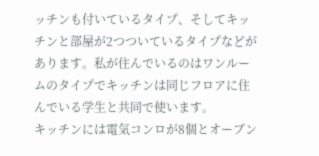ッチンも付いているタイプ、そしてキッチンと部屋が2つついているタイプなどがあります。私が住んでいるのはワンルームのタイプでキッチンは同じフロアに住んでいる学生と共同で使います。
キッチンには電気コンロが8個とオーブン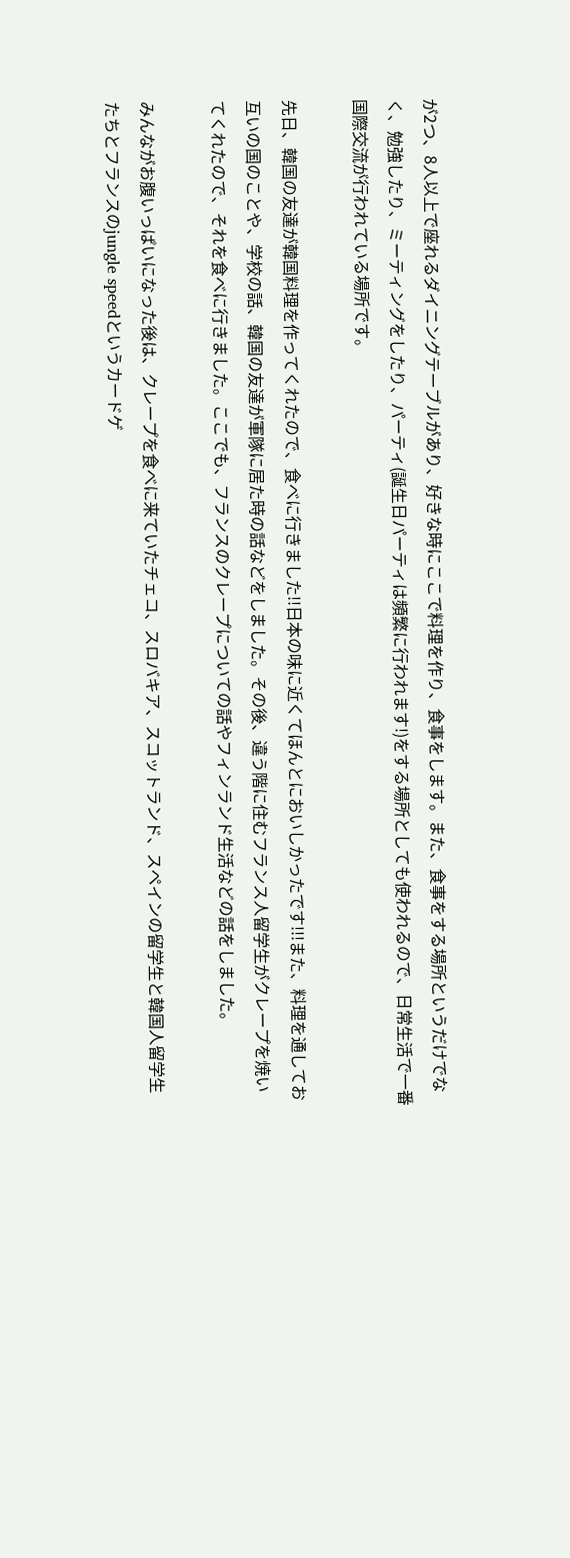が2つ、8人以上で座れるダイニングテーブルがあり、好きな時にここで料理を作り、食事をします。また、食事をする場所というだけでなく、勉強したり、ミーティングをしたり、パーティ(誕生日パーティは頻繁に行われます!)をする場所としても使われるので、日常生活で一番国際交流が行われている場所です。

先日、韓国の友達が韓国料理を作ってくれたので、食べに行きました!!日本の味に近くてほんとにおいしかったです!!!また、料理を通してお互いの国のことや、学校の話、韓国の友達が軍隊に居た時の話などをしました。その後、違う階に住むフランス人留学生がクレープを焼いてくれたので、それを食べに行きました。ここでも、フランスのクレープについての話やフィンランド生活などの話をしました。

みんながお腹いっぱいになった後は、クレープを食べに来ていたチェコ、スロバキア、スコットランド、スペインの留学生と韓国人留学生たちとフランスのjungle speedというカードゲ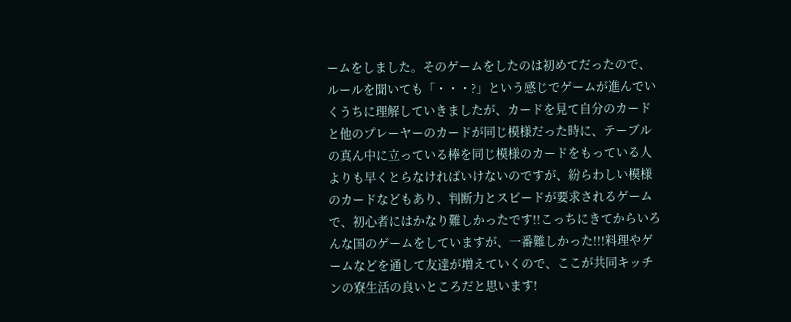ームをしました。そのゲームをしたのは初めてだったので、ルールを聞いても「・・・?」という感じでゲームが進んでいくうちに理解していきましたが、カードを見て自分のカードと他のプレーヤーのカードが同じ模様だった時に、テーブルの真ん中に立っている棒を同じ模様のカードをもっている人よりも早くとらなければいけないのですが、紛らわしい模様のカードなどもあり、判断力とスピードが要求されるゲームで、初心者にはかなり難しかったです!!こっちにきてからいろんな国のゲームをしていますが、一番難しかった!!!料理やゲームなどを通して友達が増えていくので、ここが共同キッチンの寮生活の良いところだと思います!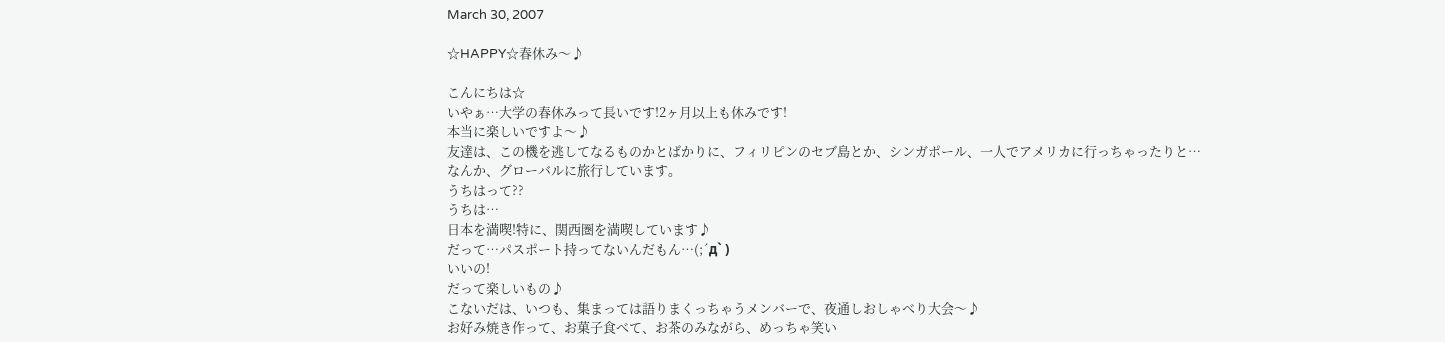March 30, 2007

☆HAPPY☆春休み〜♪

こんにちは☆
いやぁ…大学の春休みって長いです!2ヶ月以上も休みです!
本当に楽しいですよ〜♪
友達は、この機を逃してなるものかとばかりに、フィリピンのセブ島とか、シンガポール、一人でアメリカに行っちゃったりと…
なんか、グローバルに旅行しています。
うちはって??
うちは…
日本を満喫!特に、関西圏を満喫しています♪
だって…パスポート持ってないんだもん…(;´д` )
いいの!
だって楽しいもの♪
こないだは、いつも、集まっては語りまくっちゃうメンバーで、夜通しおしゃべり大会〜♪
お好み焼き作って、お菓子食べて、お茶のみながら、めっちゃ笑い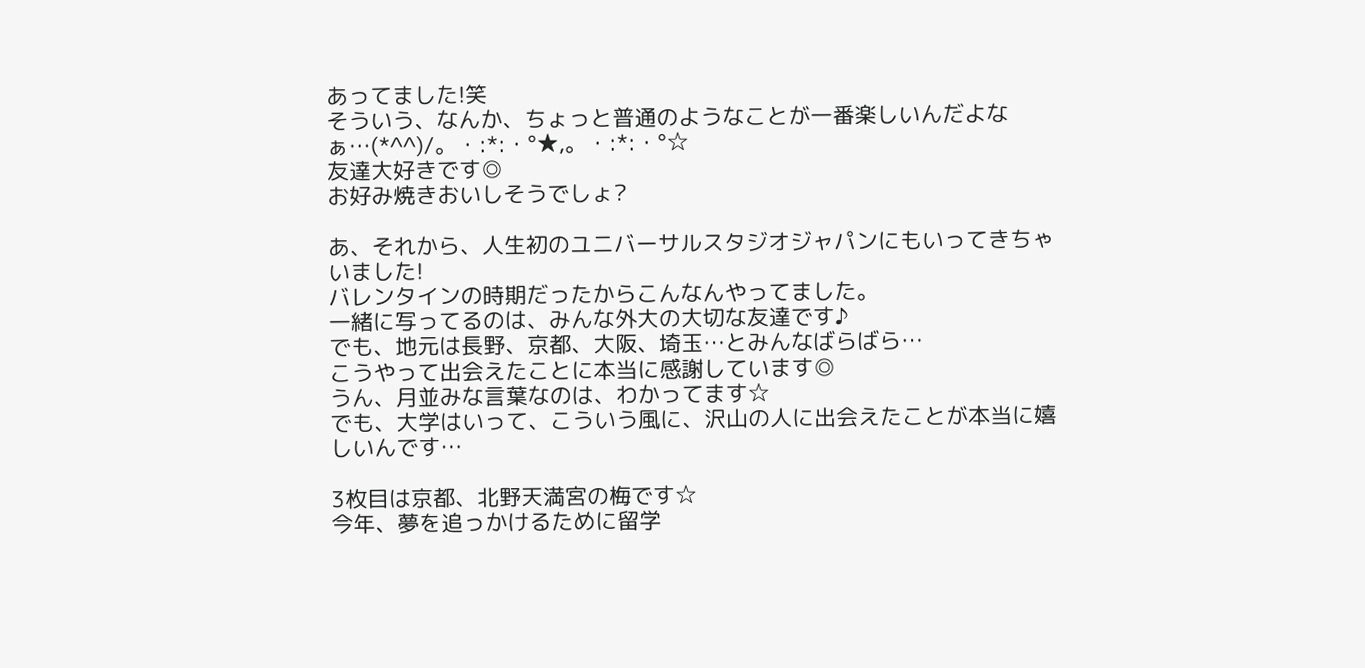あってました!笑
そういう、なんか、ちょっと普通のようなことが一番楽しいんだよなぁ…(*^^)/。・:*:・°★,。・:*:・°☆
友達大好きです◎
お好み焼きおいしそうでしょ?

あ、それから、人生初のユニバーサルスタジオジャパンにもいってきちゃいました!
バレンタインの時期だったからこんなんやってました。
一緒に写ってるのは、みんな外大の大切な友達です♪
でも、地元は長野、京都、大阪、埼玉…とみんなばらばら…
こうやって出会えたことに本当に感謝しています◎
うん、月並みな言葉なのは、わかってます☆
でも、大学はいって、こういう風に、沢山の人に出会えたことが本当に嬉しいんです…

3枚目は京都、北野天満宮の梅です☆
今年、夢を追っかけるために留学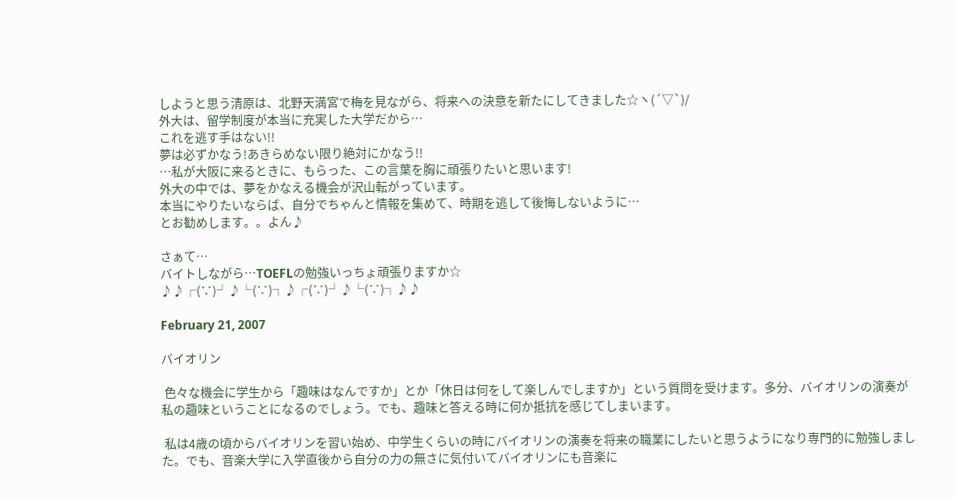しようと思う清原は、北野天満宮で梅を見ながら、将来への決意を新たにしてきました☆ヽ(´▽`)/
外大は、留学制度が本当に充実した大学だから…
これを逃す手はない!!
夢は必ずかなう!あきらめない限り絶対にかなう!!
…私が大阪に来るときに、もらった、この言葉を胸に頑張りたいと思います!
外大の中では、夢をかなえる機会が沢山転がっています。
本当にやりたいならば、自分でちゃんと情報を集めて、時期を逃して後悔しないように…
とお勧めします。。よん♪

さぁて…
バイトしながら…TOEFLの勉強いっちょ頑張りますか☆
♪♪┌(∵)┘♪└(∵)┐♪┌(∵)┘♪└(∵)┐♪♪

February 21, 2007

バイオリン

 色々な機会に学生から「趣味はなんですか」とか「休日は何をして楽しんでしますか」という質問を受けます。多分、バイオリンの演奏が私の趣味ということになるのでしょう。でも、趣味と答える時に何か抵抗を感じてしまいます。

 私は4歳の頃からバイオリンを習い始め、中学生くらいの時にバイオリンの演奏を将来の職業にしたいと思うようになり専門的に勉強しました。でも、音楽大学に入学直後から自分の力の無さに気付いてバイオリンにも音楽に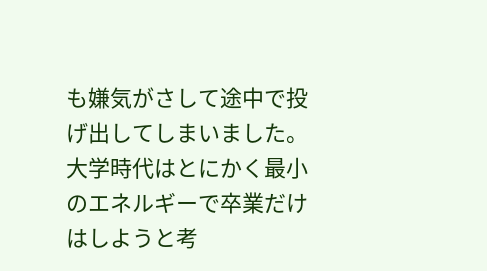も嫌気がさして途中で投げ出してしまいました。大学時代はとにかく最小のエネルギーで卒業だけはしようと考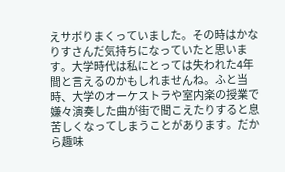えサボりまくっていました。その時はかなりすさんだ気持ちになっていたと思います。大学時代は私にとっては失われた4年間と言えるのかもしれませんね。ふと当時、大学のオーケストラや室内楽の授業で嫌々演奏した曲が街で聞こえたりすると息苦しくなってしまうことがあります。だから趣味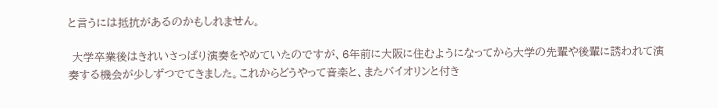と言うには抵抗があるのかもしれません。

 大学卒業後はきれいさっぱり演奏をやめていたのですが、6年前に大阪に住むようになってから大学の先輩や後輩に誘われて演奏する機会が少しずつでてきました。これからどうやって音楽と、またバイオリンと付き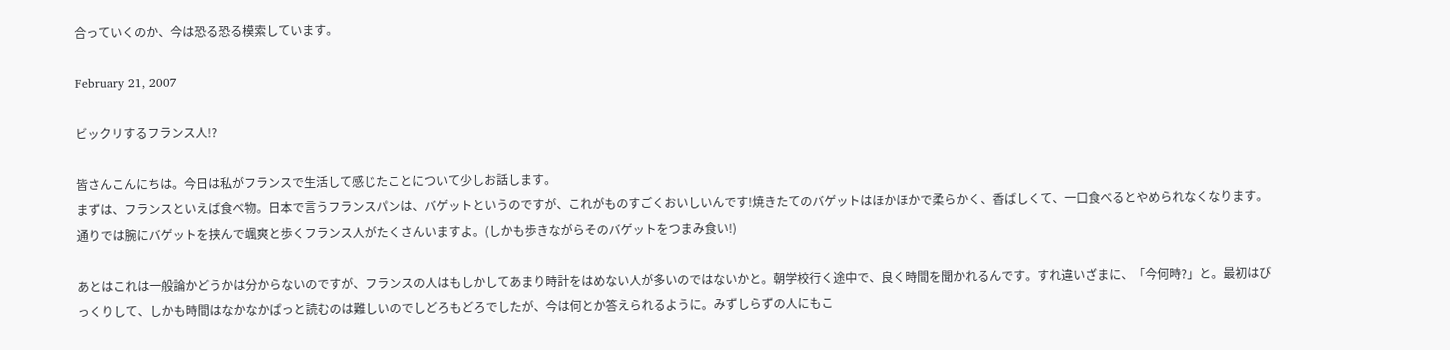合っていくのか、今は恐る恐る模索しています。

February 21, 2007

ビックリするフランス人!?

皆さんこんにちは。今日は私がフランスで生活して感じたことについて少しお話します。
まずは、フランスといえば食べ物。日本で言うフランスパンは、バゲットというのですが、これがものすごくおいしいんです!焼きたてのバゲットはほかほかで柔らかく、香ばしくて、一口食べるとやめられなくなります。通りでは腕にバゲットを挟んで颯爽と歩くフランス人がたくさんいますよ。(しかも歩きながらそのバゲットをつまみ食い!)

あとはこれは一般論かどうかは分からないのですが、フランスの人はもしかしてあまり時計をはめない人が多いのではないかと。朝学校行く途中で、良く時間を聞かれるんです。すれ違いざまに、「今何時?」と。最初はびっくりして、しかも時間はなかなかぱっと読むのは難しいのでしどろもどろでしたが、今は何とか答えられるように。みずしらずの人にもこ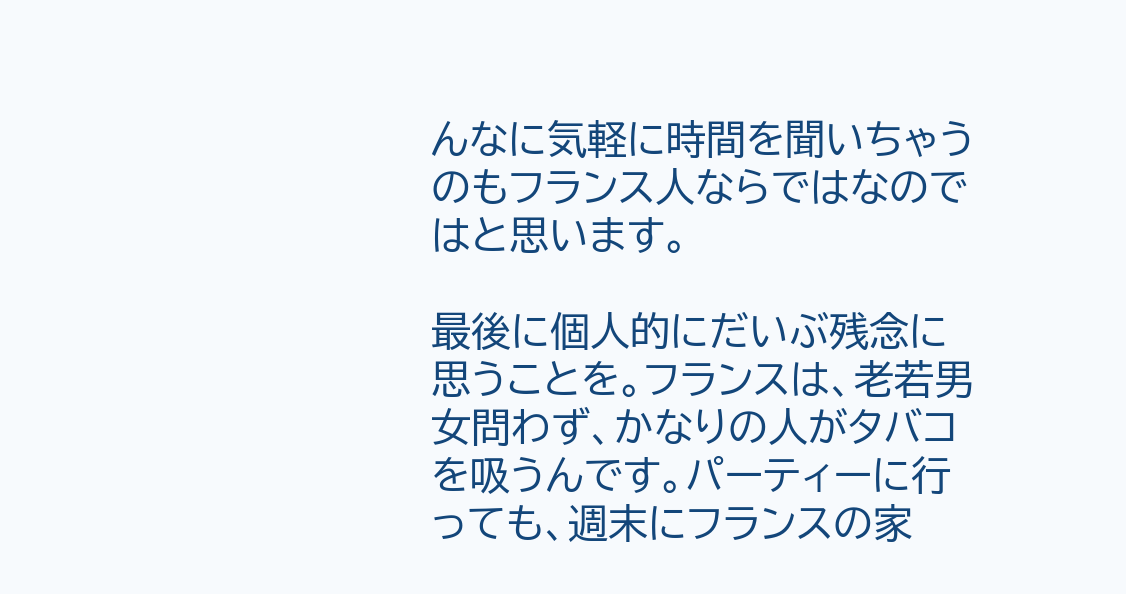んなに気軽に時間を聞いちゃうのもフランス人ならではなのではと思います。

最後に個人的にだいぶ残念に思うことを。フランスは、老若男女問わず、かなりの人がタバコを吸うんです。パーティーに行っても、週末にフランスの家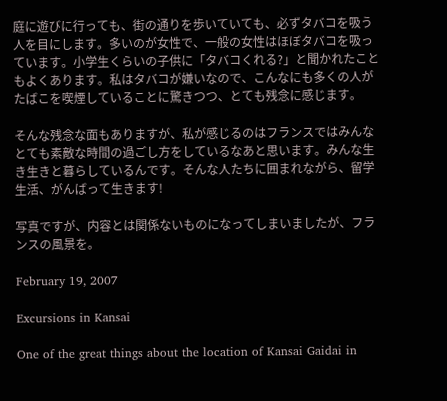庭に遊びに行っても、街の通りを歩いていても、必ずタバコを吸う人を目にします。多いのが女性で、一般の女性はほぼタバコを吸っています。小学生くらいの子供に「タバコくれる?」と聞かれたこともよくあります。私はタバコが嫌いなので、こんなにも多くの人がたばこを喫煙していることに驚きつつ、とても残念に感じます。

そんな残念な面もありますが、私が感じるのはフランスではみんなとても素敵な時間の過ごし方をしているなあと思います。みんな生き生きと暮らしているんです。そんな人たちに囲まれながら、留学生活、がんばって生きます!

写真ですが、内容とは関係ないものになってしまいましたが、フランスの風景を。

February 19, 2007

Excursions in Kansai

One of the great things about the location of Kansai Gaidai in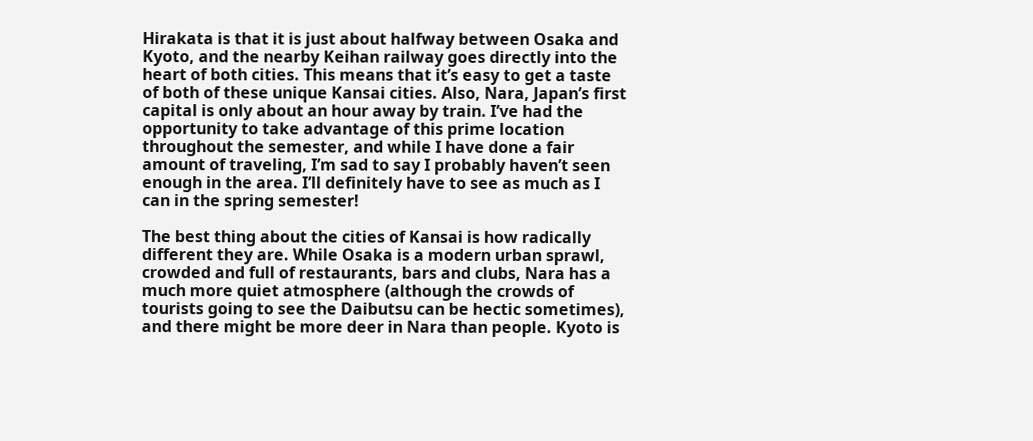Hirakata is that it is just about halfway between Osaka and Kyoto, and the nearby Keihan railway goes directly into the heart of both cities. This means that it’s easy to get a taste of both of these unique Kansai cities. Also, Nara, Japan’s first capital is only about an hour away by train. I’ve had the opportunity to take advantage of this prime location throughout the semester, and while I have done a fair amount of traveling, I’m sad to say I probably haven’t seen enough in the area. I’ll definitely have to see as much as I can in the spring semester!

The best thing about the cities of Kansai is how radically different they are. While Osaka is a modern urban sprawl, crowded and full of restaurants, bars and clubs, Nara has a much more quiet atmosphere (although the crowds of tourists going to see the Daibutsu can be hectic sometimes), and there might be more deer in Nara than people. Kyoto is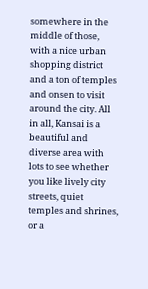somewhere in the middle of those, with a nice urban shopping district and a ton of temples and onsen to visit around the city. All in all, Kansai is a beautiful and diverse area with lots to see whether you like lively city streets, quiet temples and shrines, or a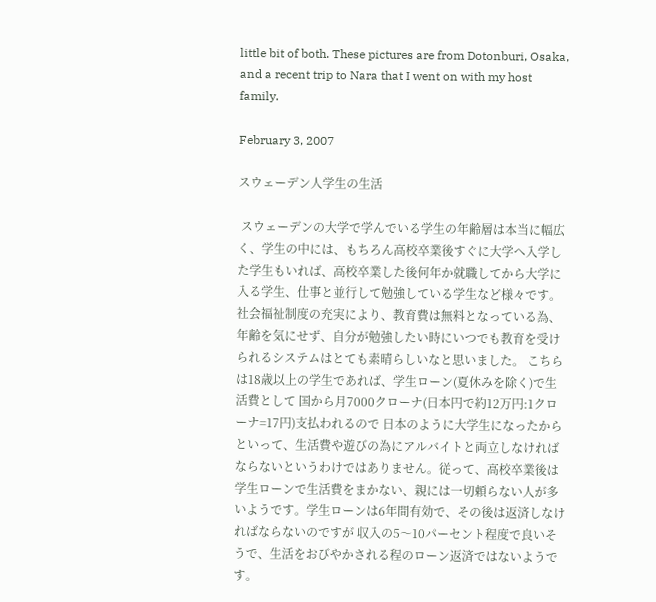little bit of both. These pictures are from Dotonburi, Osaka, and a recent trip to Nara that I went on with my host family.

February 3, 2007

スウェーデン人学生の生活

 スウェーデンの大学で学んでいる学生の年齢層は本当に幅広く、学生の中には、もちろん高校卒業後すぐに大学へ入学した学生もいれば、高校卒業した後何年か就職してから大学に入る学生、仕事と並行して勉強している学生など様々です。
社会福祉制度の充実により、教育費は無料となっている為、 年齢を気にせず、自分が勉強したい時にいつでも教育を受けられるシステムはとても素晴らしいなと思いました。 こちらは18歳以上の学生であれば、学生ローン(夏休みを除く)で生活費として 国から月7000クローナ(日本円で約12万円:1クローナ=17円)支払われるので 日本のように大学生になったからといって、生活費や遊びの為にアルバイトと両立しなければならないというわけではありません。従って、高校卒業後は学生ローンで生活費をまかない、親には一切頼らない人が多いようです。学生ローンは6年間有効で、その後は返済しなければならないのですが 収入の5〜10パーセント程度で良いそうで、生活をおびやかされる程のローン返済ではないようです。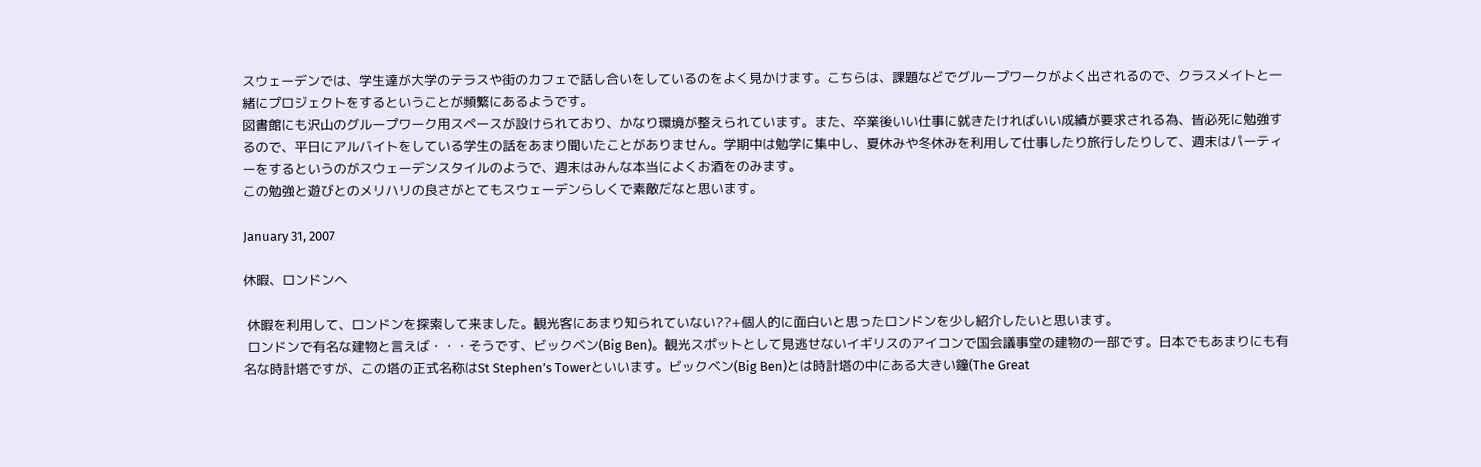スウェーデンでは、学生達が大学のテラスや街のカフェで話し合いをしているのをよく見かけます。こちらは、課題などでグループワークがよく出されるので、クラスメイトと一緒にプロジェクトをするということが頻繁にあるようです。
図書館にも沢山のグループワーク用スペースが設けられており、かなり環境が整えられています。また、卒業後いい仕事に就きたければいい成績が要求される為、皆必死に勉強するので、平日にアルバイトをしている学生の話をあまり聞いたことがありません。学期中は勉学に集中し、夏休みや冬休みを利用して仕事したり旅行したりして、週末はパーティーをするというのがスウェーデンスタイルのようで、週末はみんな本当によくお酒をのみます。
この勉強と遊びとのメリハリの良さがとてもスウェーデンらしくで素敵だなと思います。

January 31, 2007

休暇、ロンドンへ

 休暇を利用して、ロンドンを探索して来ました。観光客にあまり知られていない??+個人的に面白いと思ったロンドンを少し紹介したいと思います。
 ロンドンで有名な建物と言えば・・・そうです、ビックベン(Big Ben)。観光スポットとして見逃せないイギリスのアイコンで国会議事堂の建物の一部です。日本でもあまりにも有名な時計塔ですが、この塔の正式名称はSt Stephen’s Towerといいます。ビックベン(Big Ben)とは時計塔の中にある大きい鐘(The Great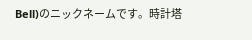Bell)のニックネームです。時計塔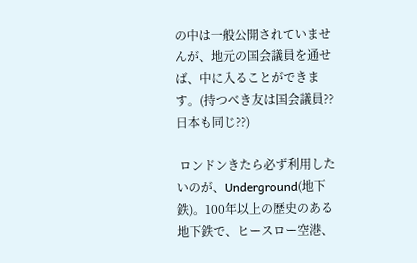の中は一般公開されていませんが、地元の国会議員を通せば、中に入ることができます。(持つべき友は国会議員??日本も同じ??)

 ロンドンきたら必ず利用したいのが、Underground(地下鉄)。100年以上の歴史のある地下鉄で、ヒースロー空港、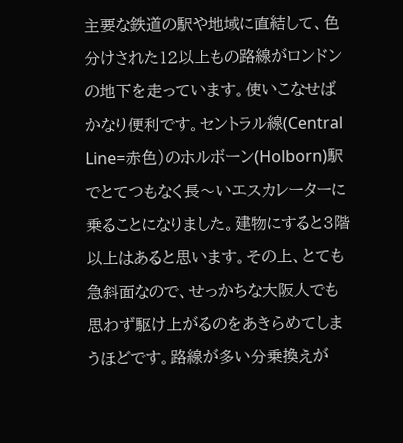主要な鉄道の駅や地域に直結して、色分けされた12以上もの路線がロンドンの地下を走っています。使いこなせばかなり便利です。セントラル線(Central Line=赤色)のホルボーン(Holborn)駅でとてつもなく長〜いエスカレーターに乗ることになりました。建物にすると3階以上はあると思います。その上、とても急斜面なので、せっかちな大阪人でも思わず駆け上がるのをあきらめてしまうほどです。路線が多い分乗換えが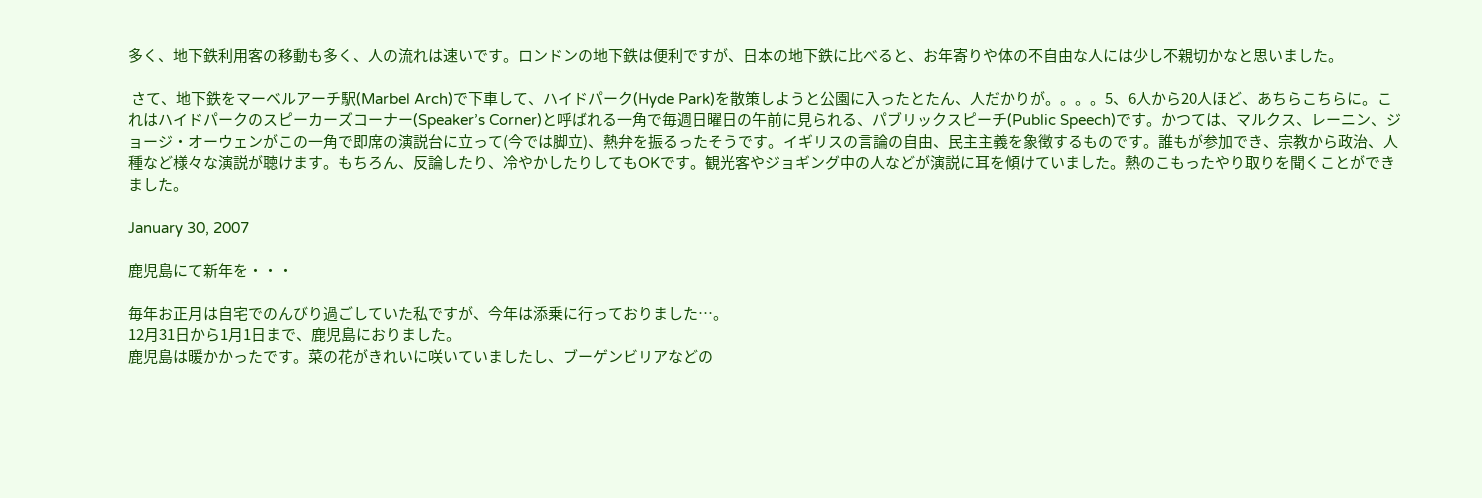多く、地下鉄利用客の移動も多く、人の流れは速いです。ロンドンの地下鉄は便利ですが、日本の地下鉄に比べると、お年寄りや体の不自由な人には少し不親切かなと思いました。

 さて、地下鉄をマーベルアーチ駅(Marbel Arch)で下車して、ハイドパーク(Hyde Park)を散策しようと公園に入ったとたん、人だかりが。。。。5、6人から20人ほど、あちらこちらに。これはハイドパークのスピーカーズコーナー(Speaker’s Corner)と呼ばれる一角で毎週日曜日の午前に見られる、パブリックスピーチ(Public Speech)です。かつては、マルクス、レーニン、ジョージ・オーウェンがこの一角で即席の演説台に立って(今では脚立)、熱弁を振るったそうです。イギリスの言論の自由、民主主義を象徴するものです。誰もが参加でき、宗教から政治、人種など様々な演説が聴けます。もちろん、反論したり、冷やかしたりしてもOKです。観光客やジョギング中の人などが演説に耳を傾けていました。熱のこもったやり取りを聞くことができました。

January 30, 2007

鹿児島にて新年を・・・

毎年お正月は自宅でのんびり過ごしていた私ですが、今年は添乗に行っておりました…。
12月31日から1月1日まで、鹿児島におりました。
鹿児島は暖かかったです。菜の花がきれいに咲いていましたし、ブーゲンビリアなどの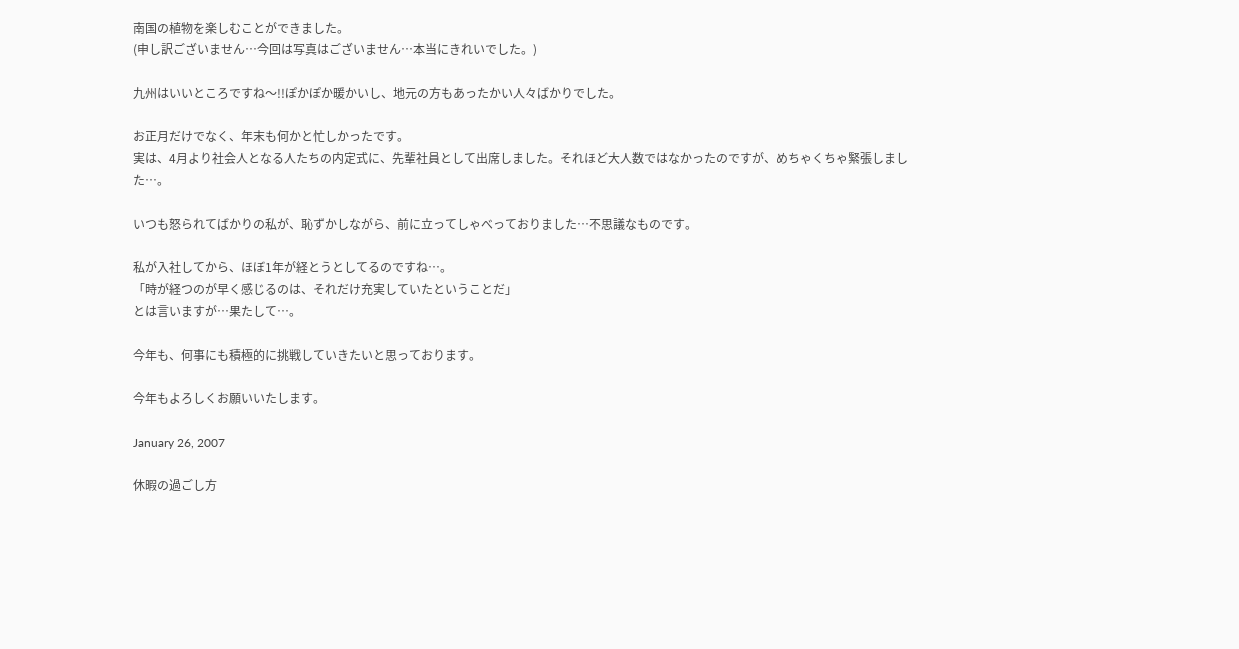南国の植物を楽しむことができました。
(申し訳ございません…今回は写真はございません…本当にきれいでした。)

九州はいいところですね〜!!ぽかぽか暖かいし、地元の方もあったかい人々ばかりでした。

お正月だけでなく、年末も何かと忙しかったです。
実は、4月より社会人となる人たちの内定式に、先輩社員として出席しました。それほど大人数ではなかったのですが、めちゃくちゃ緊張しました…。

いつも怒られてばかりの私が、恥ずかしながら、前に立ってしゃべっておりました…不思議なものです。

私が入社してから、ほぼ1年が経とうとしてるのですね…。
「時が経つのが早く感じるのは、それだけ充実していたということだ」
とは言いますが…果たして…。

今年も、何事にも積極的に挑戦していきたいと思っております。

今年もよろしくお願いいたします。

January 26, 2007

休暇の過ごし方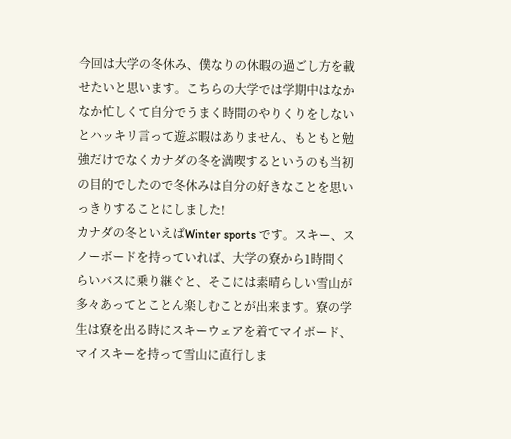今回は大学の冬休み、僕なりの休暇の過ごし方を載せたいと思います。こちらの大学では学期中はなかなか忙しくて自分でうまく時間のやりくりをしないとハッキリ言って遊ぶ暇はありません、もともと勉強だけでなくカナダの冬を満喫するというのも当初の目的でしたので冬休みは自分の好きなことを思いっきりすることにしました!
カナダの冬といえばWinter sports です。スキー、スノーボードを持っていれば、大学の寮から1時間くらいバスに乗り継ぐと、そこには素晴らしい雪山が多々あってとことん楽しむことが出来ます。寮の学生は寮を出る時にスキーウェアを着てマイボード、マイスキーを持って雪山に直行しま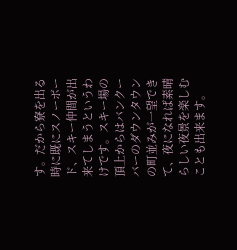す。だから寮を出る時に既にスノーボード、スキー仲間が出来てしまうというわけです。スキー場の頂上からはバンクーバーのダウンタウンの町並みが一望できて、夜になれば素晴らしい夜景を楽しむことも出来ます。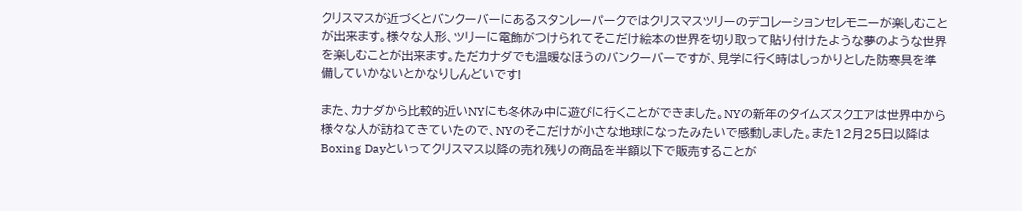クリスマスが近づくとバンクーバーにあるスタンレーパークではクリスマスツリーのデコレーションセレモニーが楽しむことが出来ます。様々な人形、ツリーに電飾がつけられてそこだけ絵本の世界を切り取って貼り付けたような夢のような世界を楽しむことが出来ます。ただカナダでも温暖なほうのバンクーバーですが、見学に行く時はしっかりとした防寒具を準備していかないとかなりしんどいです!

また、カナダから比較的近いNYにも冬休み中に遊びに行くことができました。NYの新年のタイムズスクエアは世界中から様々な人が訪ねてきていたので、NYのそこだけが小さな地球になったみたいで感動しました。また12月25日以降はBoxing Dayといってクリスマス以降の売れ残りの商品を半額以下で販売することが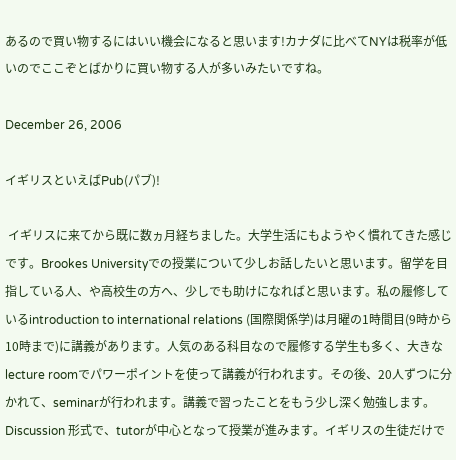あるので買い物するにはいい機会になると思います!カナダに比べてNYは税率が低いのでここぞとばかりに買い物する人が多いみたいですね。

December 26, 2006

イギリスといえばPub(パブ)!

 イギリスに来てから既に数ヵ月経ちました。大学生活にもようやく慣れてきた感じです。Brookes Universityでの授業について少しお話したいと思います。留学を目指している人、や高校生の方へ、少しでも助けになればと思います。私の履修しているintroduction to international relations (国際関係学)は月曜の1時間目(9時から10時まで)に講義があります。人気のある科目なので履修する学生も多く、大きなlecture roomでパワーポイントを使って講義が行われます。その後、20人ずつに分かれて、seminarが行われます。講義で習ったことをもう少し深く勉強します。Discussion 形式で、tutorが中心となって授業が進みます。イギリスの生徒だけで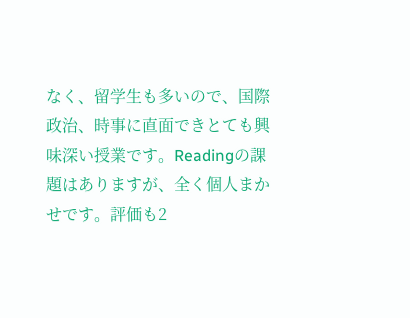なく、留学生も多いので、国際政治、時事に直面できとても興味深い授業です。Readingの課題はありますが、全く個人まかせです。評価も2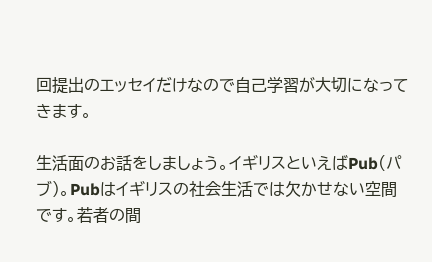回提出のエッセイだけなので自己学習が大切になってきます。

生活面のお話をしましょう。イギリスといえばPub(パブ)。Pubはイギリスの社会生活では欠かせない空間です。若者の間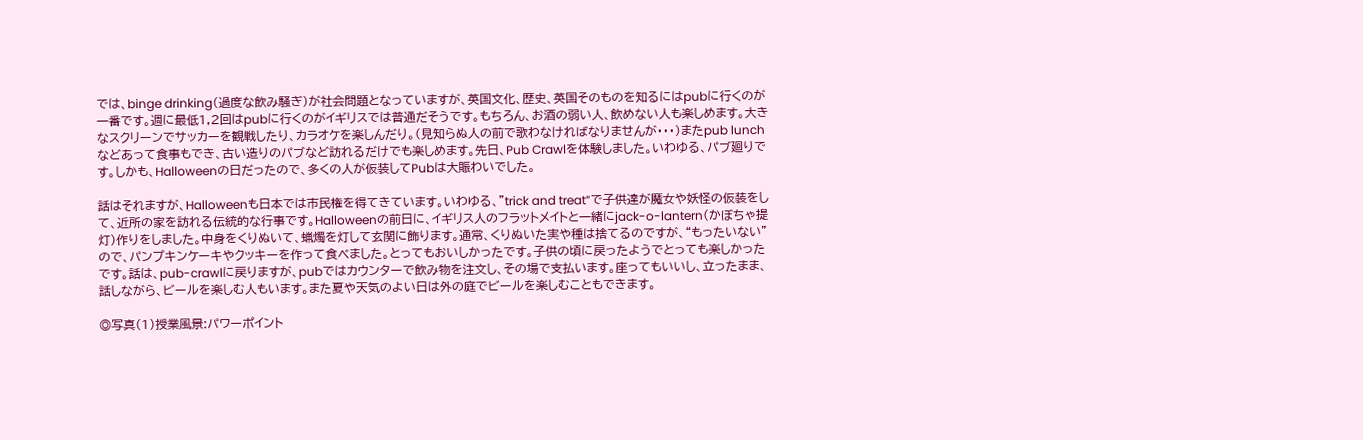では、binge drinking(過度な飲み騒ぎ)が社会問題となっていますが、英国文化、歴史、英国そのものを知るにはpubに行くのが一番です。週に最低1,2回はpubに行くのがイギリスでは普通だそうです。もちろん、お酒の弱い人、飲めない人も楽しめます。大きなスクリーンでサッカーを観戦したり、カラオケを楽しんだり。(見知らぬ人の前で歌わなければなりませんが・・・)またpub lunchなどあって食事もでき、古い造りのパブなど訪れるだけでも楽しめます。先日、Pub Crawlを体験しました。いわゆる、パブ廻りです。しかも、Halloweenの日だったので、多くの人が仮装してPubは大賑わいでした。

話はそれますが、Halloweenも日本では市民権を得てきています。いわゆる、”trick and treat”で子供達が魔女や妖怪の仮装をして、近所の家を訪れる伝統的な行事です。Halloweenの前日に、イギリス人のフラットメイトと一緒にjack-o-lantern(かぼちゃ提灯)作りをしました。中身をくりぬいて、蝋燭を灯して玄関に飾ります。通常、くりぬいた実や種は捨てるのですが、“もったいない”ので、パンプキンケーキやクッキーを作って食べました。とってもおいしかったです。子供の頃に戻ったようでとっても楽しかったです。話は、pub-crawlに戻りますが、pubではカウンターで飲み物を注文し、その場で支払います。座ってもいいし、立ったまま、話しながら、ビールを楽しむ人もいます。また夏や天気のよい日は外の庭でビールを楽しむこともできます。

◎写真(1)授業風景:パワーポイント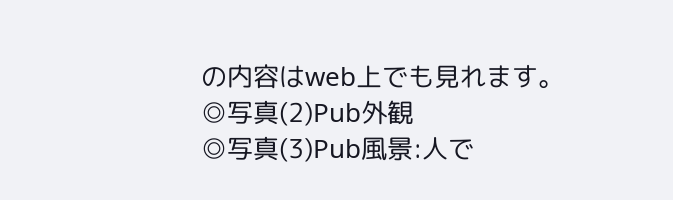の内容はweb上でも見れます。
◎写真(2)Pub外観
◎写真(3)Pub風景:人で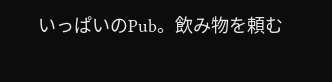いっぱいのPub。飲み物を頼む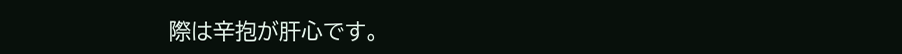際は辛抱が肝心です。